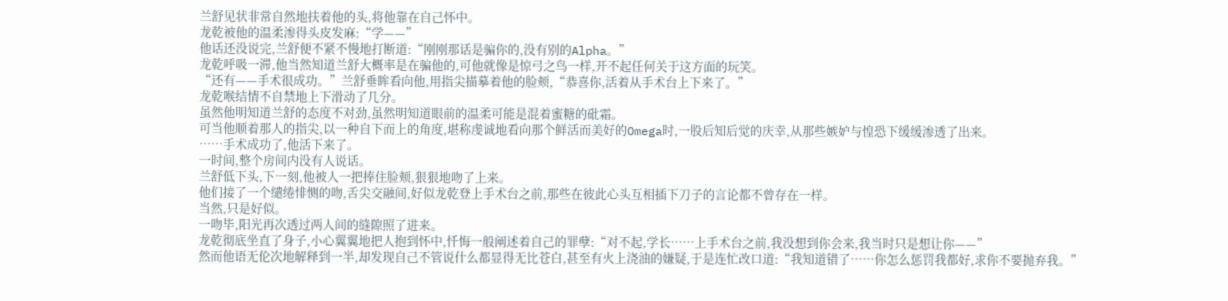兰舒见状非常自然地扶着他的头,将他靠在自己怀中。
龙乾被他的温柔渗得头皮发麻:“学——”
他话还没说完,兰舒便不紧不慢地打断道:“刚刚那话是骗你的,没有别的Alpha。”
龙乾呼吸一滞,他当然知道兰舒大概率是在骗他的,可他就像是惊弓之鸟一样,开不起任何关于这方面的玩笑。
“还有——手术很成功。”兰舒垂眸看向他,用指尖描摹着他的脸颊,“恭喜你,活着从手术台上下来了。”
龙乾喉结情不自禁地上下滑动了几分。
虽然他明知道兰舒的态度不对劲,虽然明知道眼前的温柔可能是混着蜜糖的砒霜。
可当他顺着那人的指尖,以一种自下而上的角度,堪称虔诚地看向那个鲜活而美好的Omega时,一股后知后觉的庆幸,从那些嫉妒与惶恐下缓缓渗透了出来。
……手术成功了,他活下来了。
一时间,整个房间内没有人说话。
兰舒低下头,下一刻,他被人一把捧住脸颊,狠狠地吻了上来。
他们接了一个缱绻悱恻的吻,舌尖交融间,好似龙乾登上手术台之前,那些在彼此心头互相插下刀子的言论都不曾存在一样。
当然,只是好似。
一吻毕,阳光再次透过两人间的缝隙照了进来。
龙乾彻底坐直了身子,小心翼翼地把人抱到怀中,忏悔一般阐述着自己的罪孽:“对不起,学长……上手术台之前,我没想到你会来,我当时只是想让你——”
然而他语无伦次地解释到一半,却发现自己不管说什么都显得无比苍白,甚至有火上浇油的嫌疑,于是连忙改口道:“我知道错了……你怎么惩罚我都好,求你不要抛弃我。”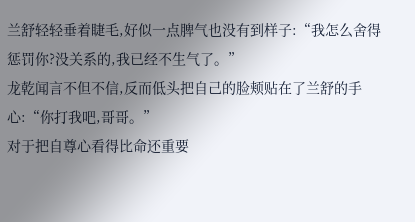兰舒轻轻垂着睫毛,好似一点脾气也没有到样子:“我怎么舍得惩罚你?没关系的,我已经不生气了。”
龙乾闻言不但不信,反而低头把自己的脸颊贴在了兰舒的手心:“你打我吧,哥哥。”
对于把自尊心看得比命还重要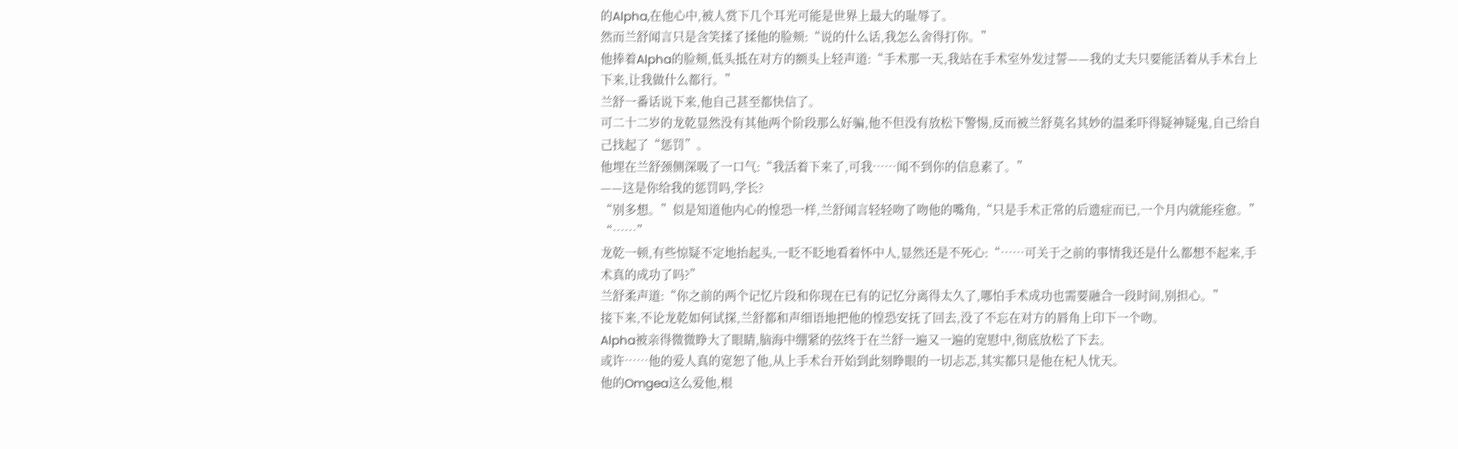的Alpha,在他心中,被人赏下几个耳光可能是世界上最大的耻辱了。
然而兰舒闻言只是含笑揉了揉他的脸颊:“说的什么话,我怎么舍得打你。”
他捧着Alpha的脸颊,低头抵在对方的额头上轻声道:“手术那一天,我站在手术室外发过誓——我的丈夫只要能活着从手术台上下来,让我做什么都行。”
兰舒一番话说下来,他自己甚至都快信了。
可二十二岁的龙乾显然没有其他两个阶段那么好骗,他不但没有放松下警惕,反而被兰舒莫名其妙的温柔吓得疑神疑鬼,自己给自己找起了“惩罚”。
他埋在兰舒颈侧深吸了一口气:“我活着下来了,可我……闻不到你的信息素了。”
——这是你给我的惩罚吗,学长?
“别多想。”似是知道他内心的惶恐一样,兰舒闻言轻轻吻了吻他的嘴角,“只是手术正常的后遗症而已,一个月内就能痊愈。”
“……”
龙乾一顿,有些惊疑不定地抬起头,一眨不眨地看着怀中人,显然还是不死心:“……可关于之前的事情我还是什么都想不起来,手术真的成功了吗?”
兰舒柔声道:“你之前的两个记忆片段和你现在已有的记忆分离得太久了,哪怕手术成功也需要融合一段时间,别担心。”
接下来,不论龙乾如何试探,兰舒都和声细语地把他的惶恐安抚了回去,没了不忘在对方的唇角上印下一个吻。
Alpha被亲得微微睁大了眼睛,脑海中绷紧的弦终于在兰舒一遍又一遍的宽慰中,彻底放松了下去。
或许……他的爱人真的宽恕了他,从上手术台开始到此刻睁眼的一切忐忑,其实都只是他在杞人忧天。
他的Omgea这么爱他,根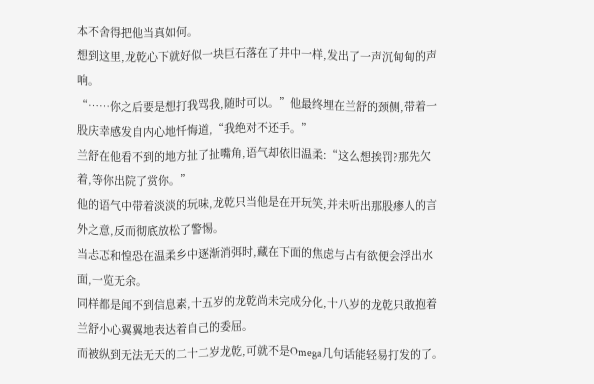本不舍得把他当真如何。
想到这里,龙乾心下就好似一块巨石落在了井中一样,发出了一声沉甸甸的声响。
“……你之后要是想打我骂我,随时可以。”他最终埋在兰舒的颈侧,带着一股庆幸感发自内心地忏悔道,“我绝对不还手。”
兰舒在他看不到的地方扯了扯嘴角,语气却依旧温柔:“这么想挨罚?那先欠着,等你出院了赏你。”
他的语气中带着淡淡的玩味,龙乾只当他是在开玩笑,并未听出那股瘆人的言外之意,反而彻底放松了警惕。
当忐忑和惶恐在温柔乡中逐渐消弭时,藏在下面的焦虑与占有欲便会浮出水面,一览无余。
同样都是闻不到信息素,十五岁的龙乾尚未完成分化,十八岁的龙乾只敢抱着兰舒小心翼翼地表达着自己的委屈。
而被纵到无法无天的二十二岁龙乾,可就不是Omega几句话能轻易打发的了。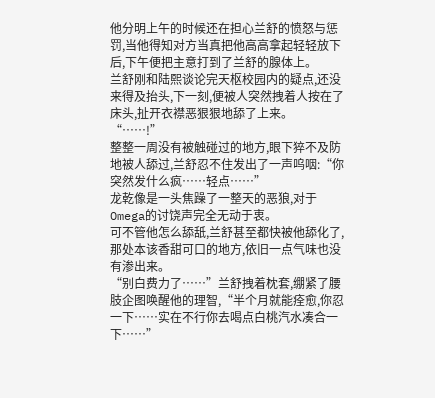他分明上午的时候还在担心兰舒的愤怒与惩罚,当他得知对方当真把他高高拿起轻轻放下后,下午便把主意打到了兰舒的腺体上。
兰舒刚和陆熙谈论完天枢校园内的疑点,还没来得及抬头,下一刻,便被人突然拽着人按在了床头,扯开衣襟恶狠狠地舔了上来。
“……!”
整整一周没有被触碰过的地方,眼下猝不及防地被人舔过,兰舒忍不住发出了一声呜咽:“你突然发什么疯……轻点……”
龙乾像是一头焦躁了一整天的恶狼,对于Omega的讨饶声完全无动于衷。
可不管他怎么舔舐,兰舒甚至都快被他舔化了,那处本该香甜可口的地方,依旧一点气味也没有渗出来。
“别白费力了……”兰舒拽着枕套,绷紧了腰肢企图唤醒他的理智,“半个月就能痊愈,你忍一下……实在不行你去喝点白桃汽水凑合一下……”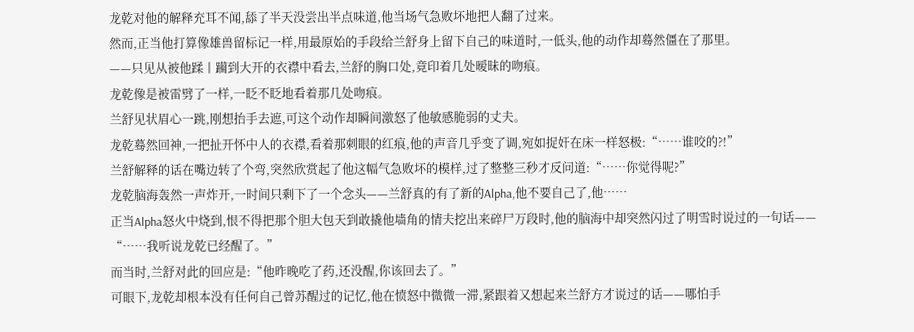龙乾对他的解释充耳不闻,舔了半天没尝出半点味道,他当场气急败坏地把人翻了过来。
然而,正当他打算像雄兽留标记一样,用最原始的手段给兰舒身上留下自己的味道时,一低头,他的动作却蓦然僵在了那里。
——只见从被他蹂丨躏到大开的衣襟中看去,兰舒的胸口处,竟印着几处暧昧的吻痕。
龙乾像是被雷劈了一样,一眨不眨地看着那几处吻痕。
兰舒见状眉心一跳,刚想抬手去遮,可这个动作却瞬间激怒了他敏感脆弱的丈夫。
龙乾蓦然回神,一把扯开怀中人的衣襟,看着那刺眼的红痕,他的声音几乎变了调,宛如捉奸在床一样怒极:“……谁咬的?!”
兰舒解释的话在嘴边转了个弯,突然欣赏起了他这幅气急败坏的模样,过了整整三秒才反问道:“……你觉得呢?”
龙乾脑海轰然一声炸开,一时间只剩下了一个念头——兰舒真的有了新的Alpha,他不要自己了,他……
正当Alpha怒火中烧到,恨不得把那个胆大包天到敢撬他墙角的情夫挖出来碎尸万段时,他的脑海中却突然闪过了明雪时说过的一句话——
“……我听说龙乾已经醒了。”
而当时,兰舒对此的回应是:“他昨晚吃了药,还没醒,你该回去了。”
可眼下,龙乾却根本没有任何自己曾苏醒过的记忆,他在愤怒中微微一滞,紧跟着又想起来兰舒方才说过的话——哪怕手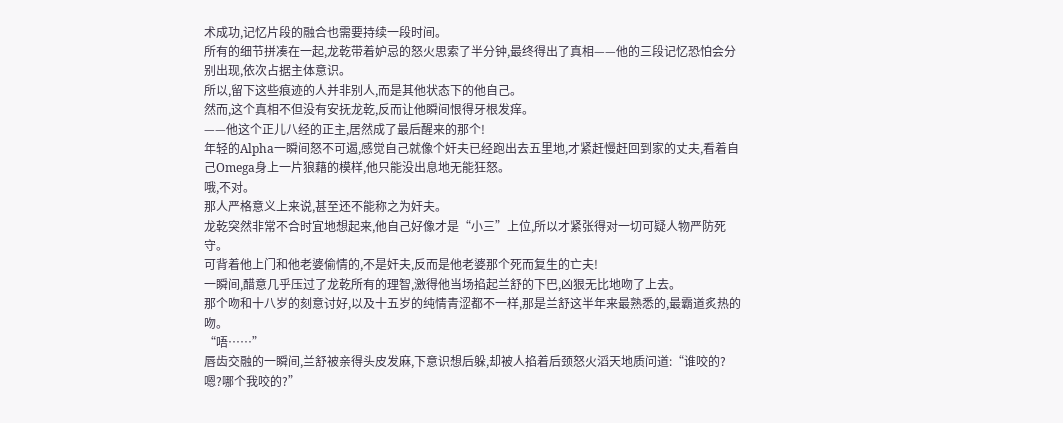术成功,记忆片段的融合也需要持续一段时间。
所有的细节拼凑在一起,龙乾带着妒忌的怒火思索了半分钟,最终得出了真相——他的三段记忆恐怕会分别出现,依次占据主体意识。
所以,留下这些痕迹的人并非别人,而是其他状态下的他自己。
然而,这个真相不但没有安抚龙乾,反而让他瞬间恨得牙根发痒。
——他这个正儿八经的正主,居然成了最后醒来的那个!
年轻的Alpha一瞬间怒不可遏,感觉自己就像个奸夫已经跑出去五里地,才紧赶慢赶回到家的丈夫,看着自己Omega身上一片狼藉的模样,他只能没出息地无能狂怒。
哦,不对。
那人严格意义上来说,甚至还不能称之为奸夫。
龙乾突然非常不合时宜地想起来,他自己好像才是“小三”上位,所以才紧张得对一切可疑人物严防死守。
可背着他上门和他老婆偷情的,不是奸夫,反而是他老婆那个死而复生的亡夫!
一瞬间,醋意几乎压过了龙乾所有的理智,激得他当场掐起兰舒的下巴,凶狠无比地吻了上去。
那个吻和十八岁的刻意讨好,以及十五岁的纯情青涩都不一样,那是兰舒这半年来最熟悉的,最霸道炙热的吻。
“唔……”
唇齿交融的一瞬间,兰舒被亲得头皮发麻,下意识想后躲,却被人掐着后颈怒火滔天地质问道:“谁咬的?嗯?哪个我咬的?”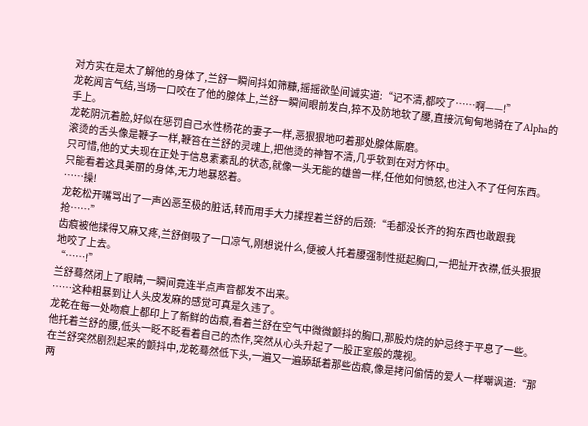对方实在是太了解他的身体了,兰舒一瞬间抖如筛糠,摇摇欲坠间诚实道:“记不清,都咬了……啊——!”
龙乾闻言气结,当场一口咬在了他的腺体上,兰舒一瞬间眼前发白,猝不及防地软了腰,直接沉甸甸地骑在了Alpha的手上。
龙乾阴沉着脸,好似在惩罚自己水性杨花的妻子一样,恶狠狠地叼着那处腺体厮磨。
滚烫的舌头像是鞭子一样,鞭笞在兰舒的灵魂上,把他烫的神智不清,几乎软到在对方怀中。
只可惜,他的丈夫现在正处于信息素紊乱的状态,就像一头无能的雄兽一样,任他如何愤怒,也注入不了任何东西。
只能看着这具美丽的身体,无力地暴怒着。
……操!
龙乾松开嘴骂出了一声凶恶至极的脏话,转而用手大力揉捏着兰舒的后颈:“毛都没长齐的狗东西也敢跟我抢……”
齿痕被他揉得又麻又疼,兰舒倒吸了一口凉气,刚想说什么,便被人托着腰强制性挺起胸口,一把扯开衣襟,低头狠狠地咬了上去。
“……!”
兰舒蓦然闭上了眼睛,一瞬间竟连半点声音都发不出来。
……这种粗暴到让人头皮发麻的感觉可真是久违了。
龙乾在每一处吻痕上都印上了新鲜的齿痕,看着兰舒在空气中微微颤抖的胸口,那股灼烧的妒忌终于平息了一些。
他托着兰舒的腰,低头一眨不眨看着自己的杰作,突然从心头升起了一股正室般的蔑视。
在兰舒突然剧烈起来的颤抖中,龙乾蓦然低下头,一遍又一遍舔舐着那些齿痕,像是拷问偷情的爱人一样嘲讽道:“那两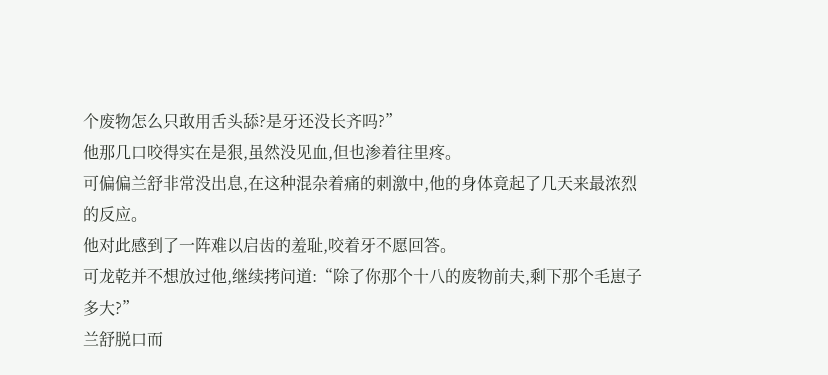个废物怎么只敢用舌头舔?是牙还没长齐吗?”
他那几口咬得实在是狠,虽然没见血,但也渗着往里疼。
可偏偏兰舒非常没出息,在这种混杂着痛的刺激中,他的身体竟起了几天来最浓烈的反应。
他对此感到了一阵难以启齿的羞耻,咬着牙不愿回答。
可龙乾并不想放过他,继续拷问道:“除了你那个十八的废物前夫,剩下那个毛崽子多大?”
兰舒脱口而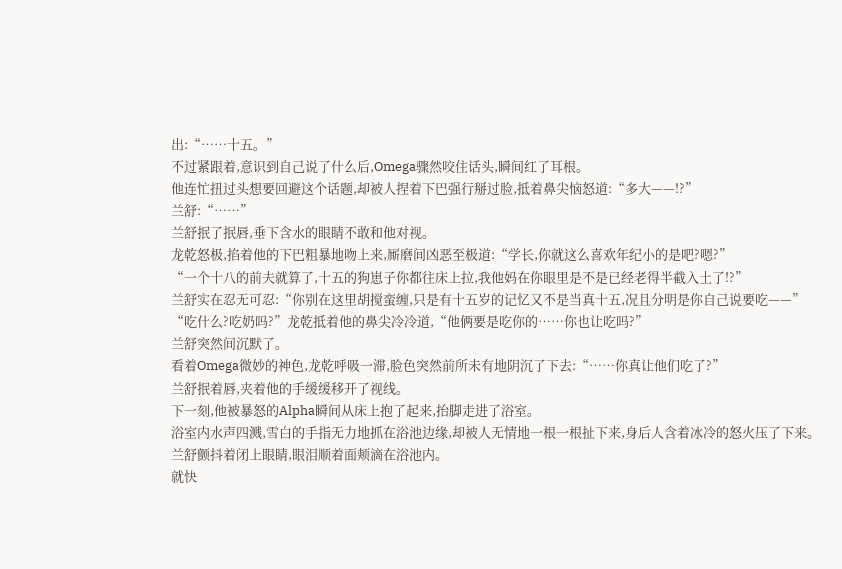出:“……十五。”
不过紧跟着,意识到自己说了什么后,Omega骤然咬住话头,瞬间红了耳根。
他连忙扭过头想要回避这个话题,却被人捏着下巴强行掰过脸,抵着鼻尖恼怒道:“多大——!?”
兰舒:“……”
兰舒抿了抿唇,垂下含水的眼睛不敢和他对视。
龙乾怒极,掐着他的下巴粗暴地吻上来,厮磨间凶恶至极道:“学长,你就这么喜欢年纪小的是吧?嗯?”
“一个十八的前夫就算了,十五的狗崽子你都往床上拉,我他妈在你眼里是不是已经老得半截入土了!?”
兰舒实在忍无可忍:“你别在这里胡搅蛮缠,只是有十五岁的记忆又不是当真十五,况且分明是你自己说要吃——”
“吃什么?吃奶吗?”龙乾抵着他的鼻尖冷冷道,“他俩要是吃你的……你也让吃吗?”
兰舒突然间沉默了。
看着Omega微妙的神色,龙乾呼吸一滞,脸色突然前所未有地阴沉了下去:“……你真让他们吃了?”
兰舒抿着唇,夹着他的手缓缓移开了视线。
下一刻,他被暴怒的Alpha瞬间从床上抱了起来,抬脚走进了浴室。
浴室内水声四溅,雪白的手指无力地抓在浴池边缘,却被人无情地一根一根扯下来,身后人含着冰冷的怒火压了下来。
兰舒颤抖着闭上眼睛,眼泪顺着面颊滴在浴池内。
就快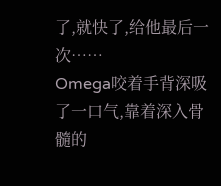了,就快了,给他最后一次……
Omega咬着手背深吸了一口气,靠着深入骨髓的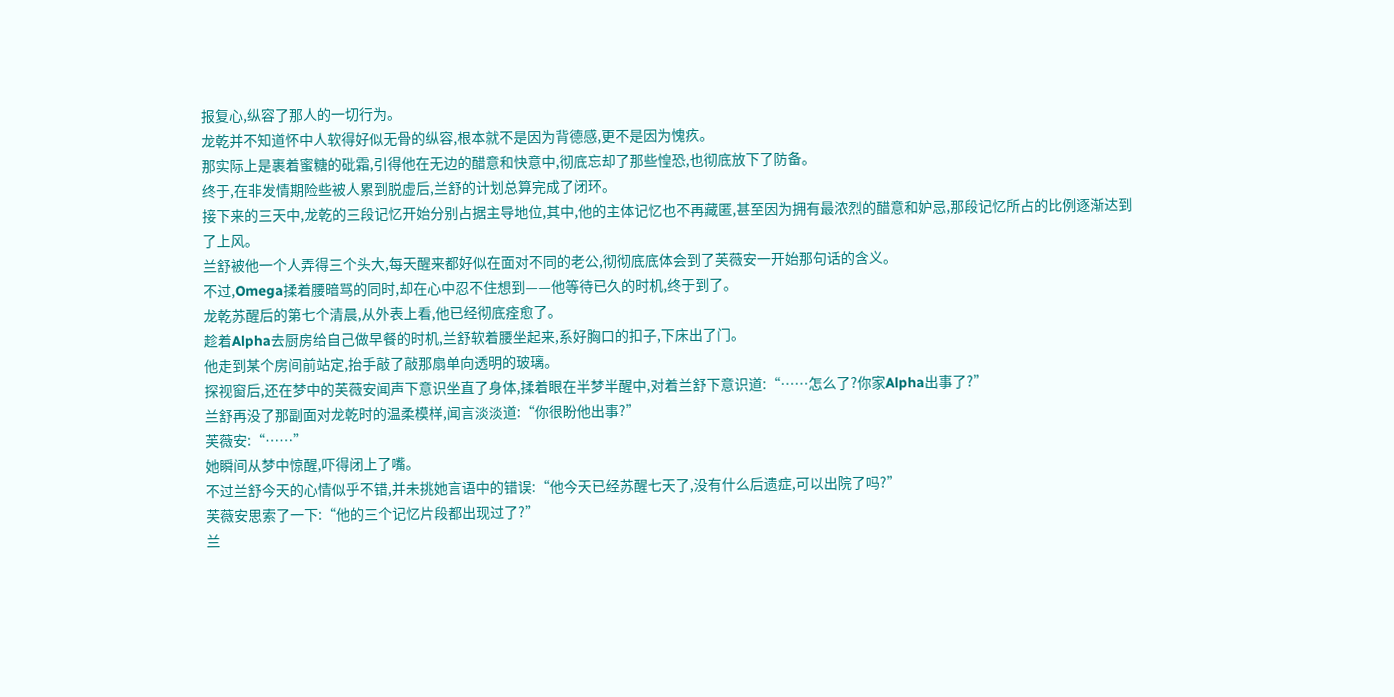报复心,纵容了那人的一切行为。
龙乾并不知道怀中人软得好似无骨的纵容,根本就不是因为背德感,更不是因为愧疚。
那实际上是裹着蜜糖的砒霜,引得他在无边的醋意和快意中,彻底忘却了那些惶恐,也彻底放下了防备。
终于,在非发情期险些被人累到脱虚后,兰舒的计划总算完成了闭环。
接下来的三天中,龙乾的三段记忆开始分别占据主导地位,其中,他的主体记忆也不再藏匿,甚至因为拥有最浓烈的醋意和妒忌,那段记忆所占的比例逐渐达到了上风。
兰舒被他一个人弄得三个头大,每天醒来都好似在面对不同的老公,彻彻底底体会到了芙薇安一开始那句话的含义。
不过,Omega揉着腰暗骂的同时,却在心中忍不住想到——他等待已久的时机,终于到了。
龙乾苏醒后的第七个清晨,从外表上看,他已经彻底痊愈了。
趁着Alpha去厨房给自己做早餐的时机,兰舒软着腰坐起来,系好胸口的扣子,下床出了门。
他走到某个房间前站定,抬手敲了敲那扇单向透明的玻璃。
探视窗后,还在梦中的芙薇安闻声下意识坐直了身体,揉着眼在半梦半醒中,对着兰舒下意识道:“……怎么了?你家Alpha出事了?”
兰舒再没了那副面对龙乾时的温柔模样,闻言淡淡道:“你很盼他出事?”
芙薇安:“……”
她瞬间从梦中惊醒,吓得闭上了嘴。
不过兰舒今天的心情似乎不错,并未挑她言语中的错误:“他今天已经苏醒七天了,没有什么后遗症,可以出院了吗?”
芙薇安思索了一下:“他的三个记忆片段都出现过了?”
兰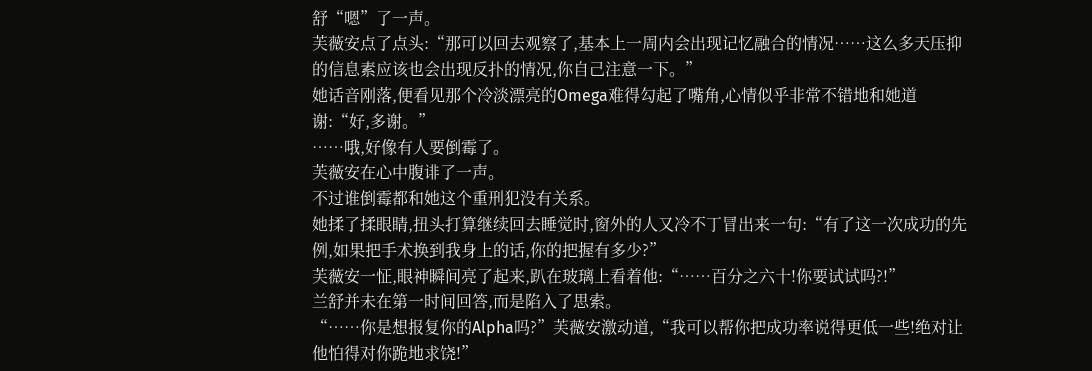舒“嗯”了一声。
芙薇安点了点头:“那可以回去观察了,基本上一周内会出现记忆融合的情况……这么多天压抑的信息素应该也会出现反扑的情况,你自己注意一下。”
她话音刚落,便看见那个冷淡漂亮的Omega难得勾起了嘴角,心情似乎非常不错地和她道谢:“好,多谢。”
……哦,好像有人要倒霉了。
芙薇安在心中腹诽了一声。
不过谁倒霉都和她这个重刑犯没有关系。
她揉了揉眼睛,扭头打算继续回去睡觉时,窗外的人又冷不丁冒出来一句:“有了这一次成功的先例,如果把手术换到我身上的话,你的把握有多少?”
芙薇安一怔,眼神瞬间亮了起来,趴在玻璃上看着他:“……百分之六十!你要试试吗?!”
兰舒并未在第一时间回答,而是陷入了思索。
“……你是想报复你的Alpha吗?”芙薇安激动道,“我可以帮你把成功率说得更低一些!绝对让他怕得对你跪地求饶!”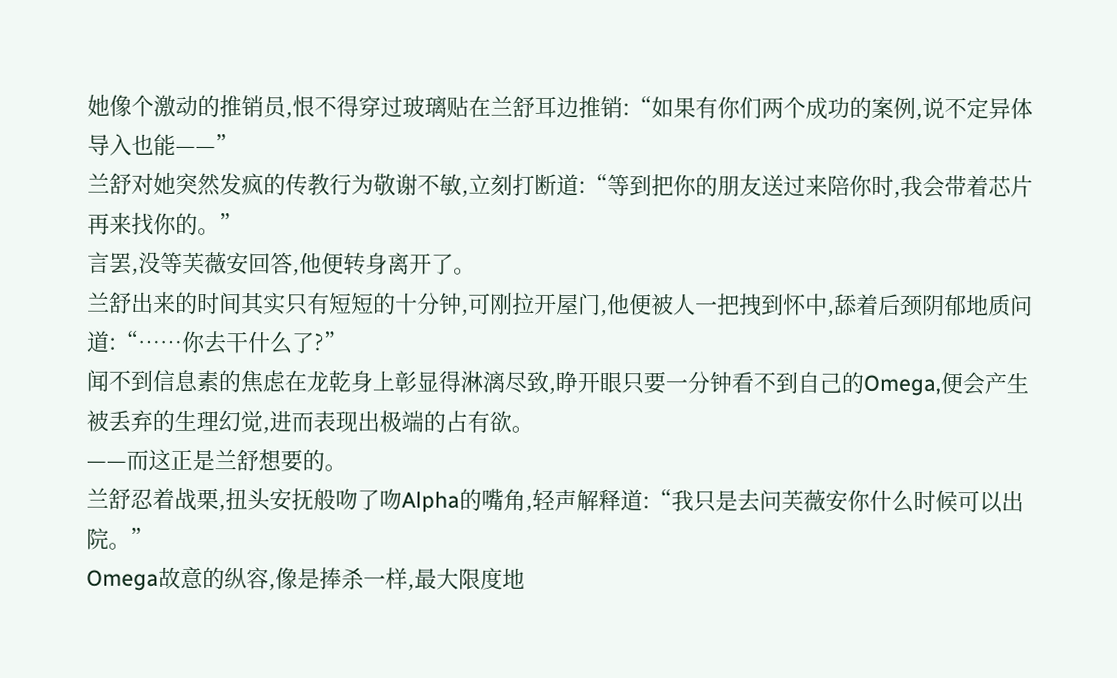她像个激动的推销员,恨不得穿过玻璃贴在兰舒耳边推销:“如果有你们两个成功的案例,说不定异体导入也能——”
兰舒对她突然发疯的传教行为敬谢不敏,立刻打断道:“等到把你的朋友送过来陪你时,我会带着芯片再来找你的。”
言罢,没等芙薇安回答,他便转身离开了。
兰舒出来的时间其实只有短短的十分钟,可刚拉开屋门,他便被人一把拽到怀中,舔着后颈阴郁地质问道:“……你去干什么了?”
闻不到信息素的焦虑在龙乾身上彰显得淋漓尽致,睁开眼只要一分钟看不到自己的Omega,便会产生被丢弃的生理幻觉,进而表现出极端的占有欲。
——而这正是兰舒想要的。
兰舒忍着战栗,扭头安抚般吻了吻Alpha的嘴角,轻声解释道:“我只是去问芙薇安你什么时候可以出院。”
Omega故意的纵容,像是捧杀一样,最大限度地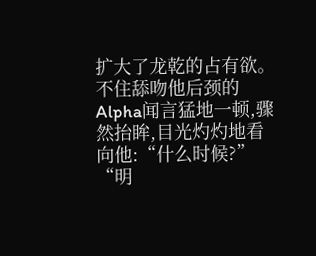扩大了龙乾的占有欲。
不住舔吻他后颈的Alpha闻言猛地一顿,骤然抬眸,目光灼灼地看向他:“什么时候?”
“明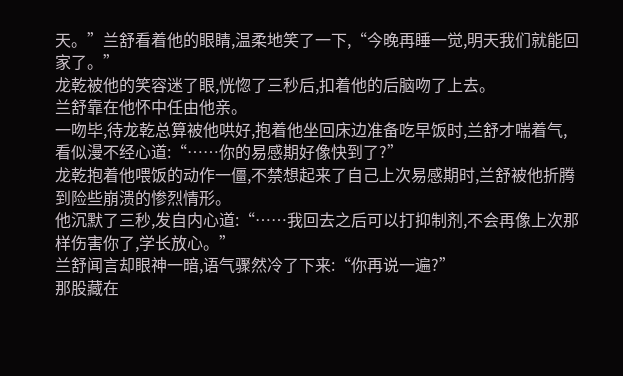天。”兰舒看着他的眼睛,温柔地笑了一下,“今晚再睡一觉,明天我们就能回家了。”
龙乾被他的笑容迷了眼,恍惚了三秒后,扣着他的后脑吻了上去。
兰舒靠在他怀中任由他亲。
一吻毕,待龙乾总算被他哄好,抱着他坐回床边准备吃早饭时,兰舒才喘着气,看似漫不经心道:“……你的易感期好像快到了?”
龙乾抱着他喂饭的动作一僵,不禁想起来了自己上次易感期时,兰舒被他折腾到险些崩溃的惨烈情形。
他沉默了三秒,发自内心道:“……我回去之后可以打抑制剂,不会再像上次那样伤害你了,学长放心。”
兰舒闻言却眼神一暗,语气骤然冷了下来:“你再说一遍?”
那股藏在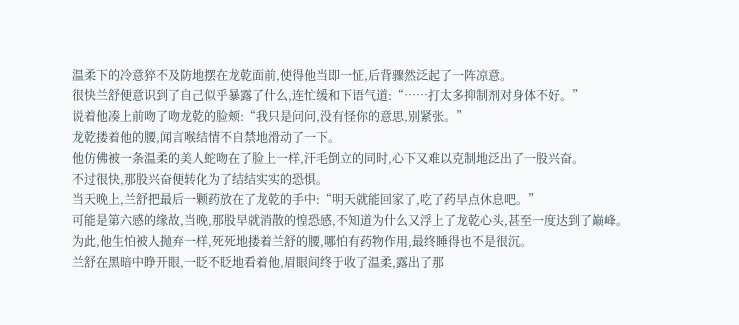温柔下的冷意猝不及防地摆在龙乾面前,使得他当即一怔,后背骤然泛起了一阵凉意。
很快兰舒便意识到了自己似乎暴露了什么,连忙缓和下语气道:“……打太多抑制剂对身体不好。”
说着他凑上前吻了吻龙乾的脸颊:“我只是问问,没有怪你的意思,别紧张。”
龙乾搂着他的腰,闻言喉结情不自禁地滑动了一下。
他仿佛被一条温柔的美人蛇吻在了脸上一样,汗毛倒立的同时,心下又难以克制地泛出了一股兴奋。
不过很快,那股兴奋便转化为了结结实实的恐惧。
当天晚上,兰舒把最后一颗药放在了龙乾的手中:“明天就能回家了,吃了药早点休息吧。”
可能是第六感的缘故,当晚,那股早就消散的惶恐感,不知道为什么又浮上了龙乾心头,甚至一度达到了巅峰。
为此,他生怕被人抛弃一样,死死地搂着兰舒的腰,哪怕有药物作用,最终睡得也不是很沉。
兰舒在黑暗中睁开眼,一眨不眨地看着他,眉眼间终于收了温柔,露出了那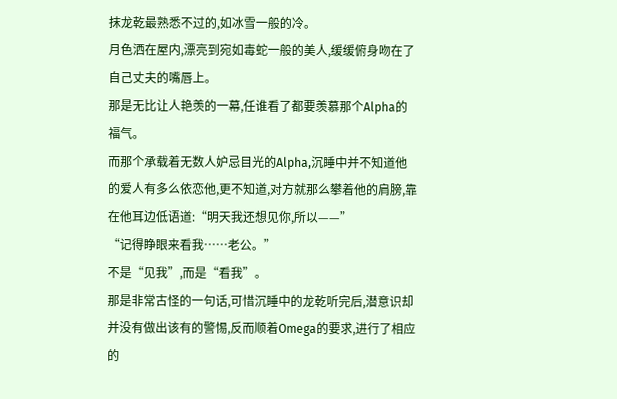抹龙乾最熟悉不过的,如冰雪一般的冷。
月色洒在屋内,漂亮到宛如毒蛇一般的美人,缓缓俯身吻在了自己丈夫的嘴唇上。
那是无比让人艳羡的一幕,任谁看了都要羡慕那个Alpha的福气。
而那个承载着无数人妒忌目光的Alpha,沉睡中并不知道他的爱人有多么依恋他,更不知道,对方就那么攀着他的肩膀,靠在他耳边低语道:“明天我还想见你,所以——”
“记得睁眼来看我……老公。”
不是“见我”,而是“看我”。
那是非常古怪的一句话,可惜沉睡中的龙乾听完后,潜意识却并没有做出该有的警惕,反而顺着Omega的要求,进行了相应的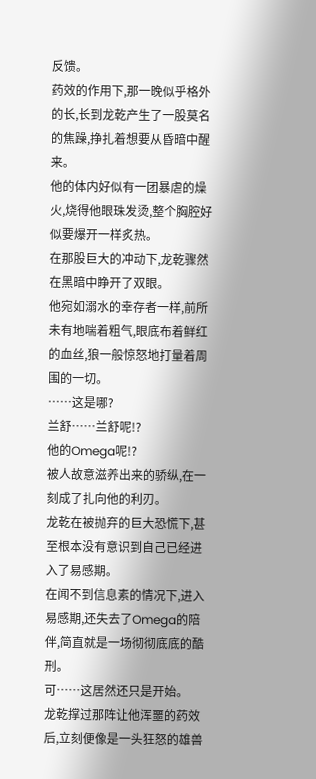反馈。
药效的作用下,那一晚似乎格外的长,长到龙乾产生了一股莫名的焦躁,挣扎着想要从昏暗中醒来。
他的体内好似有一团暴虐的燥火,烧得他眼珠发烫,整个胸腔好似要爆开一样炙热。
在那股巨大的冲动下,龙乾骤然在黑暗中睁开了双眼。
他宛如溺水的幸存者一样,前所未有地喘着粗气,眼底布着鲜红的血丝,狼一般惊怒地打量着周围的一切。
……这是哪?
兰舒……兰舒呢!?
他的Omega呢!?
被人故意滋养出来的骄纵,在一刻成了扎向他的利刃。
龙乾在被抛弃的巨大恐慌下,甚至根本没有意识到自己已经进入了易感期。
在闻不到信息素的情况下,进入易感期,还失去了Omega的陪伴,简直就是一场彻彻底底的酷刑。
可……这居然还只是开始。
龙乾撑过那阵让他浑噩的药效后,立刻便像是一头狂怒的雄兽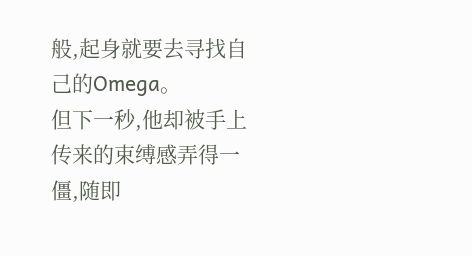般,起身就要去寻找自己的Omega。
但下一秒,他却被手上传来的束缚感弄得一僵,随即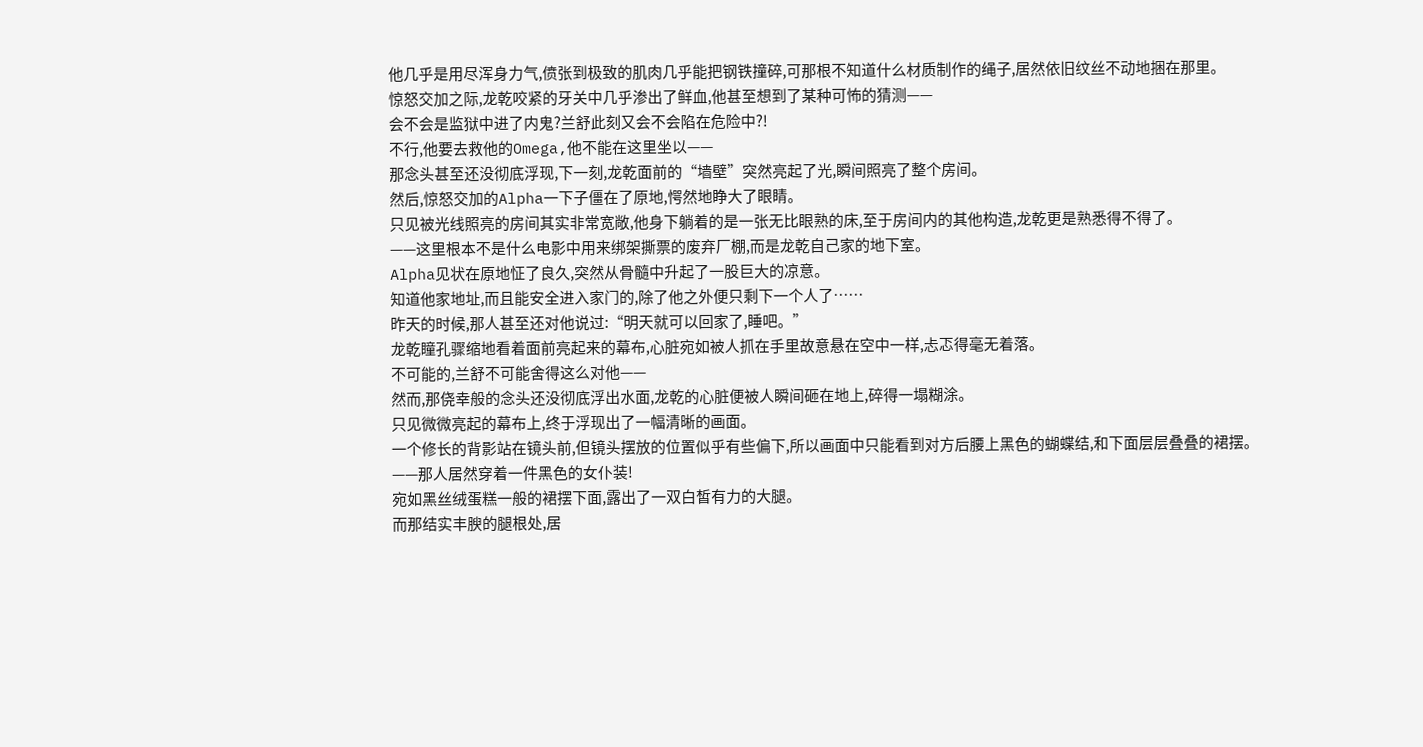他几乎是用尽浑身力气,偾张到极致的肌肉几乎能把钢铁撞碎,可那根不知道什么材质制作的绳子,居然依旧纹丝不动地捆在那里。
惊怒交加之际,龙乾咬紧的牙关中几乎渗出了鲜血,他甚至想到了某种可怖的猜测——
会不会是监狱中进了内鬼?兰舒此刻又会不会陷在危险中?!
不行,他要去救他的Omega,他不能在这里坐以——
那念头甚至还没彻底浮现,下一刻,龙乾面前的“墙壁”突然亮起了光,瞬间照亮了整个房间。
然后,惊怒交加的Alpha一下子僵在了原地,愕然地睁大了眼睛。
只见被光线照亮的房间其实非常宽敞,他身下躺着的是一张无比眼熟的床,至于房间内的其他构造,龙乾更是熟悉得不得了。
——这里根本不是什么电影中用来绑架撕票的废弃厂棚,而是龙乾自己家的地下室。
Alpha见状在原地怔了良久,突然从骨髓中升起了一股巨大的凉意。
知道他家地址,而且能安全进入家门的,除了他之外便只剩下一个人了……
昨天的时候,那人甚至还对他说过:“明天就可以回家了,睡吧。”
龙乾瞳孔骤缩地看着面前亮起来的幕布,心脏宛如被人抓在手里故意悬在空中一样,忐忑得毫无着落。
不可能的,兰舒不可能舍得这么对他——
然而,那侥幸般的念头还没彻底浮出水面,龙乾的心脏便被人瞬间砸在地上,碎得一塌糊涂。
只见微微亮起的幕布上,终于浮现出了一幅清晰的画面。
一个修长的背影站在镜头前,但镜头摆放的位置似乎有些偏下,所以画面中只能看到对方后腰上黑色的蝴蝶结,和下面层层叠叠的裙摆。
——那人居然穿着一件黑色的女仆装!
宛如黑丝绒蛋糕一般的裙摆下面,露出了一双白皙有力的大腿。
而那结实丰腴的腿根处,居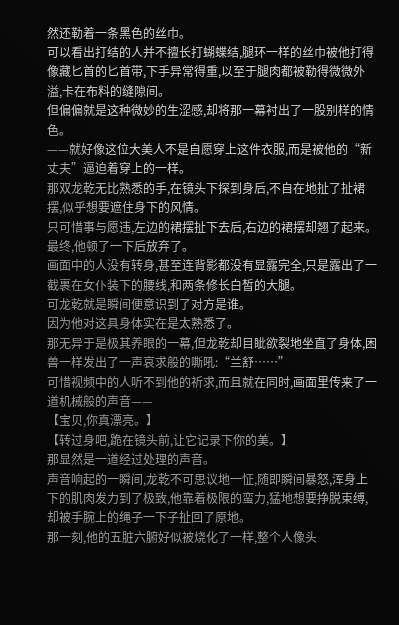然还勒着一条黑色的丝巾。
可以看出打结的人并不擅长打蝴蝶结,腿环一样的丝巾被他打得像藏匕首的匕首带,下手异常得重,以至于腿肉都被勒得微微外溢,卡在布料的缝隙间。
但偏偏就是这种微妙的生涩感,却将那一幕衬出了一股别样的情色。
——就好像这位大美人不是自愿穿上这件衣服,而是被他的“新丈夫”逼迫着穿上的一样。
那双龙乾无比熟悉的手,在镜头下探到身后,不自在地扯了扯裙摆,似乎想要遮住身下的风情。
只可惜事与愿违,左边的裙摆扯下去后,右边的裙摆却翘了起来。
最终,他顿了一下后放弃了。
画面中的人没有转身,甚至连背影都没有显露完全,只是露出了一截裹在女仆装下的腰线,和两条修长白皙的大腿。
可龙乾就是瞬间便意识到了对方是谁。
因为他对这具身体实在是太熟悉了。
那无异于是极其养眼的一幕,但龙乾却目眦欲裂地坐直了身体,困兽一样发出了一声哀求般的嘶吼:“兰舒……”
可惜视频中的人听不到他的祈求,而且就在同时,画面里传来了一道机械般的声音——
【宝贝,你真漂亮。】
【转过身吧,跪在镜头前,让它记录下你的美。】
那显然是一道经过处理的声音。
声音响起的一瞬间,龙乾不可思议地一怔,随即瞬间暴怒,浑身上下的肌肉发力到了极致,他靠着极限的蛮力,猛地想要挣脱束缚,却被手腕上的绳子一下子扯回了原地。
那一刻,他的五脏六腑好似被烧化了一样,整个人像头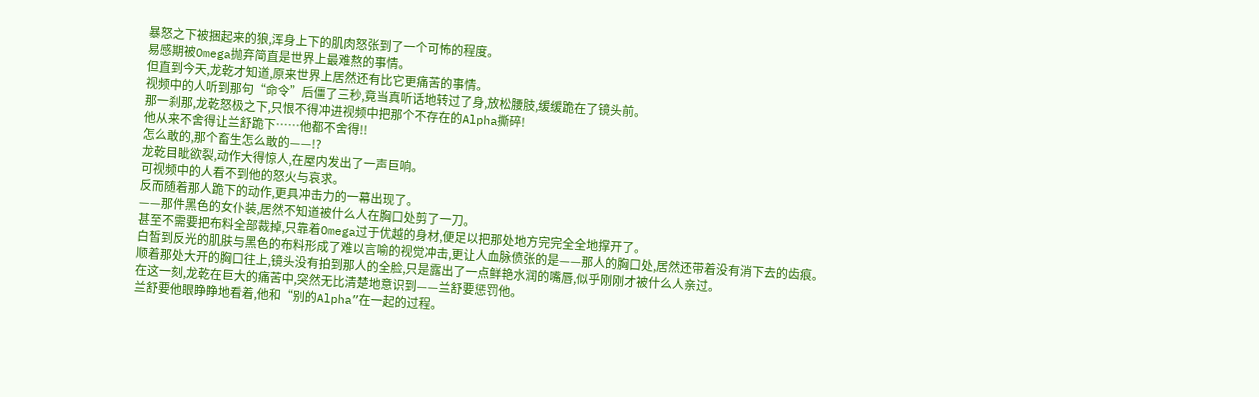暴怒之下被捆起来的狼,浑身上下的肌肉怒张到了一个可怖的程度。
易感期被Omega抛弃简直是世界上最难熬的事情。
但直到今天,龙乾才知道,原来世界上居然还有比它更痛苦的事情。
视频中的人听到那句“命令”后僵了三秒,竟当真听话地转过了身,放松腰肢,缓缓跪在了镜头前。
那一刹那,龙乾怒极之下,只恨不得冲进视频中把那个不存在的Alpha撕碎!
他从来不舍得让兰舒跪下……他都不舍得!!
怎么敢的,那个畜生怎么敢的——!?
龙乾目眦欲裂,动作大得惊人,在屋内发出了一声巨响。
可视频中的人看不到他的怒火与哀求。
反而随着那人跪下的动作,更具冲击力的一幕出现了。
——那件黑色的女仆装,居然不知道被什么人在胸口处剪了一刀。
甚至不需要把布料全部裁掉,只靠着Omega过于优越的身材,便足以把那处地方完完全全地撑开了。
白皙到反光的肌肤与黑色的布料形成了难以言喻的视觉冲击,更让人血脉偾张的是——那人的胸口处,居然还带着没有消下去的齿痕。
顺着那处大开的胸口往上,镜头没有拍到那人的全脸,只是露出了一点鲜艳水润的嘴唇,似乎刚刚才被什么人亲过。
在这一刻,龙乾在巨大的痛苦中,突然无比清楚地意识到——兰舒要惩罚他。
兰舒要他眼睁睁地看着,他和“别的Alpha”在一起的过程。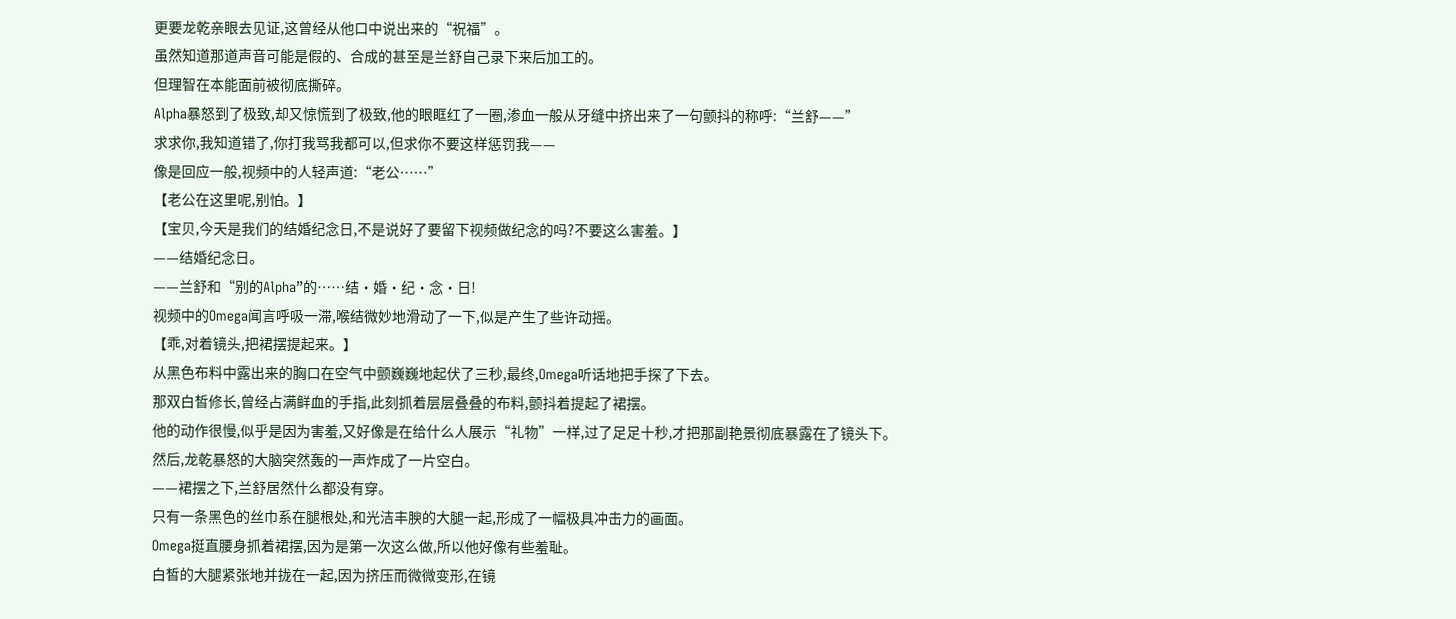更要龙乾亲眼去见证,这曾经从他口中说出来的“祝福”。
虽然知道那道声音可能是假的、合成的甚至是兰舒自己录下来后加工的。
但理智在本能面前被彻底撕碎。
Alpha暴怒到了极致,却又惊慌到了极致,他的眼眶红了一圈,渗血一般从牙缝中挤出来了一句颤抖的称呼:“兰舒——”
求求你,我知道错了,你打我骂我都可以,但求你不要这样惩罚我——
像是回应一般,视频中的人轻声道:“老公……”
【老公在这里呢,别怕。】
【宝贝,今天是我们的结婚纪念日,不是说好了要留下视频做纪念的吗?不要这么害羞。】
——结婚纪念日。
——兰舒和“别的Alpha”的……结·婚·纪·念·日!
视频中的Omega闻言呼吸一滞,喉结微妙地滑动了一下,似是产生了些许动摇。
【乖,对着镜头,把裙摆提起来。】
从黑色布料中露出来的胸口在空气中颤巍巍地起伏了三秒,最终,Omega听话地把手探了下去。
那双白皙修长,曾经占满鲜血的手指,此刻抓着层层叠叠的布料,颤抖着提起了裙摆。
他的动作很慢,似乎是因为害羞,又好像是在给什么人展示“礼物”一样,过了足足十秒,才把那副艳景彻底暴露在了镜头下。
然后,龙乾暴怒的大脑突然轰的一声炸成了一片空白。
——裙摆之下,兰舒居然什么都没有穿。
只有一条黑色的丝巾系在腿根处,和光洁丰腴的大腿一起,形成了一幅极具冲击力的画面。
Omega挺直腰身抓着裙摆,因为是第一次这么做,所以他好像有些羞耻。
白皙的大腿紧张地并拢在一起,因为挤压而微微变形,在镜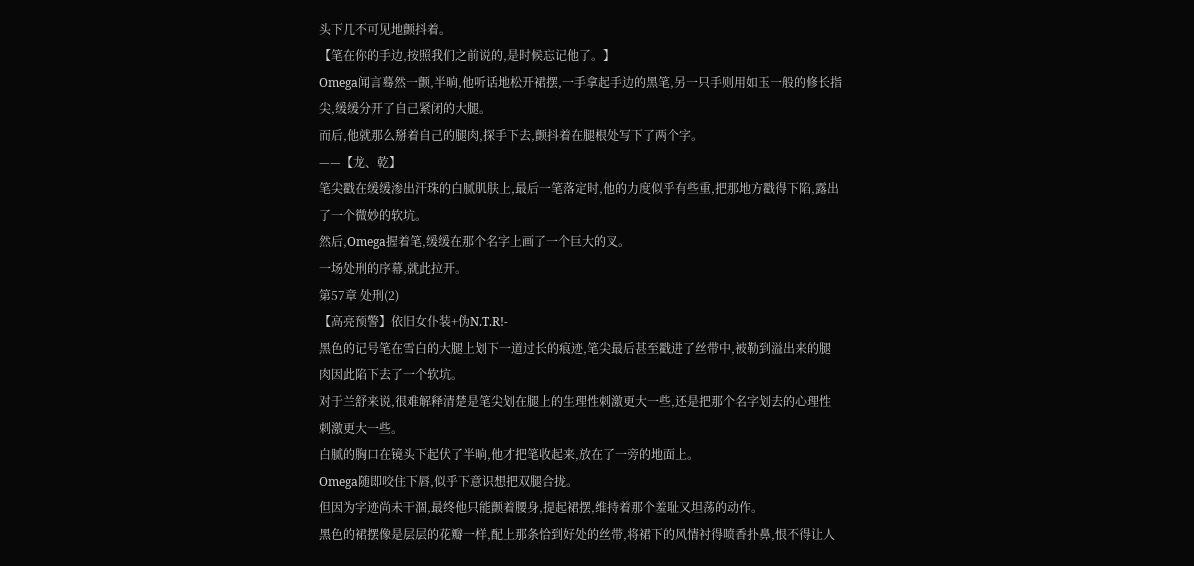头下几不可见地颤抖着。
【笔在你的手边,按照我们之前说的,是时候忘记他了。】
Omega闻言蓦然一颤,半晌,他听话地松开裙摆,一手拿起手边的黑笔,另一只手则用如玉一般的修长指尖,缓缓分开了自己紧闭的大腿。
而后,他就那么掰着自己的腿肉,探手下去,颤抖着在腿根处写下了两个字。
——【龙、乾】
笔尖戳在缓缓渗出汗珠的白腻肌肤上,最后一笔落定时,他的力度似乎有些重,把那地方戳得下陷,露出了一个微妙的软坑。
然后,Omega握着笔,缓缓在那个名字上画了一个巨大的叉。
一场处刑的序幕,就此拉开。
第57章 处刑(2)
【高亮预警】依旧女仆装+伪N.T.R!-
黑色的记号笔在雪白的大腿上划下一道过长的痕迹,笔尖最后甚至戳进了丝带中,被勒到溢出来的腿肉因此陷下去了一个软坑。
对于兰舒来说,很难解释清楚是笔尖划在腿上的生理性刺激更大一些,还是把那个名字划去的心理性刺激更大一些。
白腻的胸口在镜头下起伏了半晌,他才把笔收起来,放在了一旁的地面上。
Omega随即咬住下唇,似乎下意识想把双腿合拢。
但因为字迹尚未干涸,最终他只能颤着腰身,提起裙摆,维持着那个羞耻又坦荡的动作。
黑色的裙摆像是层层的花瓣一样,配上那条恰到好处的丝带,将裙下的风情衬得喷香扑鼻,恨不得让人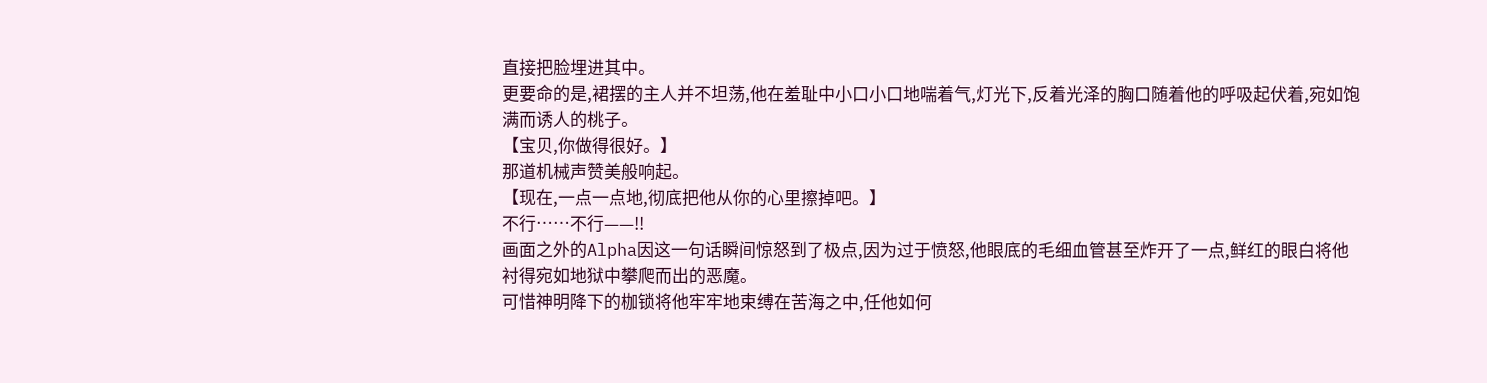直接把脸埋进其中。
更要命的是,裙摆的主人并不坦荡,他在羞耻中小口小口地喘着气,灯光下,反着光泽的胸口随着他的呼吸起伏着,宛如饱满而诱人的桃子。
【宝贝,你做得很好。】
那道机械声赞美般响起。
【现在,一点一点地,彻底把他从你的心里擦掉吧。】
不行……不行——!!
画面之外的Alpha因这一句话瞬间惊怒到了极点,因为过于愤怒,他眼底的毛细血管甚至炸开了一点,鲜红的眼白将他衬得宛如地狱中攀爬而出的恶魔。
可惜神明降下的枷锁将他牢牢地束缚在苦海之中,任他如何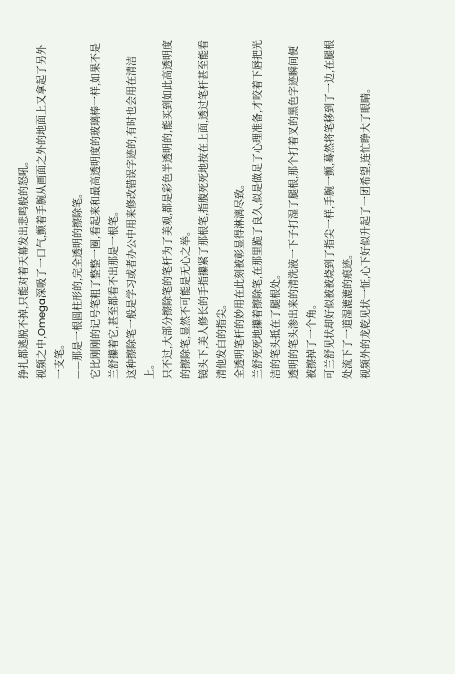挣扎都逃脱不掉,只能对着天幕发出悲鸣般的怒吼。
视频之中,Omega深吸了一口气,颤着手腕从画面之外的地面上又拿起了另外一支笔。
——那是一根圆柱形的,完全透明的擦除笔。
它比刚刚的记号笔粗了整整一圈,看起来和最高透明度的玻璃棒一样,如果不是兰舒攥着它,甚至都看不出那是一根笔。
这种擦除笔一般是学习或者办公中用来修改错误字迹的,有时也会用在清洁上。
只不过,大部分擦除笔的笔杆为了美观,都是彩色半透明的,能买到如此高透明度的擦除笔,显然不可能是无心之举。
镜头下,美人修长的手指攥紧了那根笔,指腹死死地按在上面,透过笔杆甚至能看清他发白的指尖。
全透明笔杆的妙用在此刻被彰显得淋漓尽致。
兰舒死死地攥着擦除笔,在那里跪了良久,似是做足了心理准备,才咬着下唇把光洁的笔头抵在了腿根处。
透明的笔头渗出来的清洗液一下子打湿了腿根,那个打着叉的黑色字迹瞬间便被擦掉了一个角。
可兰舒见状却好似被被烧到了指尖一样,手腕一颤,蓦然将笔移到了一边,在腿根处流下了一道湿漉漉的痕迹。
视频外的龙乾见状一怔,心下好似升起了一团希望,连忙睁大了眼睛。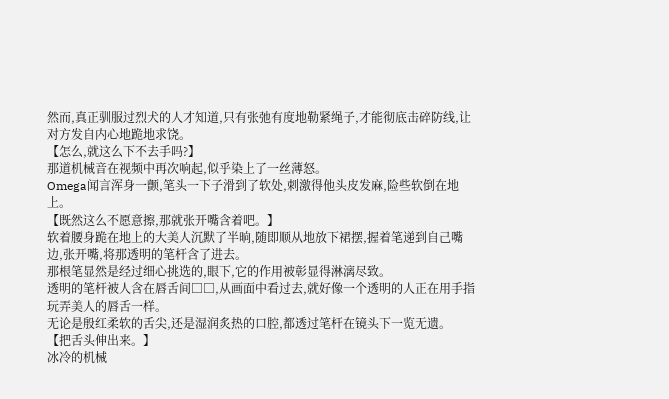然而,真正驯服过烈犬的人才知道,只有张弛有度地勒紧绳子,才能彻底击碎防线,让对方发自内心地跪地求饶。
【怎么,就这么下不去手吗?】
那道机械音在视频中再次响起,似乎染上了一丝薄怒。
Omega闻言浑身一颤,笔头一下子滑到了软处,刺激得他头皮发麻,险些软倒在地上。
【既然这么不愿意擦,那就张开嘴含着吧。】
软着腰身跪在地上的大美人沉默了半晌,随即顺从地放下裙摆,握着笔递到自己嘴边,张开嘴,将那透明的笔杆含了进去。
那根笔显然是经过细心挑选的,眼下,它的作用被彰显得淋漓尽致。
透明的笔杆被人含在唇舌间□□,从画面中看过去,就好像一个透明的人正在用手指玩弄美人的唇舌一样。
无论是殷红柔软的舌尖,还是湿润炙热的口腔,都透过笔杆在镜头下一览无遗。
【把舌头伸出来。】
冰冷的机械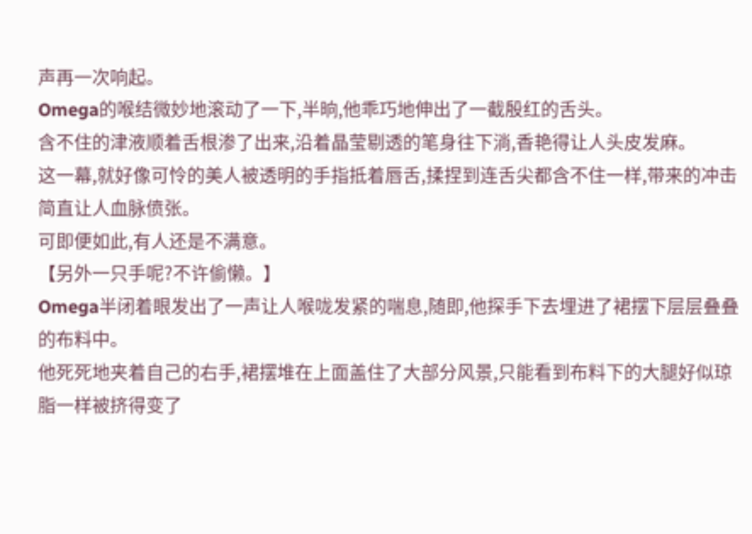声再一次响起。
Omega的喉结微妙地滚动了一下,半晌,他乖巧地伸出了一截殷红的舌头。
含不住的津液顺着舌根渗了出来,沿着晶莹剔透的笔身往下淌,香艳得让人头皮发麻。
这一幕,就好像可怜的美人被透明的手指抵着唇舌,揉捏到连舌尖都含不住一样,带来的冲击简直让人血脉偾张。
可即便如此,有人还是不满意。
【另外一只手呢?不许偷懒。】
Omega半闭着眼发出了一声让人喉咙发紧的喘息,随即,他探手下去埋进了裙摆下层层叠叠的布料中。
他死死地夹着自己的右手,裙摆堆在上面盖住了大部分风景,只能看到布料下的大腿好似琼脂一样被挤得变了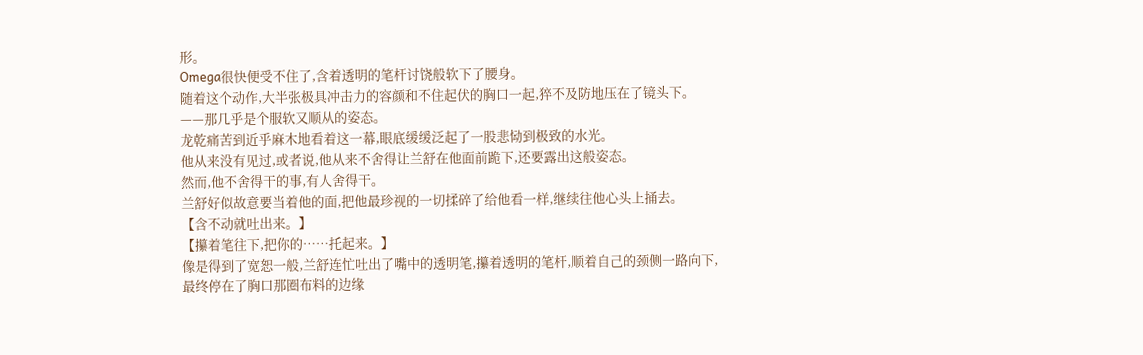形。
Omega很快便受不住了,含着透明的笔杆讨饶般软下了腰身。
随着这个动作,大半张极具冲击力的容颜和不住起伏的胸口一起,猝不及防地压在了镜头下。
——那几乎是个服软又顺从的姿态。
龙乾痛苦到近乎麻木地看着这一幕,眼底缓缓泛起了一股悲恸到极致的水光。
他从来没有见过,或者说,他从来不舍得让兰舒在他面前跪下,还要露出这般姿态。
然而,他不舍得干的事,有人舍得干。
兰舒好似故意要当着他的面,把他最珍视的一切揉碎了给他看一样,继续往他心头上捅去。
【含不动就吐出来。】
【攥着笔往下,把你的……托起来。】
像是得到了宽恕一般,兰舒连忙吐出了嘴中的透明笔,攥着透明的笔杆,顺着自己的颈侧一路向下,最终停在了胸口那圈布料的边缘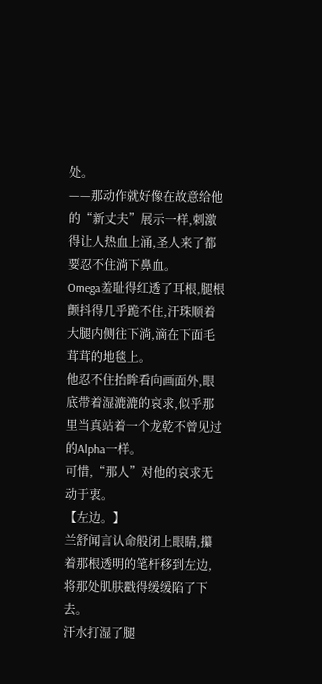处。
——那动作就好像在故意给他的“新丈夫”展示一样,刺激得让人热血上涌,圣人来了都要忍不住淌下鼻血。
Omega羞耻得红透了耳根,腿根颤抖得几乎跪不住,汗珠顺着大腿内侧往下淌,滴在下面毛茸茸的地毯上。
他忍不住抬眸看向画面外,眼底带着湿漉漉的哀求,似乎那里当真站着一个龙乾不曾见过的Alpha一样。
可惜,“那人”对他的哀求无动于衷。
【左边。】
兰舒闻言认命般闭上眼睛,攥着那根透明的笔杆移到左边,将那处肌肤戳得缓缓陷了下去。
汗水打湿了腿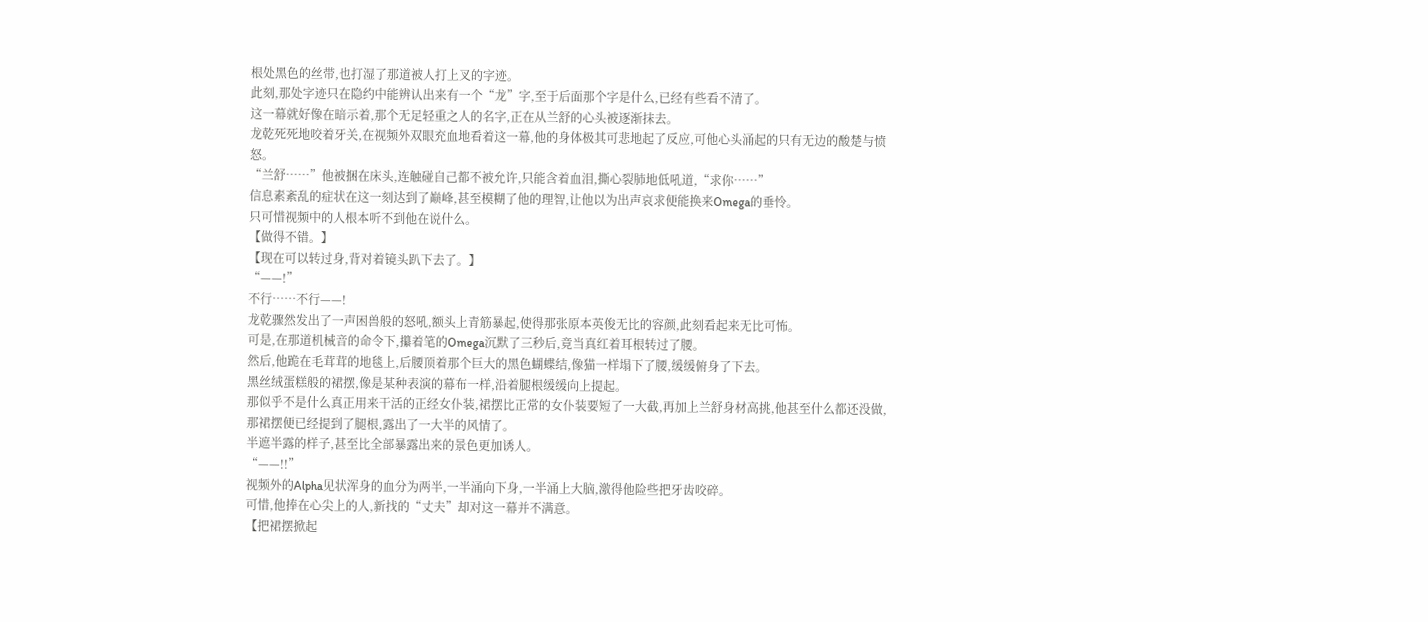根处黑色的丝带,也打湿了那道被人打上叉的字迹。
此刻,那处字迹只在隐约中能辨认出来有一个“龙”字,至于后面那个字是什么,已经有些看不清了。
这一幕就好像在暗示着,那个无足轻重之人的名字,正在从兰舒的心头被逐渐抹去。
龙乾死死地咬着牙关,在视频外双眼充血地看着这一幕,他的身体极其可悲地起了反应,可他心头涌起的只有无边的酸楚与愤怒。
“兰舒……”他被捆在床头,连触碰自己都不被允许,只能含着血泪,撕心裂肺地低吼道,“求你……”
信息素紊乱的症状在这一刻达到了巅峰,甚至模糊了他的理智,让他以为出声哀求便能换来Omega的垂怜。
只可惜视频中的人根本听不到他在说什么。
【做得不错。】
【现在可以转过身,背对着镜头趴下去了。】
“——!”
不行……不行——!
龙乾骤然发出了一声困兽般的怒吼,额头上青筋暴起,使得那张原本英俊无比的容颜,此刻看起来无比可怖。
可是,在那道机械音的命令下,攥着笔的Omega沉默了三秒后,竟当真红着耳根转过了腰。
然后,他跪在毛茸茸的地毯上,后腰顶着那个巨大的黑色蝴蝶结,像猫一样塌下了腰,缓缓俯身了下去。
黑丝绒蛋糕般的裙摆,像是某种表演的幕布一样,沿着腿根缓缓向上提起。
那似乎不是什么真正用来干活的正经女仆装,裙摆比正常的女仆装要短了一大截,再加上兰舒身材高挑,他甚至什么都还没做,那裙摆便已经提到了腿根,露出了一大半的风情了。
半遮半露的样子,甚至比全部暴露出来的景色更加诱人。
“——!!”
视频外的Alpha见状浑身的血分为两半,一半涌向下身,一半涌上大脑,激得他险些把牙齿咬碎。
可惜,他捧在心尖上的人,新找的“丈夫”却对这一幕并不满意。
【把裙摆掀起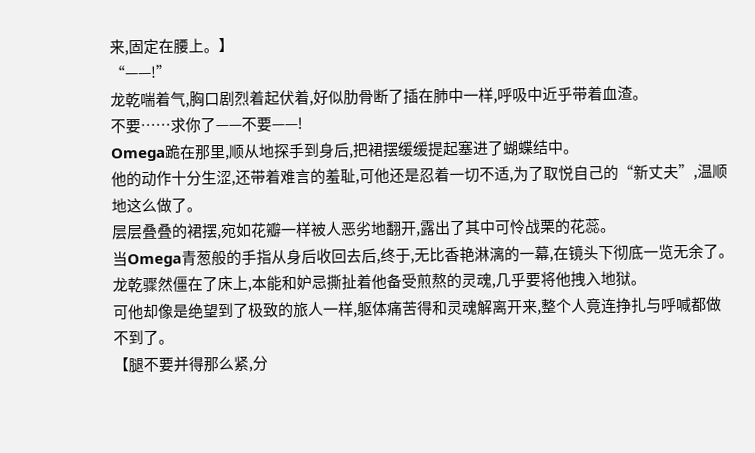来,固定在腰上。】
“——!”
龙乾喘着气,胸口剧烈着起伏着,好似肋骨断了插在肺中一样,呼吸中近乎带着血渣。
不要……求你了——不要——!
Omega跪在那里,顺从地探手到身后,把裙摆缓缓提起塞进了蝴蝶结中。
他的动作十分生涩,还带着难言的羞耻,可他还是忍着一切不适,为了取悦自己的“新丈夫”,温顺地这么做了。
层层叠叠的裙摆,宛如花瓣一样被人恶劣地翻开,露出了其中可怜战栗的花蕊。
当Omega青葱般的手指从身后收回去后,终于,无比香艳淋漓的一幕,在镜头下彻底一览无余了。
龙乾骤然僵在了床上,本能和妒忌撕扯着他备受煎熬的灵魂,几乎要将他拽入地狱。
可他却像是绝望到了极致的旅人一样,躯体痛苦得和灵魂解离开来,整个人竟连挣扎与呼喊都做不到了。
【腿不要并得那么紧,分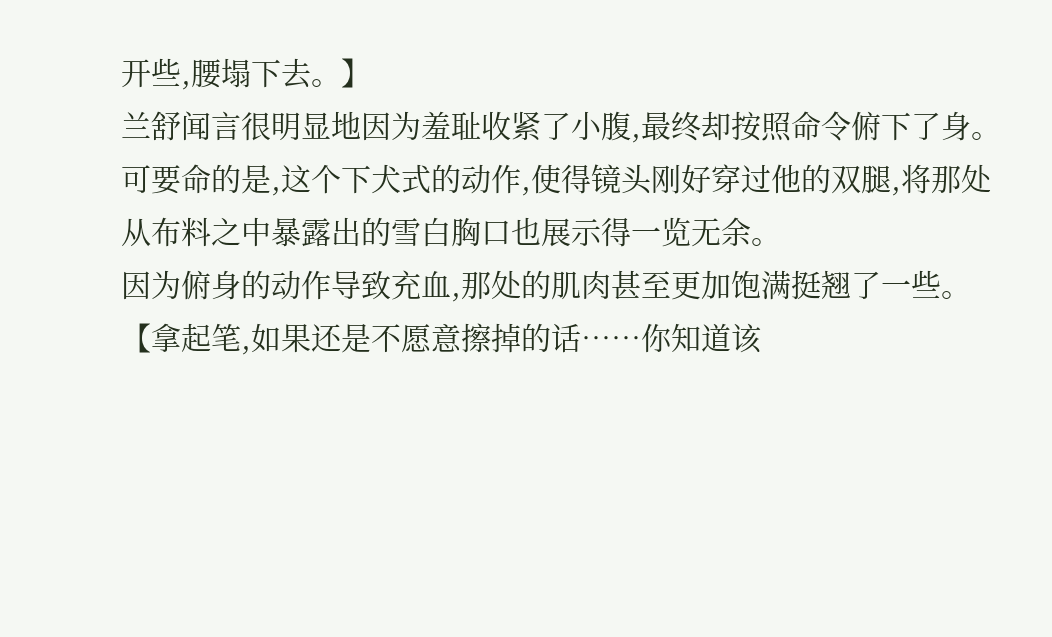开些,腰塌下去。】
兰舒闻言很明显地因为羞耻收紧了小腹,最终却按照命令俯下了身。
可要命的是,这个下犬式的动作,使得镜头刚好穿过他的双腿,将那处从布料之中暴露出的雪白胸口也展示得一览无余。
因为俯身的动作导致充血,那处的肌肉甚至更加饱满挺翘了一些。
【拿起笔,如果还是不愿意擦掉的话……你知道该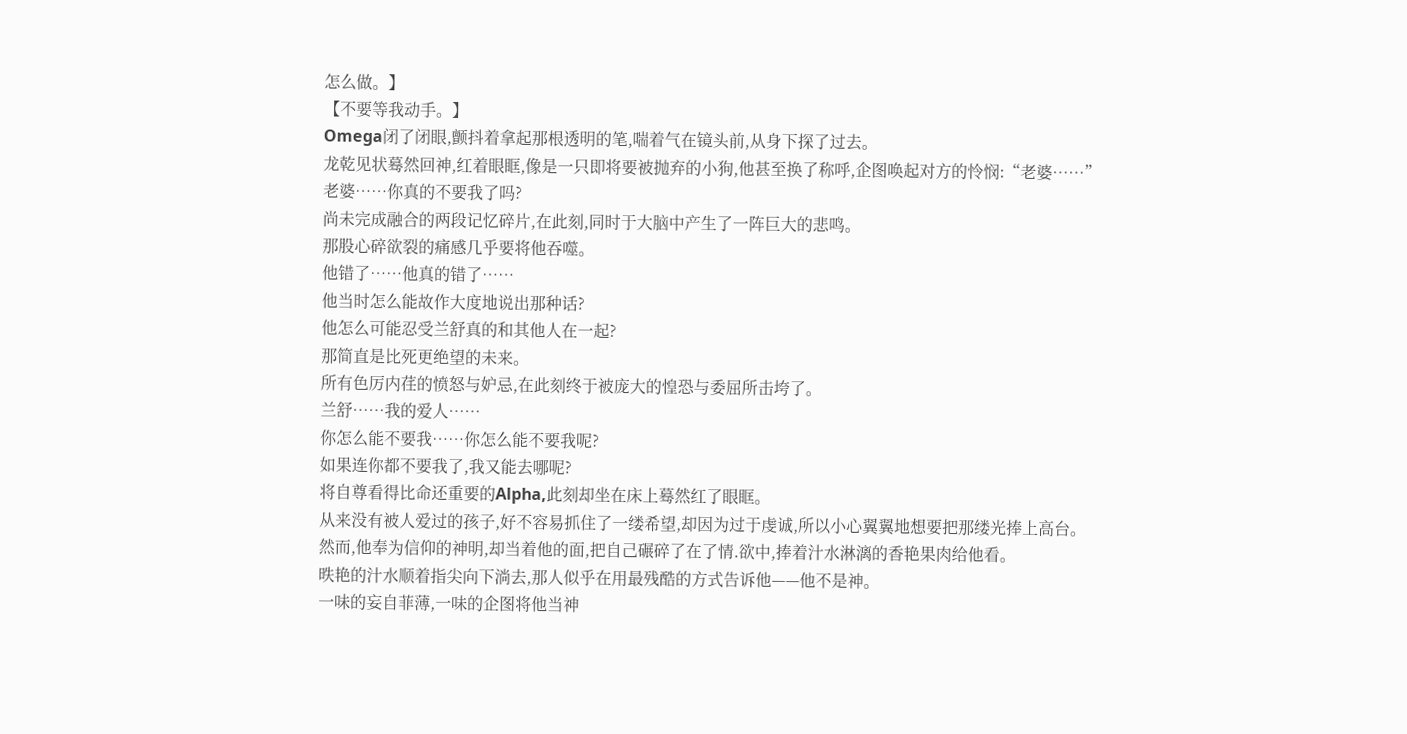怎么做。】
【不要等我动手。】
Omega闭了闭眼,颤抖着拿起那根透明的笔,喘着气在镜头前,从身下探了过去。
龙乾见状蓦然回神,红着眼眶,像是一只即将要被抛弃的小狗,他甚至换了称呼,企图唤起对方的怜悯:“老婆……”
老婆……你真的不要我了吗?
尚未完成融合的两段记忆碎片,在此刻,同时于大脑中产生了一阵巨大的悲鸣。
那股心碎欲裂的痛感几乎要将他吞噬。
他错了……他真的错了……
他当时怎么能故作大度地说出那种话?
他怎么可能忍受兰舒真的和其他人在一起?
那简直是比死更绝望的未来。
所有色厉内荏的愤怒与妒忌,在此刻终于被庞大的惶恐与委屈所击垮了。
兰舒……我的爱人……
你怎么能不要我……你怎么能不要我呢?
如果连你都不要我了,我又能去哪呢?
将自尊看得比命还重要的Alpha,此刻却坐在床上蓦然红了眼眶。
从来没有被人爱过的孩子,好不容易抓住了一缕希望,却因为过于虔诚,所以小心翼翼地想要把那缕光捧上高台。
然而,他奉为信仰的神明,却当着他的面,把自己碾碎了在了情.欲中,捧着汁水淋漓的香艳果肉给他看。
昳艳的汁水顺着指尖向下淌去,那人似乎在用最残酷的方式告诉他——他不是神。
一味的妄自菲薄,一味的企图将他当神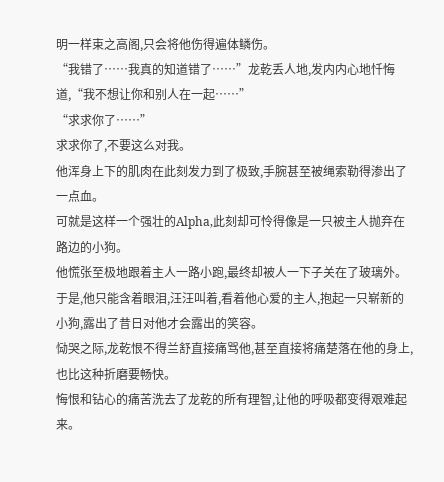明一样束之高阁,只会将他伤得遍体鳞伤。
“我错了……我真的知道错了……”龙乾丢人地,发内内心地忏悔道,“我不想让你和别人在一起……”
“求求你了……”
求求你了,不要这么对我。
他浑身上下的肌肉在此刻发力到了极致,手腕甚至被绳索勒得渗出了一点血。
可就是这样一个强壮的Alpha,此刻却可怜得像是一只被主人抛弃在路边的小狗。
他慌张至极地跟着主人一路小跑,最终却被人一下子关在了玻璃外。
于是,他只能含着眼泪,汪汪叫着,看着他心爱的主人,抱起一只崭新的小狗,露出了昔日对他才会露出的笑容。
恸哭之际,龙乾恨不得兰舒直接痛骂他,甚至直接将痛楚落在他的身上,也比这种折磨要畅快。
悔恨和钻心的痛苦洗去了龙乾的所有理智,让他的呼吸都变得艰难起来。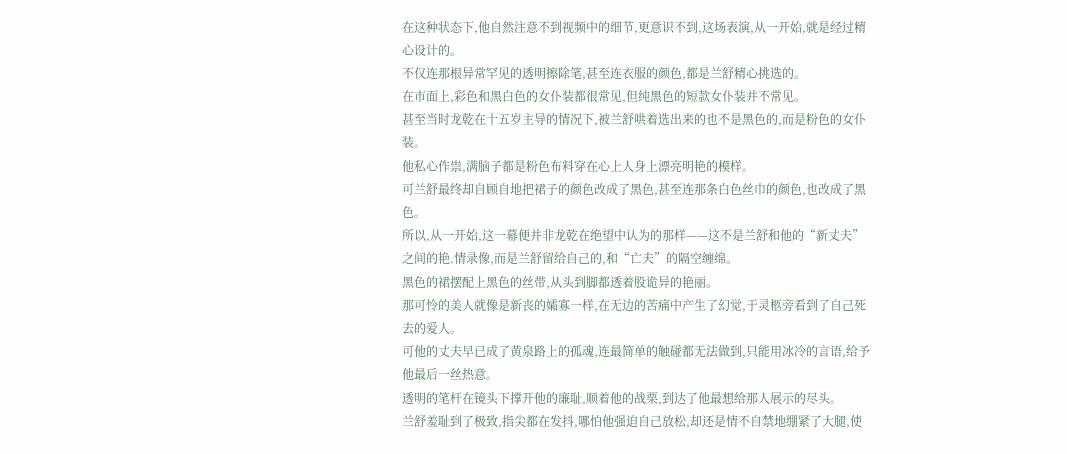在这种状态下,他自然注意不到视频中的细节,更意识不到,这场表演,从一开始,就是经过精心设计的。
不仅连那根异常罕见的透明擦除笔,甚至连衣服的颜色,都是兰舒精心挑选的。
在市面上,彩色和黑白色的女仆装都很常见,但纯黑色的短款女仆装并不常见。
甚至当时龙乾在十五岁主导的情况下,被兰舒哄着选出来的也不是黑色的,而是粉色的女仆装。
他私心作祟,满脑子都是粉色布料穿在心上人身上漂亮明艳的模样。
可兰舒最终却自顾自地把裙子的颜色改成了黑色,甚至连那条白色丝巾的颜色,也改成了黑色。
所以,从一开始,这一幕便并非龙乾在绝望中认为的那样——这不是兰舒和他的“新丈夫”之间的艳.情录像,而是兰舒留给自己的,和“亡夫”的隔空缠绵。
黑色的裙摆配上黑色的丝带,从头到脚都透着股诡异的艳丽。
那可怜的美人就像是新丧的孀寡一样,在无边的苦痛中产生了幻觉,于灵柩旁看到了自己死去的爱人。
可他的丈夫早已成了黄泉路上的孤魂,连最简单的触碰都无法做到,只能用冰冷的言语,给予他最后一丝热意。
透明的笔杆在镜头下撑开他的廉耻,顺着他的战栗,到达了他最想给那人展示的尽头。
兰舒羞耻到了极致,指尖都在发抖,哪怕他强迫自己放松,却还是情不自禁地绷紧了大腿,使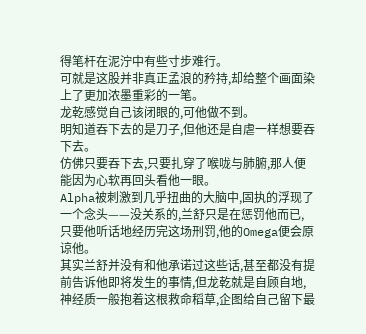得笔杆在泥泞中有些寸步难行。
可就是这股并非真正孟浪的矜持,却给整个画面染上了更加浓墨重彩的一笔。
龙乾感觉自己该闭眼的,可他做不到。
明知道吞下去的是刀子,但他还是自虐一样想要吞下去。
仿佛只要吞下去,只要扎穿了喉咙与肺腑,那人便能因为心软再回头看他一眼。
Alpha被刺激到几乎扭曲的大脑中,固执的浮现了一个念头——没关系的,兰舒只是在惩罚他而已,只要他听话地经历完这场刑罚,他的Omega便会原谅他。
其实兰舒并没有和他承诺过这些话,甚至都没有提前告诉他即将发生的事情,但龙乾就是自顾自地,神经质一般抱着这根救命稻草,企图给自己留下最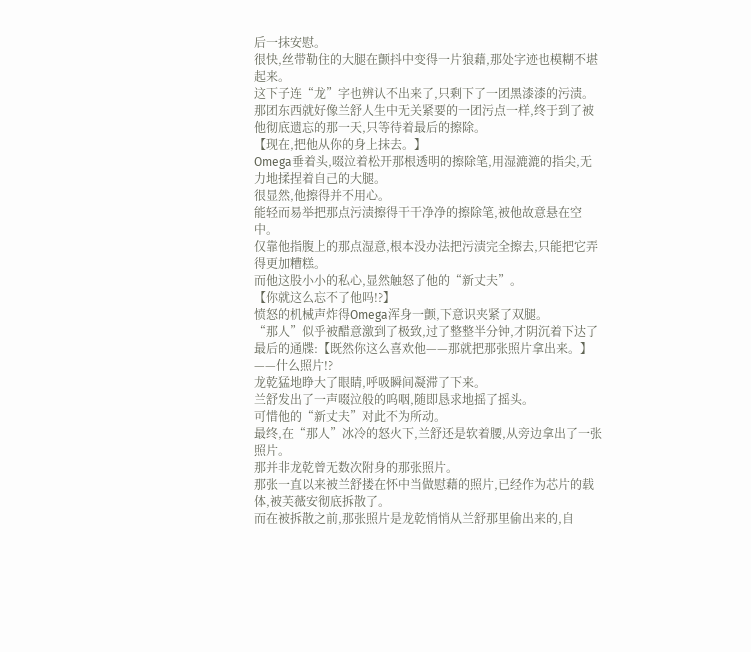后一抹安慰。
很快,丝带勒住的大腿在颤抖中变得一片狼藉,那处字迹也模糊不堪起来。
这下子连“龙”字也辨认不出来了,只剩下了一团黑漆漆的污渍。
那团东西就好像兰舒人生中无关紧要的一团污点一样,终于到了被他彻底遗忘的那一天,只等待着最后的擦除。
【现在,把他从你的身上抹去。】
Omega垂着头,啜泣着松开那根透明的擦除笔,用湿漉漉的指尖,无力地揉捏着自己的大腿。
很显然,他擦得并不用心。
能轻而易举把那点污渍擦得干干净净的擦除笔,被他故意悬在空中。
仅靠他指腹上的那点湿意,根本没办法把污渍完全擦去,只能把它弄得更加糟糕。
而他这股小小的私心,显然触怒了他的“新丈夫”。
【你就这么忘不了他吗!?】
愤怒的机械声炸得Omega浑身一颤,下意识夹紧了双腿。
“那人”似乎被醋意激到了极致,过了整整半分钟,才阴沉着下达了最后的通牒:【既然你这么喜欢他——那就把那张照片拿出来。】
——什么照片!?
龙乾猛地睁大了眼睛,呼吸瞬间凝滞了下来。
兰舒发出了一声啜泣般的呜咽,随即恳求地摇了摇头。
可惜他的“新丈夫”对此不为所动。
最终,在“那人”冰冷的怒火下,兰舒还是软着腰,从旁边拿出了一张照片。
那并非龙乾曾无数次附身的那张照片。
那张一直以来被兰舒搂在怀中当做慰藉的照片,已经作为芯片的载体,被芙薇安彻底拆散了。
而在被拆散之前,那张照片是龙乾悄悄从兰舒那里偷出来的,自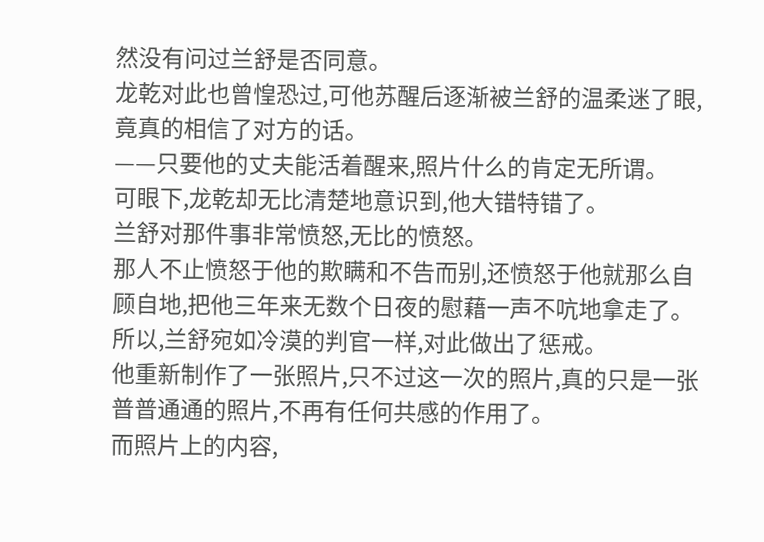然没有问过兰舒是否同意。
龙乾对此也曾惶恐过,可他苏醒后逐渐被兰舒的温柔迷了眼,竟真的相信了对方的话。
——只要他的丈夫能活着醒来,照片什么的肯定无所谓。
可眼下,龙乾却无比清楚地意识到,他大错特错了。
兰舒对那件事非常愤怒,无比的愤怒。
那人不止愤怒于他的欺瞒和不告而别,还愤怒于他就那么自顾自地,把他三年来无数个日夜的慰藉一声不吭地拿走了。
所以,兰舒宛如冷漠的判官一样,对此做出了惩戒。
他重新制作了一张照片,只不过这一次的照片,真的只是一张普普通通的照片,不再有任何共感的作用了。
而照片上的内容,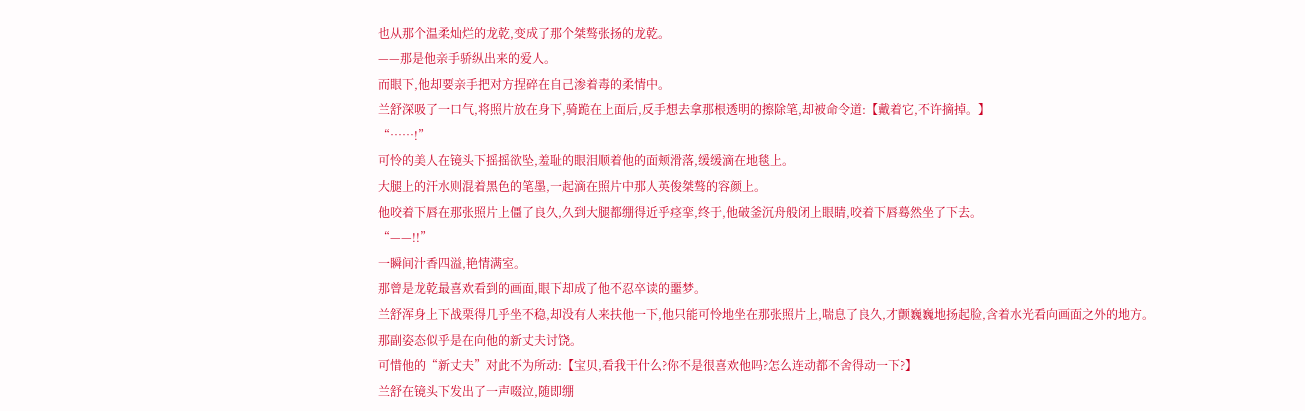也从那个温柔灿烂的龙乾,变成了那个桀骜张扬的龙乾。
——那是他亲手骄纵出来的爱人。
而眼下,他却要亲手把对方捏碎在自己渗着毒的柔情中。
兰舒深吸了一口气,将照片放在身下,骑跪在上面后,反手想去拿那根透明的擦除笔,却被命令道:【戴着它,不许摘掉。】
“……!”
可怜的美人在镜头下摇摇欲坠,羞耻的眼泪顺着他的面颊滑落,缓缓滴在地毯上。
大腿上的汗水则混着黑色的笔墨,一起滴在照片中那人英俊桀骜的容颜上。
他咬着下唇在那张照片上僵了良久,久到大腿都绷得近乎痉挛,终于,他破釜沉舟般闭上眼睛,咬着下唇蓦然坐了下去。
“——!!”
一瞬间汁香四溢,艳情满室。
那曾是龙乾最喜欢看到的画面,眼下却成了他不忍卒读的噩梦。
兰舒浑身上下战栗得几乎坐不稳,却没有人来扶他一下,他只能可怜地坐在那张照片上,喘息了良久,才颤巍巍地扬起脸,含着水光看向画面之外的地方。
那副姿态似乎是在向他的新丈夫讨饶。
可惜他的“新丈夫”对此不为所动:【宝贝,看我干什么?你不是很喜欢他吗?怎么连动都不舍得动一下?】
兰舒在镜头下发出了一声啜泣,随即绷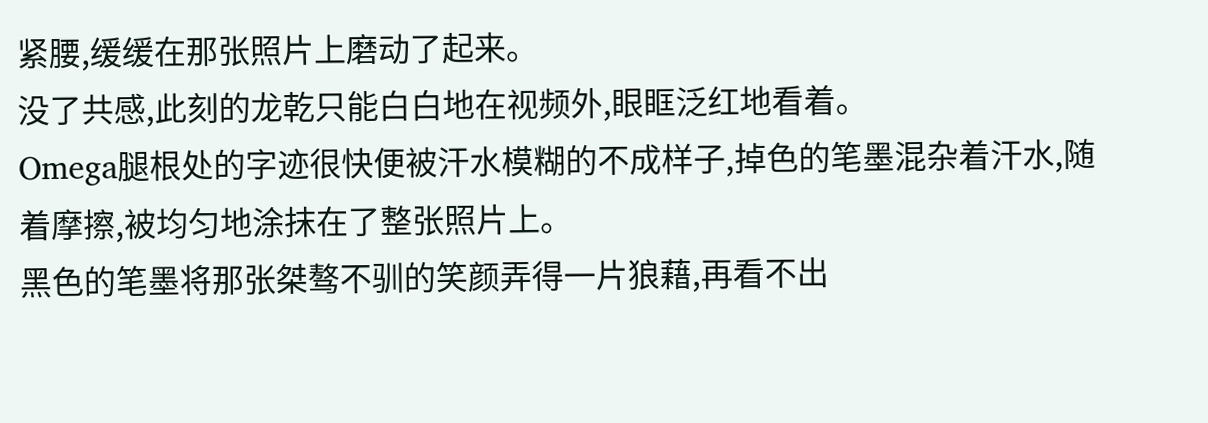紧腰,缓缓在那张照片上磨动了起来。
没了共感,此刻的龙乾只能白白地在视频外,眼眶泛红地看着。
Omega腿根处的字迹很快便被汗水模糊的不成样子,掉色的笔墨混杂着汗水,随着摩擦,被均匀地涂抹在了整张照片上。
黑色的笔墨将那张桀骜不驯的笑颜弄得一片狼藉,再看不出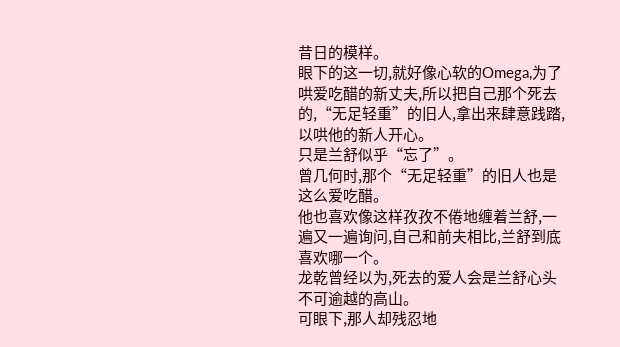昔日的模样。
眼下的这一切,就好像心软的Omega,为了哄爱吃醋的新丈夫,所以把自己那个死去的,“无足轻重”的旧人,拿出来肆意践踏,以哄他的新人开心。
只是兰舒似乎“忘了”。
曾几何时,那个“无足轻重”的旧人也是这么爱吃醋。
他也喜欢像这样孜孜不倦地缠着兰舒,一遍又一遍询问,自己和前夫相比,兰舒到底喜欢哪一个。
龙乾曾经以为,死去的爱人会是兰舒心头不可逾越的高山。
可眼下,那人却残忍地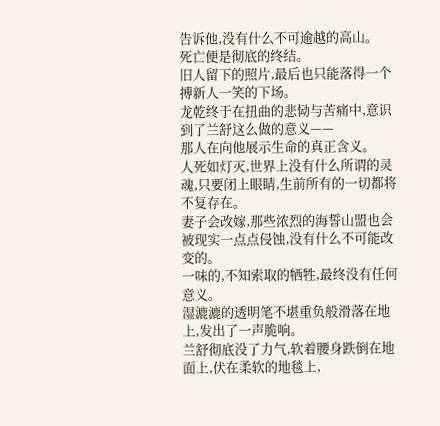告诉他,没有什么不可逾越的高山。
死亡便是彻底的终结。
旧人留下的照片,最后也只能落得一个搏新人一笑的下场。
龙乾终于在扭曲的悲恸与苦痛中,意识到了兰舒这么做的意义——
那人在向他展示生命的真正含义。
人死如灯灭,世界上没有什么所谓的灵魂,只要闭上眼睛,生前所有的一切都将不复存在。
妻子会改嫁,那些浓烈的海誓山盟也会被现实一点点侵蚀,没有什么不可能改变的。
一味的,不知索取的牺牲,最终没有任何意义。
湿漉漉的透明笔不堪重负般滑落在地上,发出了一声脆响。
兰舒彻底没了力气,软着腰身跌倒在地面上,伏在柔软的地毯上,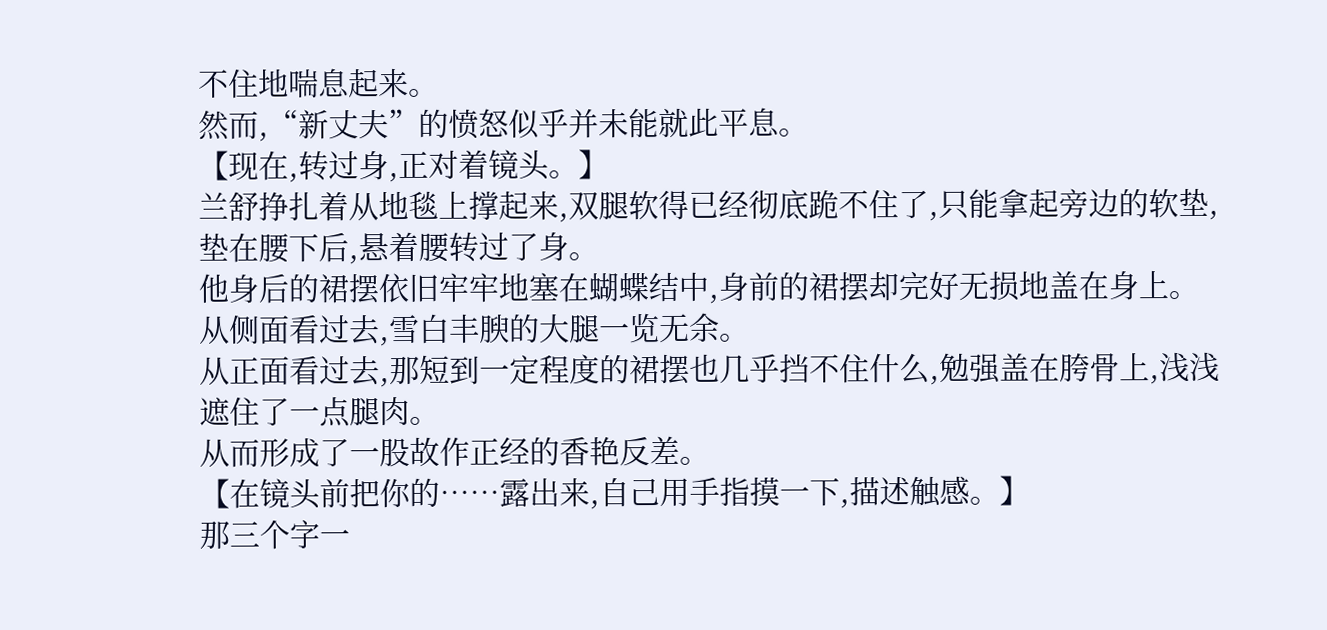不住地喘息起来。
然而,“新丈夫”的愤怒似乎并未能就此平息。
【现在,转过身,正对着镜头。】
兰舒挣扎着从地毯上撑起来,双腿软得已经彻底跪不住了,只能拿起旁边的软垫,垫在腰下后,悬着腰转过了身。
他身后的裙摆依旧牢牢地塞在蝴蝶结中,身前的裙摆却完好无损地盖在身上。
从侧面看过去,雪白丰腴的大腿一览无余。
从正面看过去,那短到一定程度的裙摆也几乎挡不住什么,勉强盖在胯骨上,浅浅遮住了一点腿肉。
从而形成了一股故作正经的香艳反差。
【在镜头前把你的……露出来,自己用手指摸一下,描述触感。】
那三个字一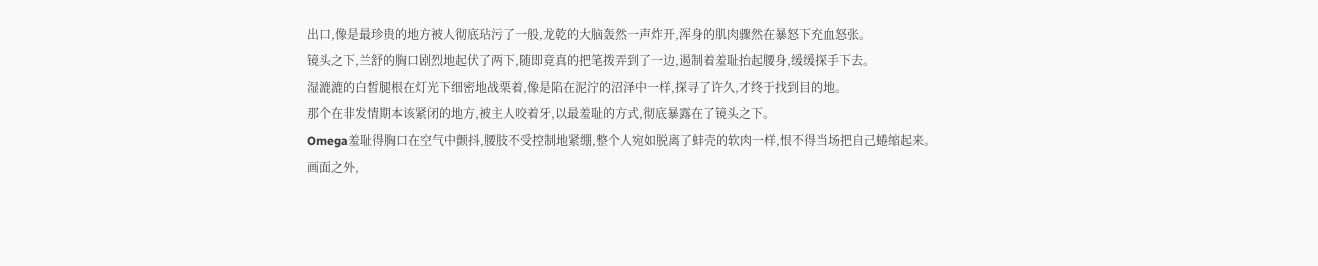出口,像是最珍贵的地方被人彻底玷污了一般,龙乾的大脑轰然一声炸开,浑身的肌肉骤然在暴怒下充血怒张。
镜头之下,兰舒的胸口剧烈地起伏了两下,随即竟真的把笔拨弄到了一边,遏制着羞耻抬起腰身,缓缓探手下去。
湿漉漉的白皙腿根在灯光下细密地战栗着,像是陷在泥泞的沼泽中一样,探寻了许久,才终于找到目的地。
那个在非发情期本该紧闭的地方,被主人咬着牙,以最羞耻的方式,彻底暴露在了镜头之下。
Omega羞耻得胸口在空气中颤抖,腰肢不受控制地紧绷,整个人宛如脱离了蚌壳的软肉一样,恨不得当场把自己蜷缩起来。
画面之外,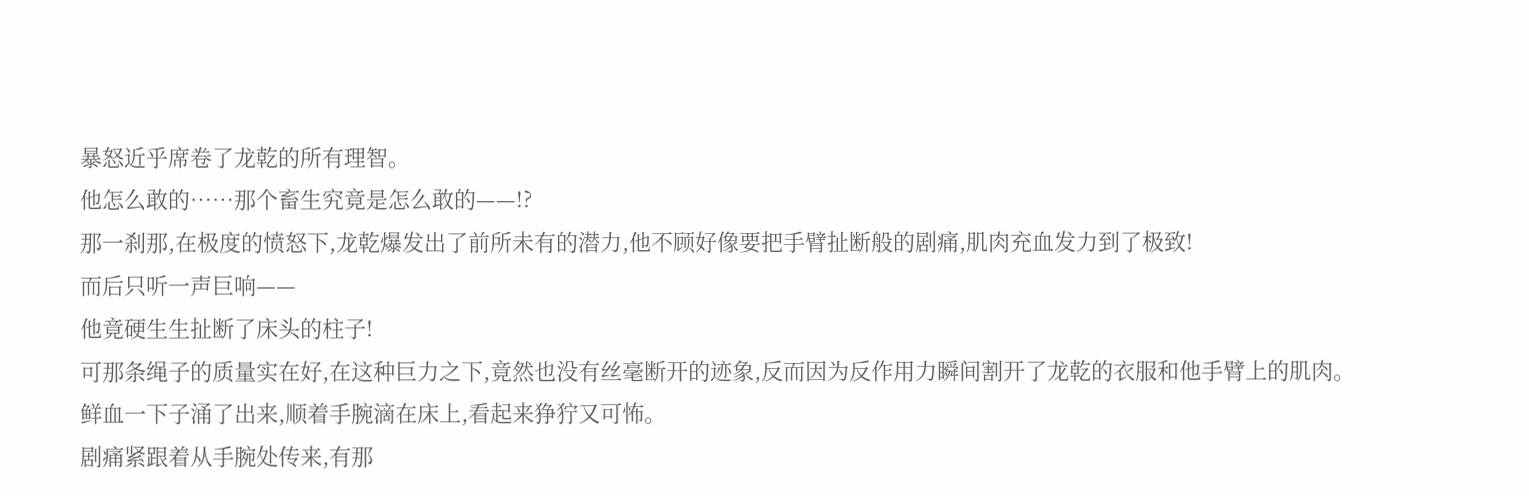暴怒近乎席卷了龙乾的所有理智。
他怎么敢的……那个畜生究竟是怎么敢的——!?
那一刹那,在极度的愤怒下,龙乾爆发出了前所未有的潜力,他不顾好像要把手臂扯断般的剧痛,肌肉充血发力到了极致!
而后只听一声巨响——
他竟硬生生扯断了床头的柱子!
可那条绳子的质量实在好,在这种巨力之下,竟然也没有丝毫断开的迹象,反而因为反作用力瞬间割开了龙乾的衣服和他手臂上的肌肉。
鲜血一下子涌了出来,顺着手腕滴在床上,看起来狰狞又可怖。
剧痛紧跟着从手腕处传来,有那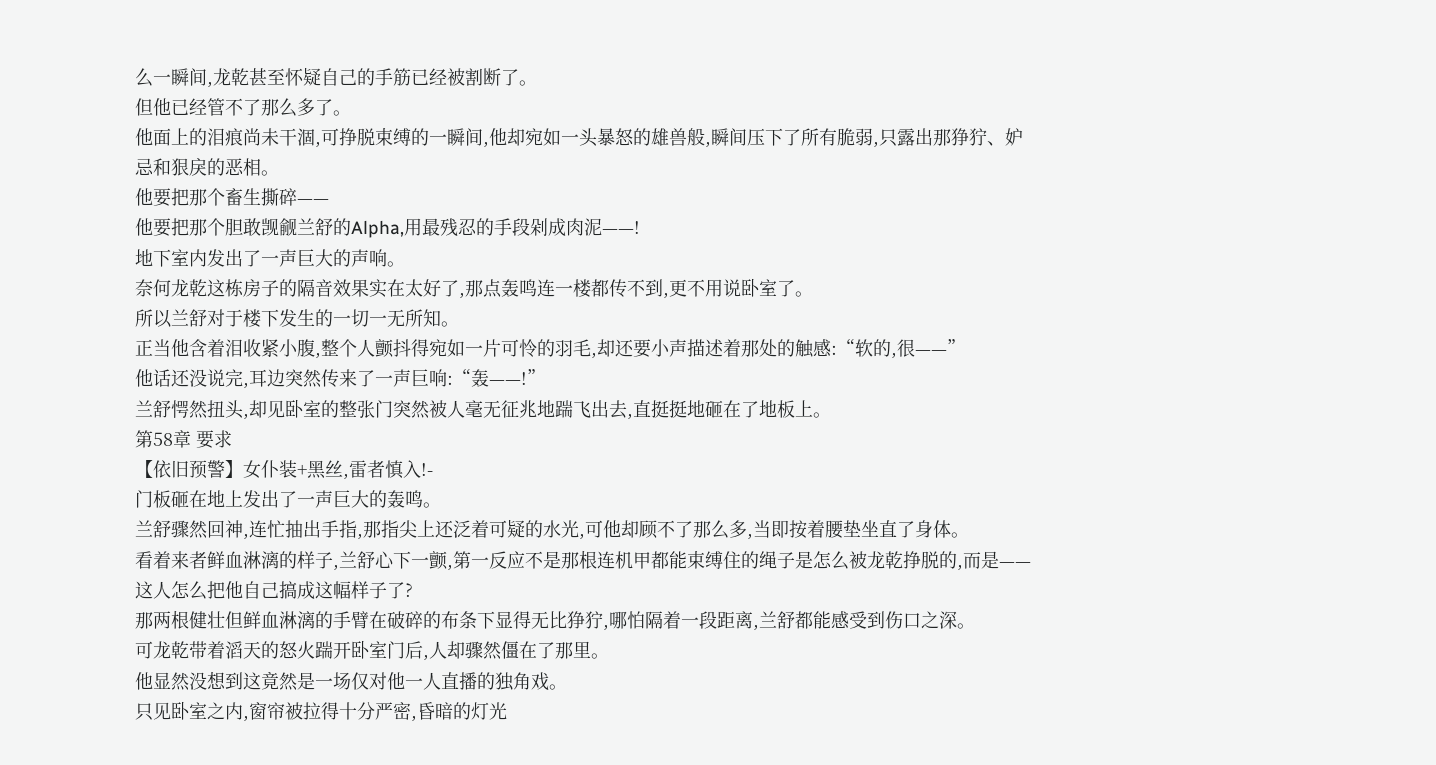么一瞬间,龙乾甚至怀疑自己的手筋已经被割断了。
但他已经管不了那么多了。
他面上的泪痕尚未干涸,可挣脱束缚的一瞬间,他却宛如一头暴怒的雄兽般,瞬间压下了所有脆弱,只露出那狰狞、妒忌和狠戾的恶相。
他要把那个畜生撕碎——
他要把那个胆敢觊觎兰舒的Alpha,用最残忍的手段剁成肉泥——!
地下室内发出了一声巨大的声响。
奈何龙乾这栋房子的隔音效果实在太好了,那点轰鸣连一楼都传不到,更不用说卧室了。
所以兰舒对于楼下发生的一切一无所知。
正当他含着泪收紧小腹,整个人颤抖得宛如一片可怜的羽毛,却还要小声描述着那处的触感:“软的,很——”
他话还没说完,耳边突然传来了一声巨响:“轰——!”
兰舒愕然扭头,却见卧室的整张门突然被人毫无征兆地踹飞出去,直挺挺地砸在了地板上。
第58章 要求
【依旧预警】女仆装+黑丝,雷者慎入!-
门板砸在地上发出了一声巨大的轰鸣。
兰舒骤然回神,连忙抽出手指,那指尖上还泛着可疑的水光,可他却顾不了那么多,当即按着腰垫坐直了身体。
看着来者鲜血淋漓的样子,兰舒心下一颤,第一反应不是那根连机甲都能束缚住的绳子是怎么被龙乾挣脱的,而是——这人怎么把他自己搞成这幅样子了?
那两根健壮但鲜血淋漓的手臂在破碎的布条下显得无比狰狞,哪怕隔着一段距离,兰舒都能感受到伤口之深。
可龙乾带着滔天的怒火踹开卧室门后,人却骤然僵在了那里。
他显然没想到这竟然是一场仅对他一人直播的独角戏。
只见卧室之内,窗帘被拉得十分严密,昏暗的灯光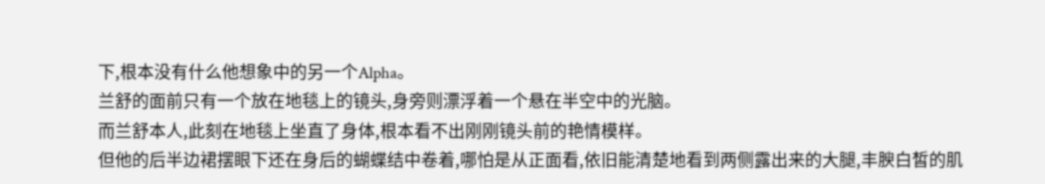下,根本没有什么他想象中的另一个Alpha。
兰舒的面前只有一个放在地毯上的镜头,身旁则漂浮着一个悬在半空中的光脑。
而兰舒本人,此刻在地毯上坐直了身体,根本看不出刚刚镜头前的艳情模样。
但他的后半边裙摆眼下还在身后的蝴蝶结中卷着,哪怕是从正面看,依旧能清楚地看到两侧露出来的大腿,丰腴白皙的肌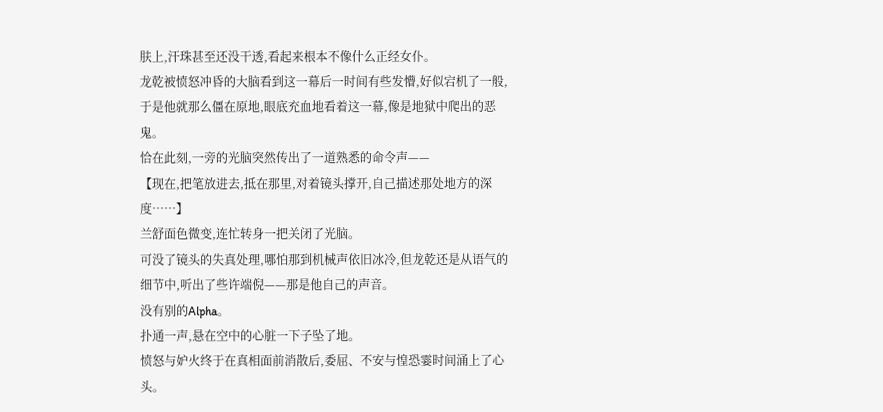肤上,汗珠甚至还没干透,看起来根本不像什么正经女仆。
龙乾被愤怒冲昏的大脑看到这一幕后一时间有些发懵,好似宕机了一般,于是他就那么僵在原地,眼底充血地看着这一幕,像是地狱中爬出的恶鬼。
恰在此刻,一旁的光脑突然传出了一道熟悉的命令声——
【现在,把笔放进去,抵在那里,对着镜头撑开,自己描述那处地方的深度……】
兰舒面色微变,连忙转身一把关闭了光脑。
可没了镜头的失真处理,哪怕那到机械声依旧冰冷,但龙乾还是从语气的细节中,听出了些许端倪——那是他自己的声音。
没有别的Alpha。
扑通一声,悬在空中的心脏一下子坠了地。
愤怒与妒火终于在真相面前消散后,委屈、不安与惶恐霎时间涌上了心头。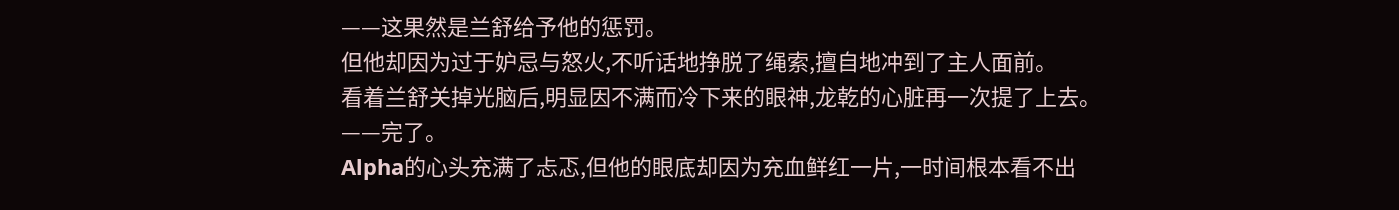——这果然是兰舒给予他的惩罚。
但他却因为过于妒忌与怒火,不听话地挣脱了绳索,擅自地冲到了主人面前。
看着兰舒关掉光脑后,明显因不满而冷下来的眼神,龙乾的心脏再一次提了上去。
——完了。
Alpha的心头充满了忐忑,但他的眼底却因为充血鲜红一片,一时间根本看不出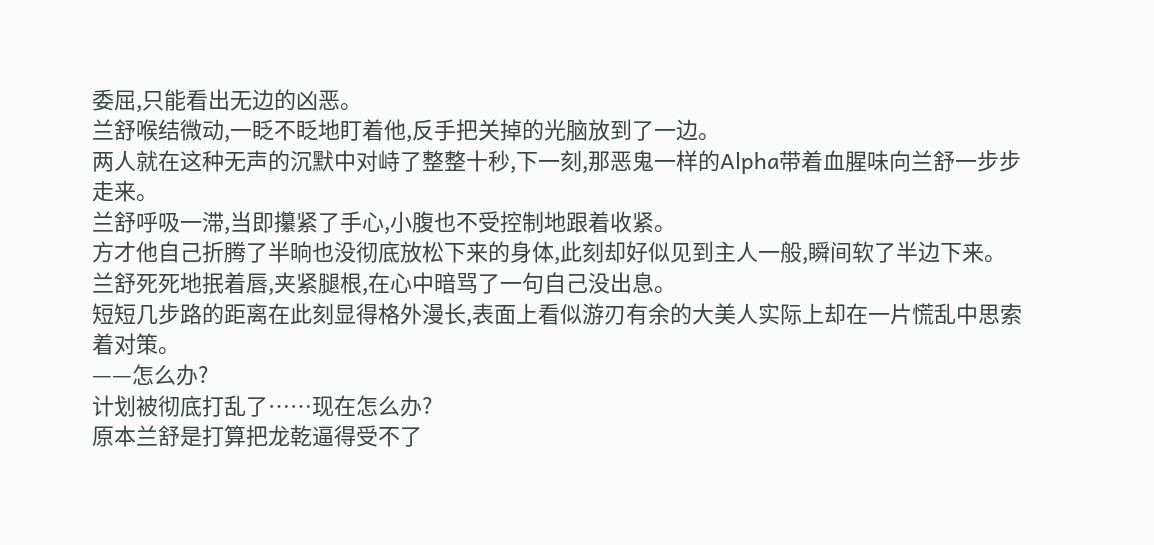委屈,只能看出无边的凶恶。
兰舒喉结微动,一眨不眨地盯着他,反手把关掉的光脑放到了一边。
两人就在这种无声的沉默中对峙了整整十秒,下一刻,那恶鬼一样的Alpha带着血腥味向兰舒一步步走来。
兰舒呼吸一滞,当即攥紧了手心,小腹也不受控制地跟着收紧。
方才他自己折腾了半晌也没彻底放松下来的身体,此刻却好似见到主人一般,瞬间软了半边下来。
兰舒死死地抿着唇,夹紧腿根,在心中暗骂了一句自己没出息。
短短几步路的距离在此刻显得格外漫长,表面上看似游刃有余的大美人实际上却在一片慌乱中思索着对策。
——怎么办?
计划被彻底打乱了……现在怎么办?
原本兰舒是打算把龙乾逼得受不了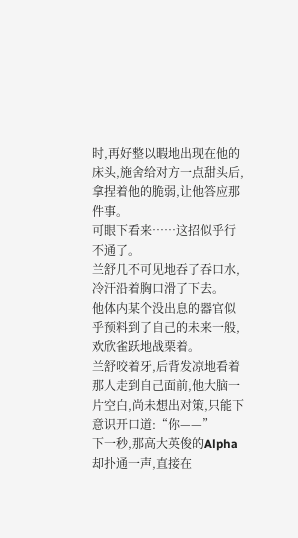时,再好整以暇地出现在他的床头,施舍给对方一点甜头后,拿捏着他的脆弱,让他答应那件事。
可眼下看来……这招似乎行不通了。
兰舒几不可见地吞了吞口水,冷汗沿着胸口滑了下去。
他体内某个没出息的器官似乎预料到了自己的未来一般,欢欣雀跃地战栗着。
兰舒咬着牙,后背发凉地看着那人走到自己面前,他大脑一片空白,尚未想出对策,只能下意识开口道:“你——”
下一秒,那高大英俊的Alpha却扑通一声,直接在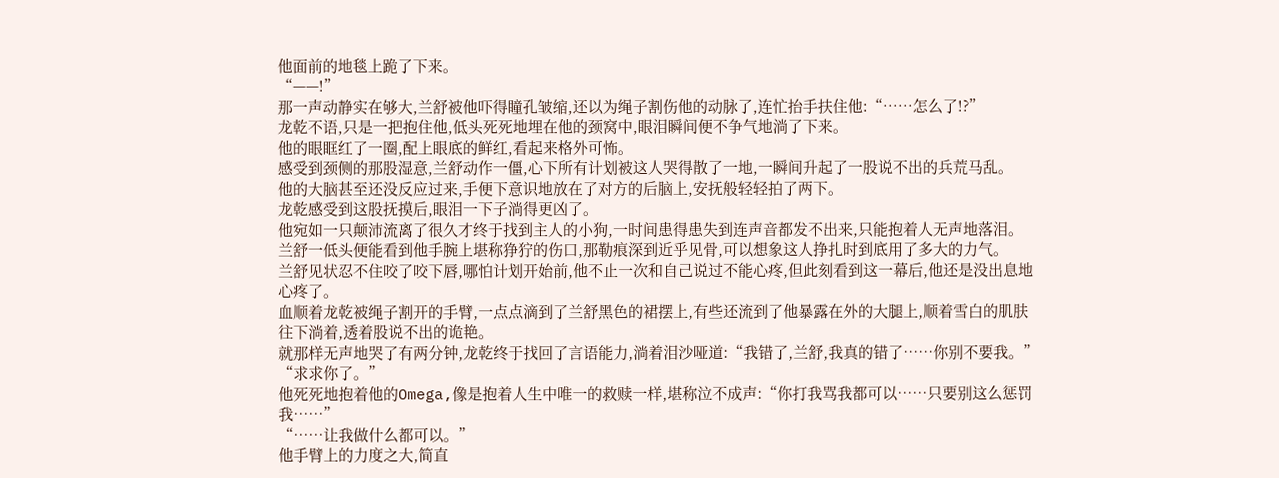他面前的地毯上跪了下来。
“——!”
那一声动静实在够大,兰舒被他吓得瞳孔皱缩,还以为绳子割伤他的动脉了,连忙抬手扶住他:“……怎么了!?”
龙乾不语,只是一把抱住他,低头死死地埋在他的颈窝中,眼泪瞬间便不争气地淌了下来。
他的眼眶红了一圈,配上眼底的鲜红,看起来格外可怖。
感受到颈侧的那股湿意,兰舒动作一僵,心下所有计划被这人哭得散了一地,一瞬间升起了一股说不出的兵荒马乱。
他的大脑甚至还没反应过来,手便下意识地放在了对方的后脑上,安抚般轻轻拍了两下。
龙乾感受到这股抚摸后,眼泪一下子淌得更凶了。
他宛如一只颠沛流离了很久才终于找到主人的小狗,一时间患得患失到连声音都发不出来,只能抱着人无声地落泪。
兰舒一低头便能看到他手腕上堪称狰狞的伤口,那勒痕深到近乎见骨,可以想象这人挣扎时到底用了多大的力气。
兰舒见状忍不住咬了咬下唇,哪怕计划开始前,他不止一次和自己说过不能心疼,但此刻看到这一幕后,他还是没出息地心疼了。
血顺着龙乾被绳子割开的手臂,一点点滴到了兰舒黑色的裙摆上,有些还流到了他暴露在外的大腿上,顺着雪白的肌肤往下淌着,透着股说不出的诡艳。
就那样无声地哭了有两分钟,龙乾终于找回了言语能力,淌着泪沙哑道:“我错了,兰舒,我真的错了……你别不要我。”
“求求你了。”
他死死地抱着他的Omega,像是抱着人生中唯一的救赎一样,堪称泣不成声:“你打我骂我都可以……只要别这么惩罚我……”
“……让我做什么都可以。”
他手臂上的力度之大,简直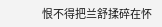恨不得把兰舒揉碎在怀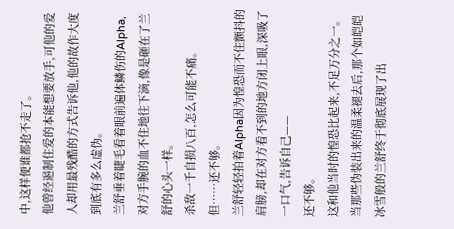中,这样便谁都抢不走了。
他曾经遏制住爱的本能想要放手,可他的爱人却用最残酷的方式告诉他,他的故作大度到底有多么虚伪。
兰舒垂着睫毛看着眼前遍体鳞伤的Alpha,对方手腕的血不住地往下滴,像是砸在了兰舒的心头一样。
杀敌一千自损八百,怎么可能不痛。
但……还不够。
兰舒轻轻拍着Alpha因为惶恐而不住颤抖的肩膀,却在对方看不到的地方闭上眼,深吸了一口气,告诉自己——
还不够。
这和他当时的惶恐比起来,不足万分之一。
当那些伪装出来的温柔褪去后,那个如皑皑冰雪般的兰舒终于彻底展现了出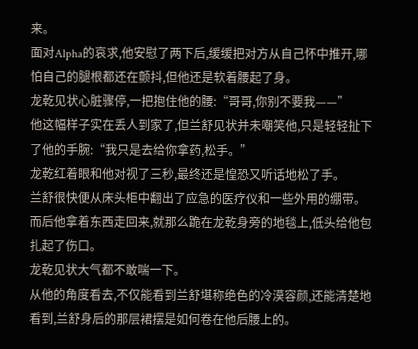来。
面对Alpha的哀求,他安慰了两下后,缓缓把对方从自己怀中推开,哪怕自己的腿根都还在颤抖,但他还是软着腰起了身。
龙乾见状心脏骤停,一把抱住他的腰:“哥哥,你别不要我——”
他这幅样子实在丢人到家了,但兰舒见状并未嘲笑他,只是轻轻扯下了他的手腕:“我只是去给你拿药,松手。”
龙乾红着眼和他对视了三秒,最终还是惶恐又听话地松了手。
兰舒很快便从床头柜中翻出了应急的医疗仪和一些外用的绷带。
而后他拿着东西走回来,就那么跪在龙乾身旁的地毯上,低头给他包扎起了伤口。
龙乾见状大气都不敢喘一下。
从他的角度看去,不仅能看到兰舒堪称绝色的冷漠容颜,还能清楚地看到,兰舒身后的那层裙摆是如何卷在他后腰上的。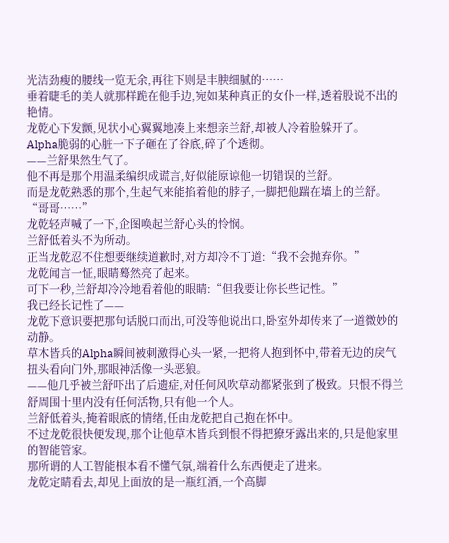光洁劲瘦的腰线一览无余,再往下则是丰腴细腻的……
垂着睫毛的美人就那样跪在他手边,宛如某种真正的女仆一样,透着股说不出的艳情。
龙乾心下发颤,见状小心翼翼地凑上来想亲兰舒,却被人冷着脸躲开了。
Alpha脆弱的心脏一下子砸在了谷底,碎了个透彻。
——兰舒果然生气了。
他不再是那个用温柔编织成谎言,好似能原谅他一切错误的兰舒。
而是龙乾熟悉的那个,生起气来能掐着他的脖子,一脚把他踹在墙上的兰舒。
“哥哥……”
龙乾轻声喊了一下,企图唤起兰舒心头的怜悯。
兰舒低着头不为所动。
正当龙乾忍不住想要继续道歉时,对方却冷不丁道:“我不会抛弃你。”
龙乾闻言一怔,眼睛蓦然亮了起来。
可下一秒,兰舒却冷冷地看着他的眼睛:“但我要让你长些记性。”
我已经长记性了——
龙乾下意识要把那句话脱口而出,可没等他说出口,卧室外却传来了一道微妙的动静。
草木皆兵的Alpha瞬间被刺激得心头一紧,一把将人抱到怀中,带着无边的戾气扭头看向门外,那眼神活像一头恶狼。
——他几乎被兰舒吓出了后遗症,对任何风吹草动都紧张到了极致。只恨不得兰舒周围十里内没有任何活物,只有他一个人。
兰舒低着头,掩着眼底的情绪,任由龙乾把自己抱在怀中。
不过龙乾很快便发现,那个让他草木皆兵到恨不得把獠牙露出来的,只是他家里的智能管家。
那所谓的人工智能根本看不懂气氛,端着什么东西便走了进来。
龙乾定睛看去,却见上面放的是一瓶红酒,一个高脚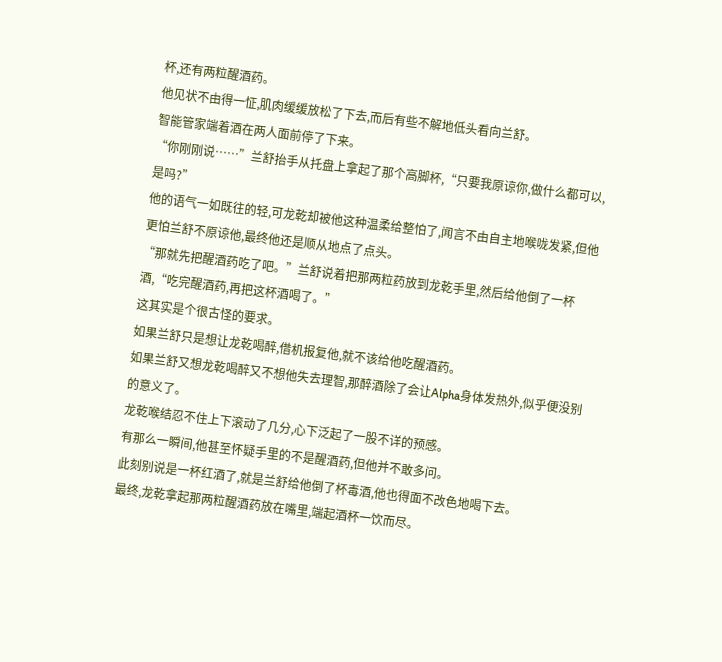杯,还有两粒醒酒药。
他见状不由得一怔,肌肉缓缓放松了下去,而后有些不解地低头看向兰舒。
智能管家端着酒在两人面前停了下来。
“你刚刚说……”兰舒抬手从托盘上拿起了那个高脚杯,“只要我原谅你,做什么都可以,是吗?”
他的语气一如既往的轻,可龙乾却被他这种温柔给整怕了,闻言不由自主地喉咙发紧,但他更怕兰舒不原谅他,最终他还是顺从地点了点头。
“那就先把醒酒药吃了吧。”兰舒说着把那两粒药放到龙乾手里,然后给他倒了一杯酒,“吃完醒酒药,再把这杯酒喝了。”
这其实是个很古怪的要求。
如果兰舒只是想让龙乾喝醉,借机报复他,就不该给他吃醒酒药。
如果兰舒又想龙乾喝醉又不想他失去理智,那醉酒除了会让Alpha身体发热外,似乎便没别的意义了。
龙乾喉结忍不住上下滚动了几分,心下泛起了一股不详的预感。
有那么一瞬间,他甚至怀疑手里的不是醒酒药,但他并不敢多问。
此刻别说是一杯红酒了,就是兰舒给他倒了杯毒酒,他也得面不改色地喝下去。
最终,龙乾拿起那两粒醒酒药放在嘴里,端起酒杯一饮而尽。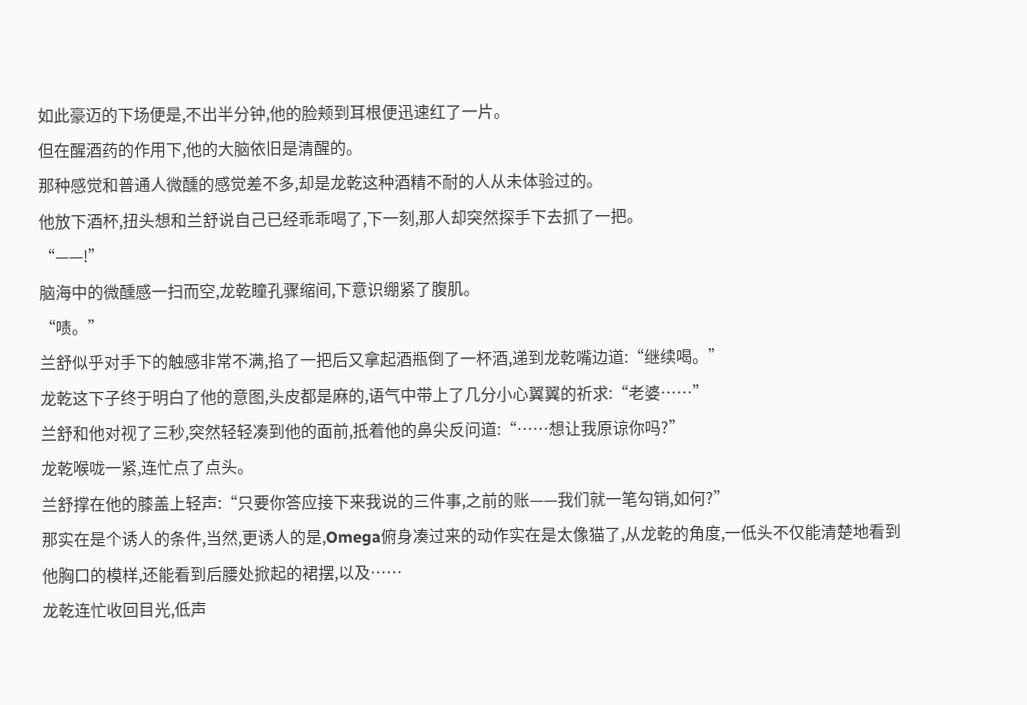如此豪迈的下场便是,不出半分钟,他的脸颊到耳根便迅速红了一片。
但在醒酒药的作用下,他的大脑依旧是清醒的。
那种感觉和普通人微醺的感觉差不多,却是龙乾这种酒精不耐的人从未体验过的。
他放下酒杯,扭头想和兰舒说自己已经乖乖喝了,下一刻,那人却突然探手下去抓了一把。
“——!”
脑海中的微醺感一扫而空,龙乾瞳孔骤缩间,下意识绷紧了腹肌。
“啧。”
兰舒似乎对手下的触感非常不满,掐了一把后又拿起酒瓶倒了一杯酒,递到龙乾嘴边道:“继续喝。”
龙乾这下子终于明白了他的意图,头皮都是麻的,语气中带上了几分小心翼翼的祈求:“老婆……”
兰舒和他对视了三秒,突然轻轻凑到他的面前,抵着他的鼻尖反问道:“……想让我原谅你吗?”
龙乾喉咙一紧,连忙点了点头。
兰舒撑在他的膝盖上轻声:“只要你答应接下来我说的三件事,之前的账——我们就一笔勾销,如何?”
那实在是个诱人的条件,当然,更诱人的是,Omega俯身凑过来的动作实在是太像猫了,从龙乾的角度,一低头不仅能清楚地看到他胸口的模样,还能看到后腰处掀起的裙摆,以及……
龙乾连忙收回目光,低声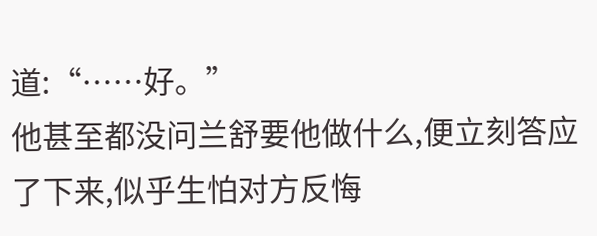道:“……好。”
他甚至都没问兰舒要他做什么,便立刻答应了下来,似乎生怕对方反悔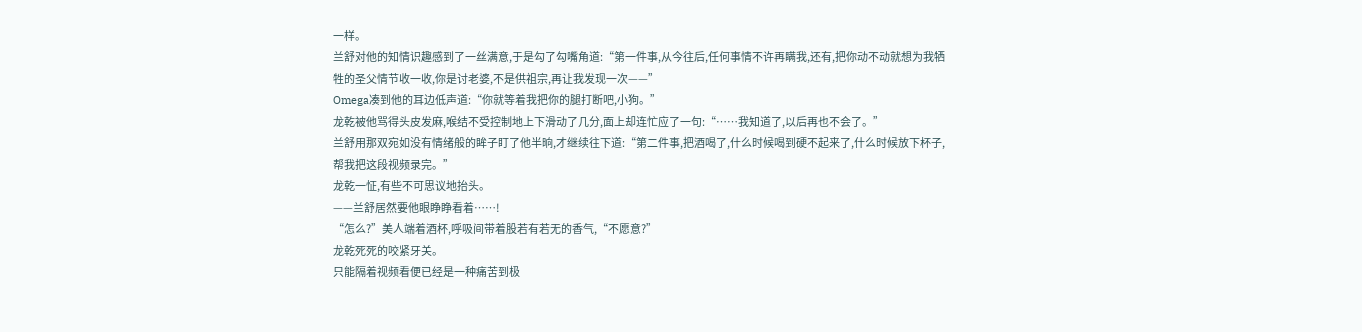一样。
兰舒对他的知情识趣感到了一丝满意,于是勾了勾嘴角道:“第一件事,从今往后,任何事情不许再瞒我,还有,把你动不动就想为我牺牲的圣父情节收一收,你是讨老婆,不是供祖宗,再让我发现一次——”
Omega凑到他的耳边低声道:“你就等着我把你的腿打断吧,小狗。”
龙乾被他骂得头皮发麻,喉结不受控制地上下滑动了几分,面上却连忙应了一句:“……我知道了,以后再也不会了。”
兰舒用那双宛如没有情绪般的眸子盯了他半晌,才继续往下道:“第二件事,把酒喝了,什么时候喝到硬不起来了,什么时候放下杯子,帮我把这段视频录完。”
龙乾一怔,有些不可思议地抬头。
——兰舒居然要他眼睁睁看着……!
“怎么?”美人端着酒杯,呼吸间带着股若有若无的香气,“不愿意?”
龙乾死死的咬紧牙关。
只能隔着视频看便已经是一种痛苦到极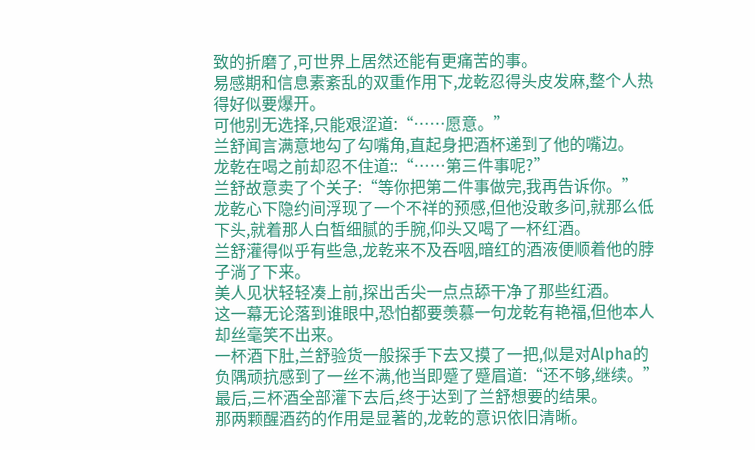致的折磨了,可世界上居然还能有更痛苦的事。
易感期和信息素紊乱的双重作用下,龙乾忍得头皮发麻,整个人热得好似要爆开。
可他别无选择,只能艰涩道:“……愿意。”
兰舒闻言满意地勾了勾嘴角,直起身把酒杯递到了他的嘴边。
龙乾在喝之前却忍不住道::“……第三件事呢?”
兰舒故意卖了个关子:“等你把第二件事做完,我再告诉你。”
龙乾心下隐约间浮现了一个不祥的预感,但他没敢多问,就那么低下头,就着那人白皙细腻的手腕,仰头又喝了一杯红酒。
兰舒灌得似乎有些急,龙乾来不及吞咽,暗红的酒液便顺着他的脖子淌了下来。
美人见状轻轻凑上前,探出舌尖一点点舔干净了那些红酒。
这一幕无论落到谁眼中,恐怕都要羡慕一句龙乾有艳福,但他本人却丝毫笑不出来。
一杯酒下肚,兰舒验货一般探手下去又摸了一把,似是对Alpha的负隅顽抗感到了一丝不满,他当即蹙了蹙眉道:“还不够,继续。”
最后,三杯酒全部灌下去后,终于达到了兰舒想要的结果。
那两颗醒酒药的作用是显著的,龙乾的意识依旧清晰。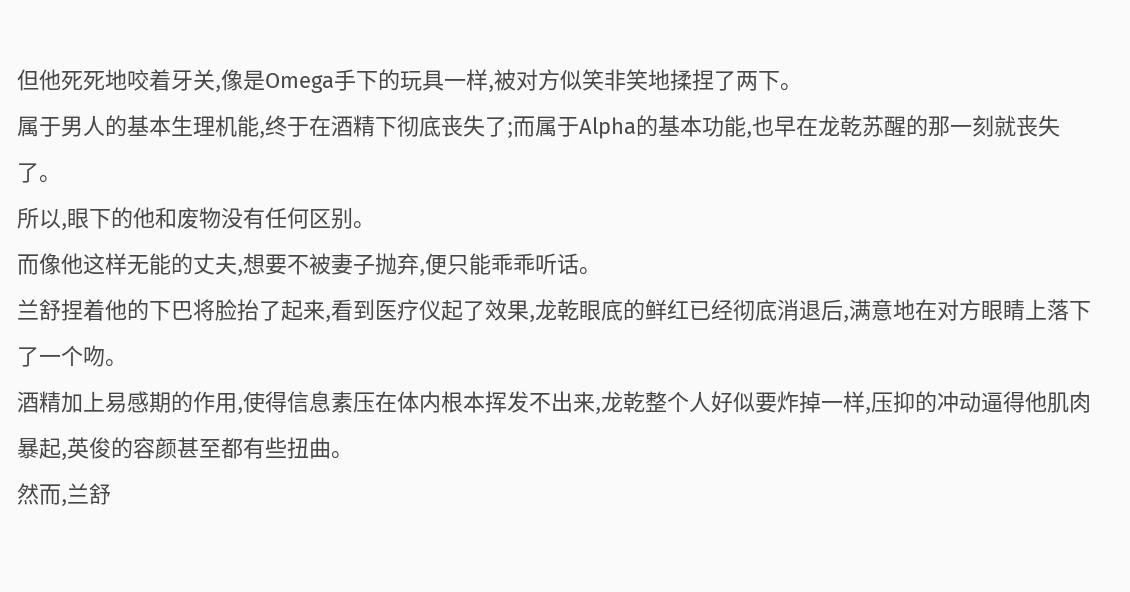但他死死地咬着牙关,像是Omega手下的玩具一样,被对方似笑非笑地揉捏了两下。
属于男人的基本生理机能,终于在酒精下彻底丧失了;而属于Alpha的基本功能,也早在龙乾苏醒的那一刻就丧失了。
所以,眼下的他和废物没有任何区别。
而像他这样无能的丈夫,想要不被妻子抛弃,便只能乖乖听话。
兰舒捏着他的下巴将脸抬了起来,看到医疗仪起了效果,龙乾眼底的鲜红已经彻底消退后,满意地在对方眼睛上落下了一个吻。
酒精加上易感期的作用,使得信息素压在体内根本挥发不出来,龙乾整个人好似要炸掉一样,压抑的冲动逼得他肌肉暴起,英俊的容颜甚至都有些扭曲。
然而,兰舒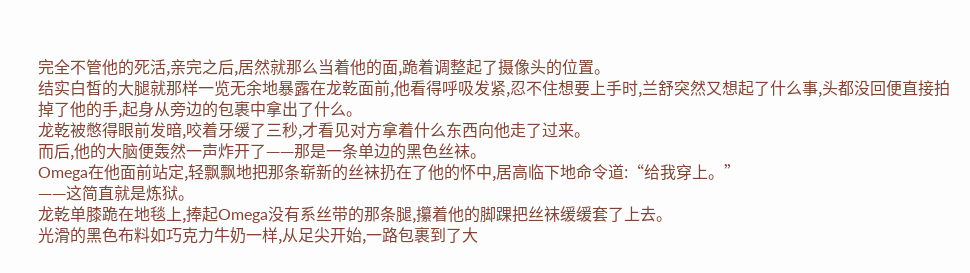完全不管他的死活,亲完之后,居然就那么当着他的面,跪着调整起了摄像头的位置。
结实白皙的大腿就那样一览无余地暴露在龙乾面前,他看得呼吸发紧,忍不住想要上手时,兰舒突然又想起了什么事,头都没回便直接拍掉了他的手,起身从旁边的包裹中拿出了什么。
龙乾被憋得眼前发暗,咬着牙缓了三秒,才看见对方拿着什么东西向他走了过来。
而后,他的大脑便轰然一声炸开了——那是一条单边的黑色丝袜。
Omega在他面前站定,轻飘飘地把那条崭新的丝袜扔在了他的怀中,居高临下地命令道:“给我穿上。”
——这简直就是炼狱。
龙乾单膝跪在地毯上,捧起Omega没有系丝带的那条腿,攥着他的脚踝把丝袜缓缓套了上去。
光滑的黑色布料如巧克力牛奶一样,从足尖开始,一路包裹到了大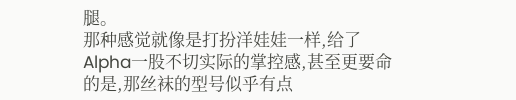腿。
那种感觉就像是打扮洋娃娃一样,给了Alpha一股不切实际的掌控感,甚至更要命的是,那丝袜的型号似乎有点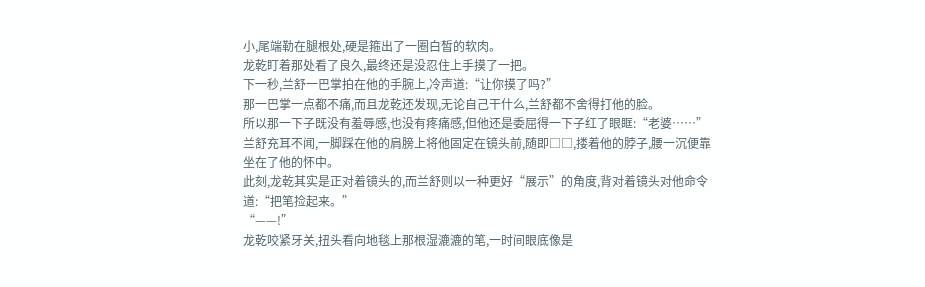小,尾端勒在腿根处,硬是箍出了一圈白皙的软肉。
龙乾盯着那处看了良久,最终还是没忍住上手摸了一把。
下一秒,兰舒一巴掌拍在他的手腕上,冷声道:“让你摸了吗?”
那一巴掌一点都不痛,而且龙乾还发现,无论自己干什么,兰舒都不舍得打他的脸。
所以那一下子既没有羞辱感,也没有疼痛感,但他还是委屈得一下子红了眼眶:“老婆……”
兰舒充耳不闻,一脚踩在他的肩膀上将他固定在镜头前,随即□□,搂着他的脖子,腰一沉便靠坐在了他的怀中。
此刻,龙乾其实是正对着镜头的,而兰舒则以一种更好“展示”的角度,背对着镜头对他命令道:“把笔捡起来。”
“——!”
龙乾咬紧牙关,扭头看向地毯上那根湿漉漉的笔,一时间眼底像是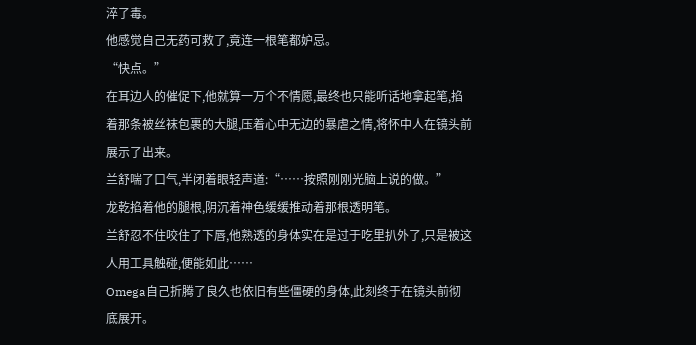淬了毒。
他感觉自己无药可救了,竟连一根笔都妒忌。
“快点。”
在耳边人的催促下,他就算一万个不情愿,最终也只能听话地拿起笔,掐着那条被丝袜包裹的大腿,压着心中无边的暴虐之情,将怀中人在镜头前展示了出来。
兰舒喘了口气,半闭着眼轻声道:“……按照刚刚光脑上说的做。”
龙乾掐着他的腿根,阴沉着神色缓缓推动着那根透明笔。
兰舒忍不住咬住了下唇,他熟透的身体实在是过于吃里扒外了,只是被这人用工具触碰,便能如此……
Omega自己折腾了良久也依旧有些僵硬的身体,此刻终于在镜头前彻底展开。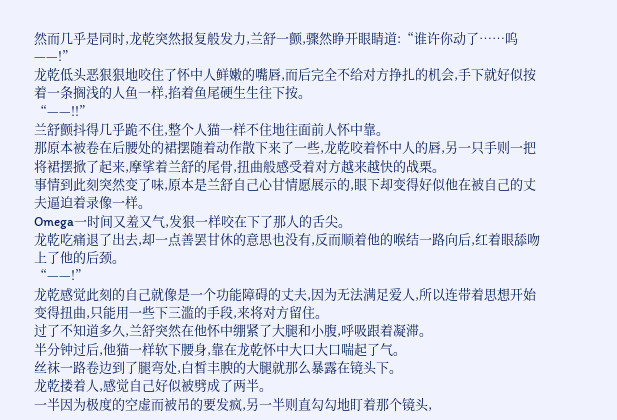然而几乎是同时,龙乾突然报复般发力,兰舒一颤,骤然睁开眼睛道:“谁许你动了……呜——!”
龙乾低头恶狠狠地咬住了怀中人鲜嫩的嘴唇,而后完全不给对方挣扎的机会,手下就好似按着一条搁浅的人鱼一样,掐着鱼尾硬生生往下按。
“——!!”
兰舒颤抖得几乎跪不住,整个人猫一样不住地往面前人怀中靠。
那原本被卷在后腰处的裙摆随着动作散下来了一些,龙乾咬着怀中人的唇,另一只手则一把将裙摆掀了起来,摩挲着兰舒的尾骨,扭曲般感受着对方越来越快的战栗。
事情到此刻突然变了味,原本是兰舒自己心甘情愿展示的,眼下却变得好似他在被自己的丈夫逼迫着录像一样。
Omega一时间又羞又气,发狠一样咬在下了那人的舌尖。
龙乾吃痛退了出去,却一点善罢甘休的意思也没有,反而顺着他的喉结一路向后,红着眼舔吻上了他的后颈。
“——!”
龙乾感觉此刻的自己就像是一个功能障碍的丈夫,因为无法满足爱人,所以连带着思想开始变得扭曲,只能用一些下三滥的手段,来将对方留住。
过了不知道多久,兰舒突然在他怀中绷紧了大腿和小腹,呼吸跟着凝滞。
半分钟过后,他猫一样软下腰身,靠在龙乾怀中大口大口喘起了气。
丝袜一路卷边到了腿弯处,白皙丰腴的大腿就那么暴露在镜头下。
龙乾搂着人,感觉自己好似被劈成了两半。
一半因为极度的空虚而被吊的要发疯,另一半则直勾勾地盯着那个镜头,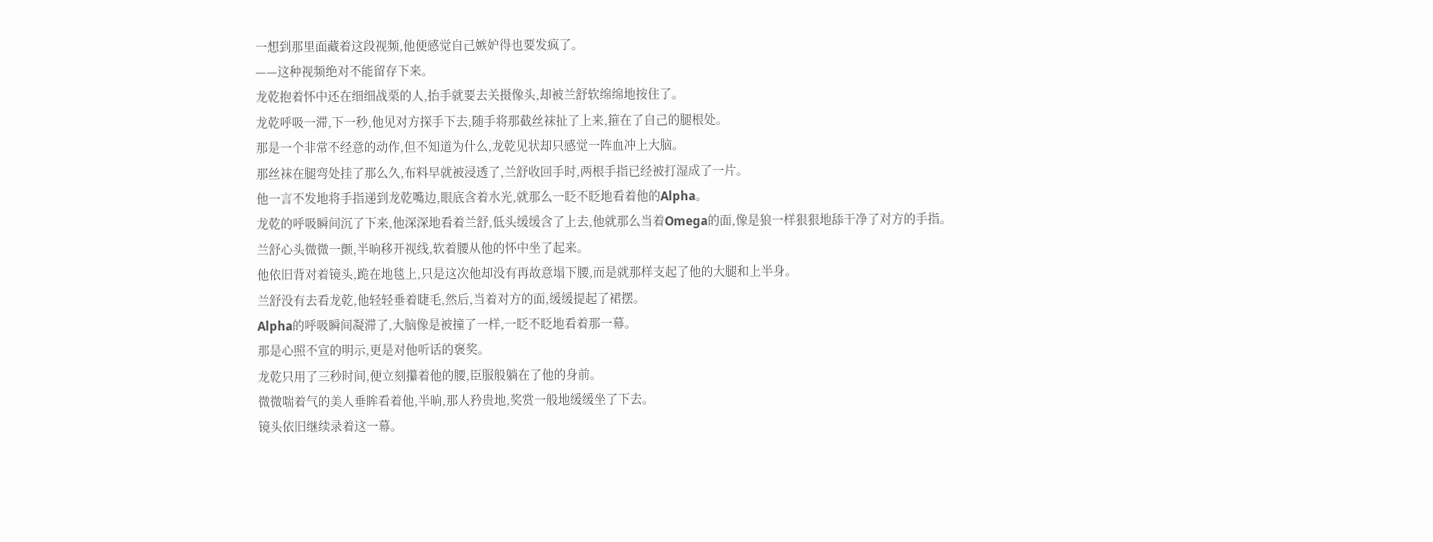一想到那里面藏着这段视频,他便感觉自己嫉妒得也要发疯了。
——这种视频绝对不能留存下来。
龙乾抱着怀中还在细细战栗的人,抬手就要去关摄像头,却被兰舒软绵绵地按住了。
龙乾呼吸一滞,下一秒,他见对方探手下去,随手将那截丝袜扯了上来,箍在了自己的腿根处。
那是一个非常不经意的动作,但不知道为什么,龙乾见状却只感觉一阵血冲上大脑。
那丝袜在腿弯处挂了那么久,布料早就被浸透了,兰舒收回手时,两根手指已经被打湿成了一片。
他一言不发地将手指递到龙乾嘴边,眼底含着水光,就那么一眨不眨地看着他的Alpha。
龙乾的呼吸瞬间沉了下来,他深深地看着兰舒,低头缓缓含了上去,他就那么当着Omega的面,像是狼一样狠狠地舔干净了对方的手指。
兰舒心头微微一颤,半晌移开视线,软着腰从他的怀中坐了起来。
他依旧背对着镜头,跪在地毯上,只是这次他却没有再故意塌下腰,而是就那样支起了他的大腿和上半身。
兰舒没有去看龙乾,他轻轻垂着睫毛,然后,当着对方的面,缓缓提起了裙摆。
Alpha的呼吸瞬间凝滞了,大脑像是被撞了一样,一眨不眨地看着那一幕。
那是心照不宣的明示,更是对他听话的褒奖。
龙乾只用了三秒时间,便立刻攥着他的腰,臣服般躺在了他的身前。
微微喘着气的美人垂眸看着他,半晌,那人矜贵地,奖赏一般地缓缓坐了下去。
镜头依旧继续录着这一幕。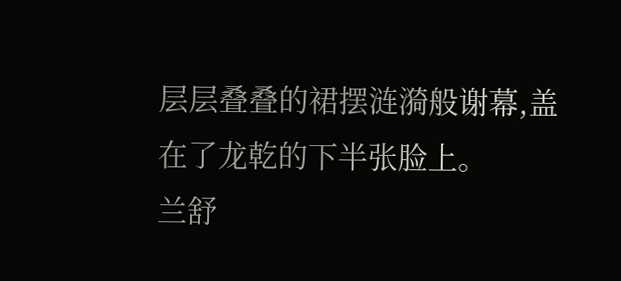层层叠叠的裙摆涟漪般谢幕,盖在了龙乾的下半张脸上。
兰舒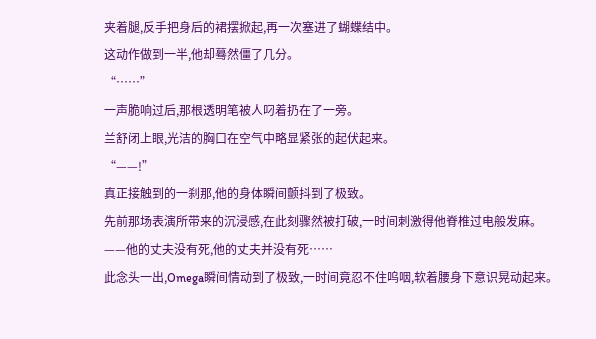夹着腿,反手把身后的裙摆掀起,再一次塞进了蝴蝶结中。
这动作做到一半,他却蓦然僵了几分。
“……”
一声脆响过后,那根透明笔被人叼着扔在了一旁。
兰舒闭上眼,光洁的胸口在空气中略显紧张的起伏起来。
“——!”
真正接触到的一刹那,他的身体瞬间颤抖到了极致。
先前那场表演所带来的沉浸感,在此刻骤然被打破,一时间刺激得他脊椎过电般发麻。
——他的丈夫没有死,他的丈夫并没有死……
此念头一出,Omega瞬间情动到了极致,一时间竟忍不住呜咽,软着腰身下意识晃动起来。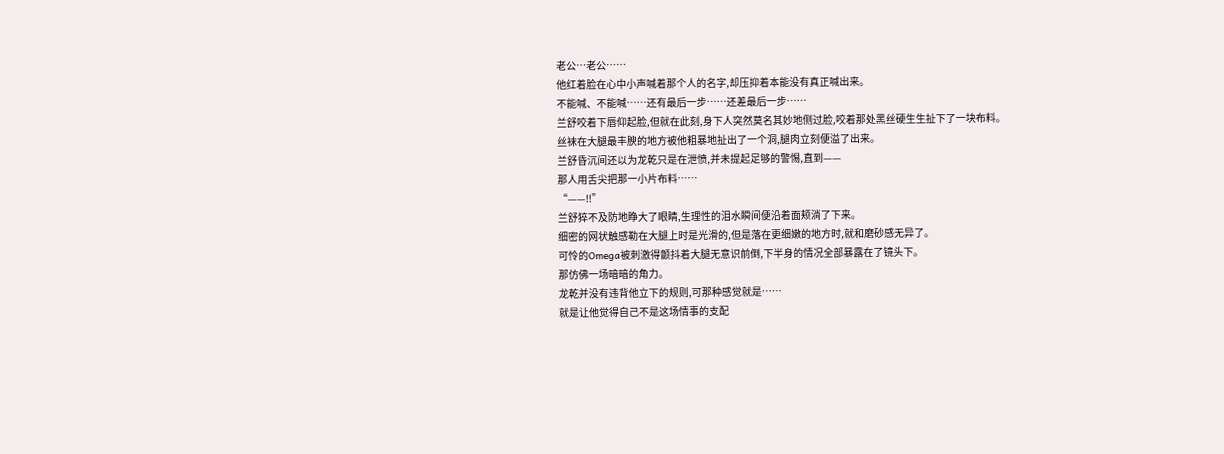老公…老公……
他红着脸在心中小声喊着那个人的名字,却压抑着本能没有真正喊出来。
不能喊、不能喊……还有最后一步……还差最后一步……
兰舒咬着下唇仰起脸,但就在此刻,身下人突然莫名其妙地侧过脸,咬着那处黑丝硬生生扯下了一块布料。
丝袜在大腿最丰腴的地方被他粗暴地扯出了一个洞,腿肉立刻便溢了出来。
兰舒昏沉间还以为龙乾只是在泄愤,并未提起足够的警惕,直到——
那人用舌尖把那一小片布料……
“——!!”
兰舒猝不及防地睁大了眼睛,生理性的泪水瞬间便沿着面颊淌了下来。
细密的网状触感勒在大腿上时是光滑的,但是落在更细嫩的地方时,就和磨砂感无异了。
可怜的Omega被刺激得颤抖着大腿无意识前倒,下半身的情况全部暴露在了镜头下。
那仿佛一场暗暗的角力。
龙乾并没有违背他立下的规则,可那种感觉就是……
就是让他觉得自己不是这场情事的支配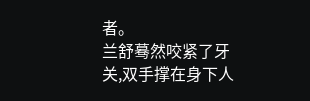者。
兰舒蓦然咬紧了牙关,双手撑在身下人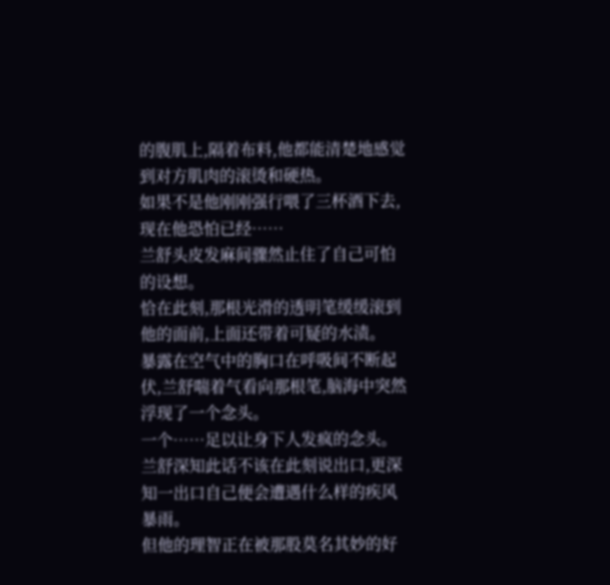的腹肌上,隔着布料,他都能清楚地感觉到对方肌肉的滚烫和硬热。
如果不是他刚刚强行喂了三杯酒下去,现在他恐怕已经……
兰舒头皮发麻间骤然止住了自己可怕的设想。
恰在此刻,那根光滑的透明笔缓缓滚到他的面前,上面还带着可疑的水渍。
暴露在空气中的胸口在呼吸间不断起伏,兰舒喘着气看向那根笔,脑海中突然浮现了一个念头。
一个……足以让身下人发疯的念头。
兰舒深知此话不该在此刻说出口,更深知一出口自己便会遭遇什么样的疾风暴雨。
但他的理智正在被那股莫名其妙的好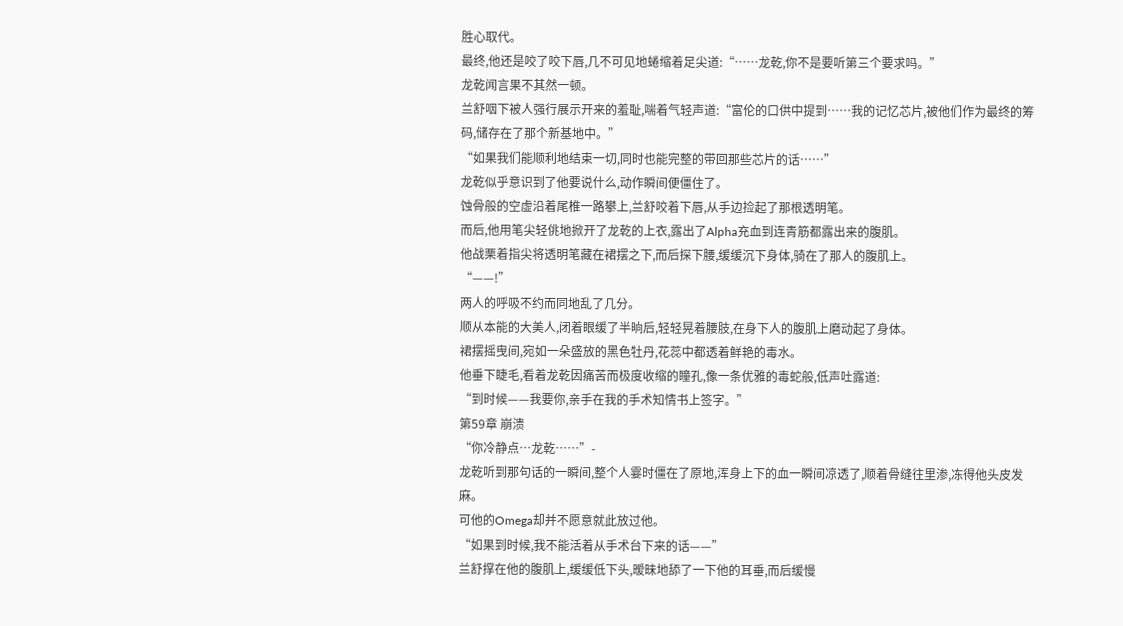胜心取代。
最终,他还是咬了咬下唇,几不可见地蜷缩着足尖道:“……龙乾,你不是要听第三个要求吗。”
龙乾闻言果不其然一顿。
兰舒咽下被人强行展示开来的羞耻,喘着气轻声道:“富伦的口供中提到……我的记忆芯片,被他们作为最终的筹码,储存在了那个新基地中。”
“如果我们能顺利地结束一切,同时也能完整的带回那些芯片的话……”
龙乾似乎意识到了他要说什么,动作瞬间便僵住了。
蚀骨般的空虚沿着尾椎一路攀上,兰舒咬着下唇,从手边捡起了那根透明笔。
而后,他用笔尖轻佻地掀开了龙乾的上衣,露出了Alpha充血到连青筋都露出来的腹肌。
他战栗着指尖将透明笔藏在裙摆之下,而后探下腰,缓缓沉下身体,骑在了那人的腹肌上。
“——!”
两人的呼吸不约而同地乱了几分。
顺从本能的大美人,闭着眼缓了半晌后,轻轻晃着腰肢,在身下人的腹肌上磨动起了身体。
裙摆摇曳间,宛如一朵盛放的黑色牡丹,花蕊中都透着鲜艳的毒水。
他垂下睫毛,看着龙乾因痛苦而极度收缩的瞳孔,像一条优雅的毒蛇般,低声吐露道:
“到时候——我要你,亲手在我的手术知情书上签字。”
第59章 崩溃
“你冷静点…龙乾……”-
龙乾听到那句话的一瞬间,整个人霎时僵在了原地,浑身上下的血一瞬间凉透了,顺着骨缝往里渗,冻得他头皮发麻。
可他的Omega却并不愿意就此放过他。
“如果到时候,我不能活着从手术台下来的话——”
兰舒撑在他的腹肌上,缓缓低下头,暧昧地舔了一下他的耳垂,而后缓慢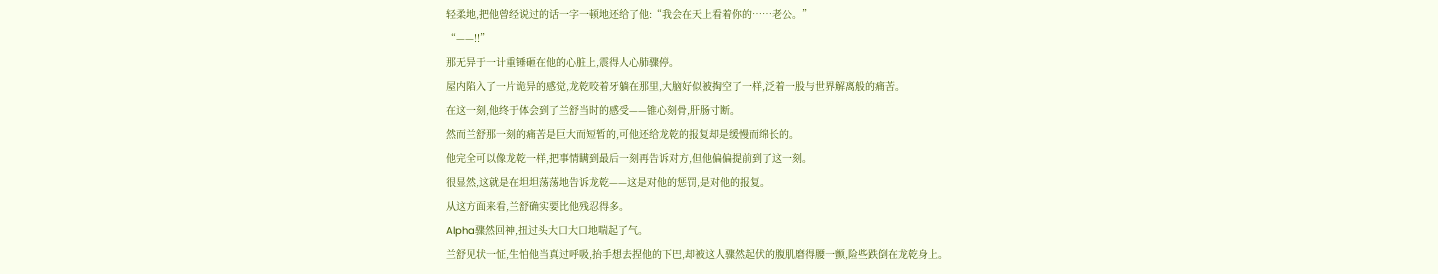轻柔地,把他曾经说过的话一字一顿地还给了他:“我会在天上看着你的……老公。”
“——!!”
那无异于一计重锤砸在他的心脏上,震得人心肺骤停。
屋内陷入了一片诡异的感觉,龙乾咬着牙躺在那里,大脑好似被掏空了一样,泛着一股与世界解离般的痛苦。
在这一刻,他终于体会到了兰舒当时的感受——锥心刻骨,肝肠寸断。
然而兰舒那一刻的痛苦是巨大而短暂的,可他还给龙乾的报复却是缓慢而绵长的。
他完全可以像龙乾一样,把事情瞒到最后一刻再告诉对方,但他偏偏提前到了这一刻。
很显然,这就是在坦坦荡荡地告诉龙乾——这是对他的惩罚,是对他的报复。
从这方面来看,兰舒确实要比他残忍得多。
Alpha骤然回神,扭过头大口大口地喘起了气。
兰舒见状一怔,生怕他当真过呼吸,抬手想去捏他的下巴,却被这人骤然起伏的腹肌磨得腰一颤,险些跌倒在龙乾身上。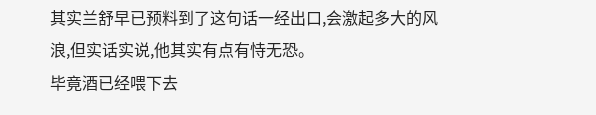其实兰舒早已预料到了这句话一经出口,会激起多大的风浪,但实话实说,他其实有点有恃无恐。
毕竟酒已经喂下去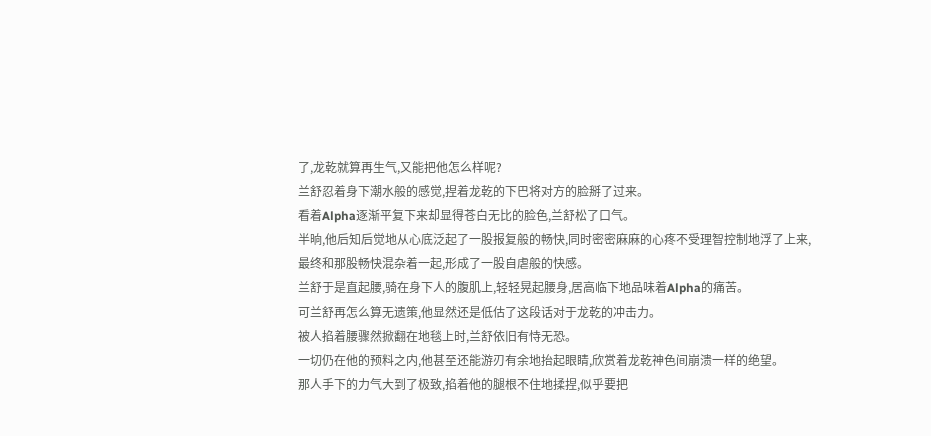了,龙乾就算再生气,又能把他怎么样呢?
兰舒忍着身下潮水般的感觉,捏着龙乾的下巴将对方的脸掰了过来。
看着Alpha逐渐平复下来却显得苍白无比的脸色,兰舒松了口气。
半晌,他后知后觉地从心底泛起了一股报复般的畅快,同时密密麻麻的心疼不受理智控制地浮了上来,最终和那股畅快混杂着一起,形成了一股自虐般的快感。
兰舒于是直起腰,骑在身下人的腹肌上,轻轻晃起腰身,居高临下地品味着Alpha的痛苦。
可兰舒再怎么算无遗策,他显然还是低估了这段话对于龙乾的冲击力。
被人掐着腰骤然掀翻在地毯上时,兰舒依旧有恃无恐。
一切仍在他的预料之内,他甚至还能游刃有余地抬起眼睛,欣赏着龙乾神色间崩溃一样的绝望。
那人手下的力气大到了极致,掐着他的腿根不住地揉捏,似乎要把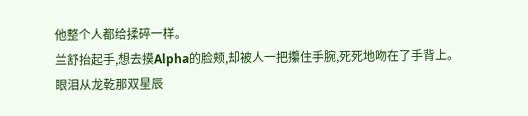他整个人都给揉碎一样。
兰舒抬起手,想去摸Alpha的脸颊,却被人一把攥住手腕,死死地吻在了手背上。
眼泪从龙乾那双星辰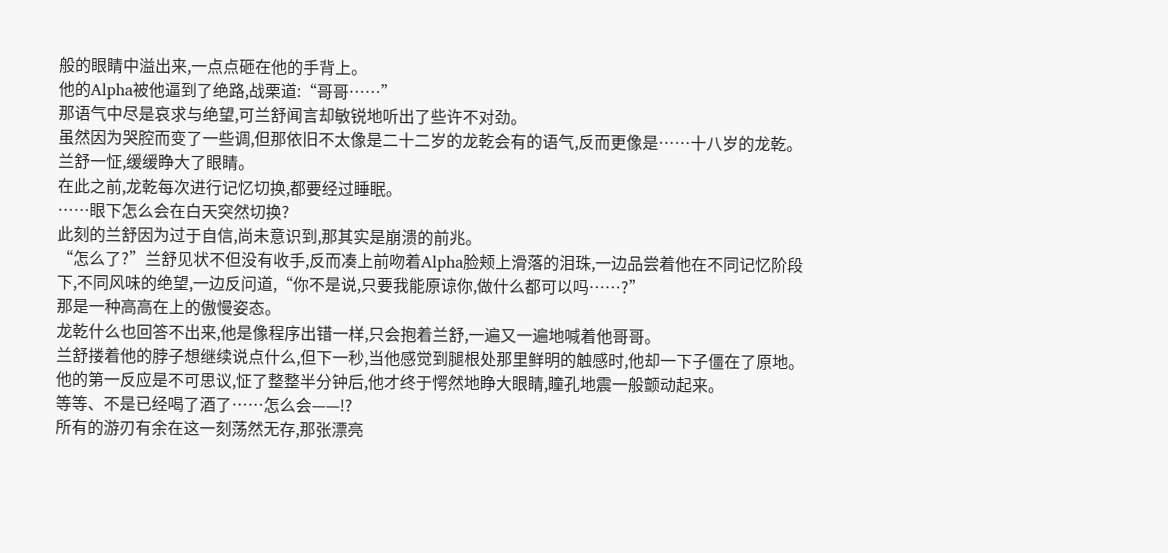般的眼睛中溢出来,一点点砸在他的手背上。
他的Alpha被他逼到了绝路,战栗道:“哥哥……”
那语气中尽是哀求与绝望,可兰舒闻言却敏锐地听出了些许不对劲。
虽然因为哭腔而变了一些调,但那依旧不太像是二十二岁的龙乾会有的语气,反而更像是……十八岁的龙乾。
兰舒一怔,缓缓睁大了眼睛。
在此之前,龙乾每次进行记忆切换,都要经过睡眠。
……眼下怎么会在白天突然切换?
此刻的兰舒因为过于自信,尚未意识到,那其实是崩溃的前兆。
“怎么了?”兰舒见状不但没有收手,反而凑上前吻着Alpha脸颊上滑落的泪珠,一边品尝着他在不同记忆阶段下,不同风味的绝望,一边反问道,“你不是说,只要我能原谅你,做什么都可以吗……?”
那是一种高高在上的傲慢姿态。
龙乾什么也回答不出来,他是像程序出错一样,只会抱着兰舒,一遍又一遍地喊着他哥哥。
兰舒搂着他的脖子想继续说点什么,但下一秒,当他感觉到腿根处那里鲜明的触感时,他却一下子僵在了原地。
他的第一反应是不可思议,怔了整整半分钟后,他才终于愕然地睁大眼睛,瞳孔地震一般颤动起来。
等等、不是已经喝了酒了……怎么会——!?
所有的游刃有余在这一刻荡然无存,那张漂亮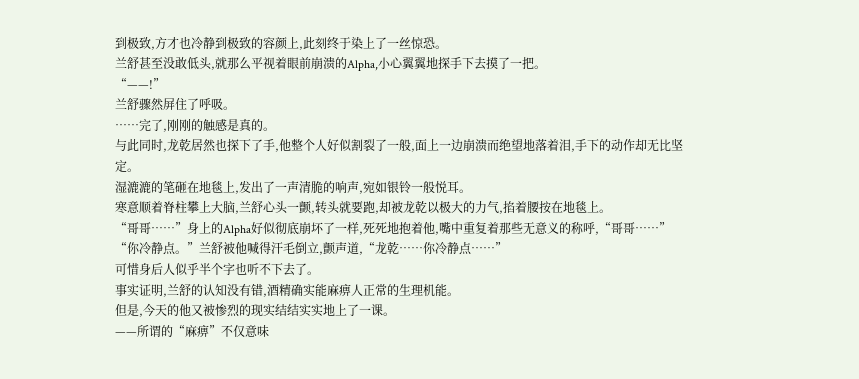到极致,方才也冷静到极致的容颜上,此刻终于染上了一丝惊恐。
兰舒甚至没敢低头,就那么平视着眼前崩溃的Alpha,小心翼翼地探手下去摸了一把。
“——!”
兰舒骤然屏住了呼吸。
……完了,刚刚的触感是真的。
与此同时,龙乾居然也探下了手,他整个人好似割裂了一般,面上一边崩溃而绝望地落着泪,手下的动作却无比坚定。
湿漉漉的笔砸在地毯上,发出了一声清脆的响声,宛如银铃一般悦耳。
寒意顺着脊柱攀上大脑,兰舒心头一颤,转头就要跑,却被龙乾以极大的力气,掐着腰按在地毯上。
“哥哥……”身上的Alpha好似彻底崩坏了一样,死死地抱着他,嘴中重复着那些无意义的称呼,“哥哥……”
“你冷静点。”兰舒被他喊得汗毛倒立,颤声道,“龙乾……你冷静点……”
可惜身后人似乎半个字也听不下去了。
事实证明,兰舒的认知没有错,酒精确实能麻痹人正常的生理机能。
但是,今天的他又被惨烈的现实结结实实地上了一课。
——所谓的“麻痹”不仅意味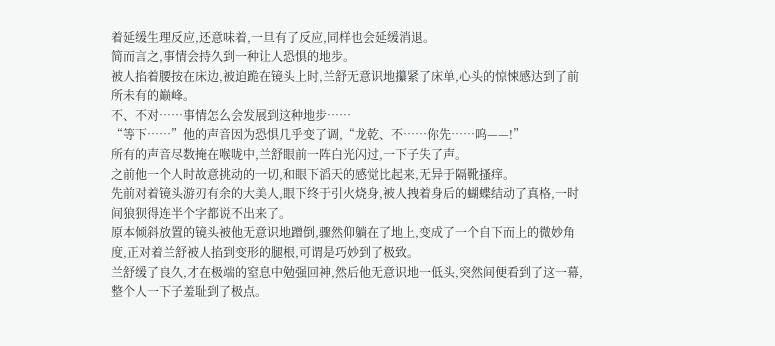着延缓生理反应,还意味着,一旦有了反应,同样也会延缓消退。
简而言之,事情会持久到一种让人恐惧的地步。
被人掐着腰按在床边,被迫跪在镜头上时,兰舒无意识地攥紧了床单,心头的惊悚感达到了前所未有的巅峰。
不、不对……事情怎么会发展到这种地步……
“等下……”他的声音因为恐惧几乎变了调,“龙乾、不……你先……呜——!”
所有的声音尽数掩在喉咙中,兰舒眼前一阵白光闪过,一下子失了声。
之前他一个人时故意挑动的一切,和眼下滔天的感觉比起来,无异于隔靴搔痒。
先前对着镜头游刃有余的大美人,眼下终于引火烧身,被人拽着身后的蝴蝶结动了真格,一时间狼狈得连半个字都说不出来了。
原本倾斜放置的镜头被他无意识地蹭倒,骤然仰躺在了地上,变成了一个自下而上的微妙角度,正对着兰舒被人掐到变形的腿根,可谓是巧妙到了极致。
兰舒缓了良久,才在极端的窒息中勉强回神,然后他无意识地一低头,突然间便看到了这一幕,整个人一下子羞耻到了极点。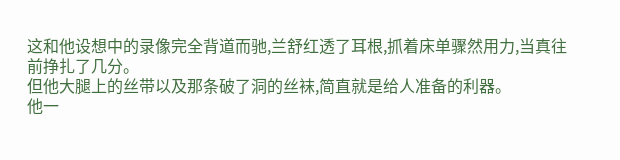这和他设想中的录像完全背道而驰,兰舒红透了耳根,抓着床单骤然用力,当真往前挣扎了几分。
但他大腿上的丝带以及那条破了洞的丝袜,简直就是给人准备的利器。
他一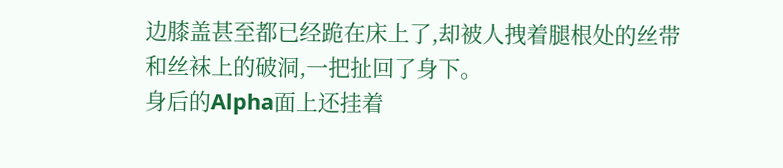边膝盖甚至都已经跪在床上了,却被人拽着腿根处的丝带和丝袜上的破洞,一把扯回了身下。
身后的Alpha面上还挂着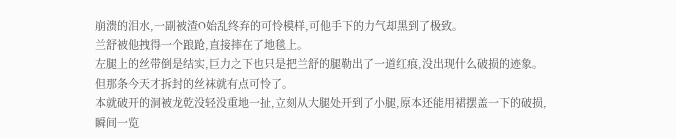崩溃的泪水,一副被渣O始乱终弃的可怜模样,可他手下的力气却黑到了极致。
兰舒被他拽得一个踉跄,直接摔在了地毯上。
左腿上的丝带倒是结实,巨力之下也只是把兰舒的腿勒出了一道红痕,没出现什么破损的迹象。
但那条今天才拆封的丝袜就有点可怜了。
本就破开的洞被龙乾没轻没重地一扯,立刻从大腿处开到了小腿,原本还能用裙摆盖一下的破损,瞬间一览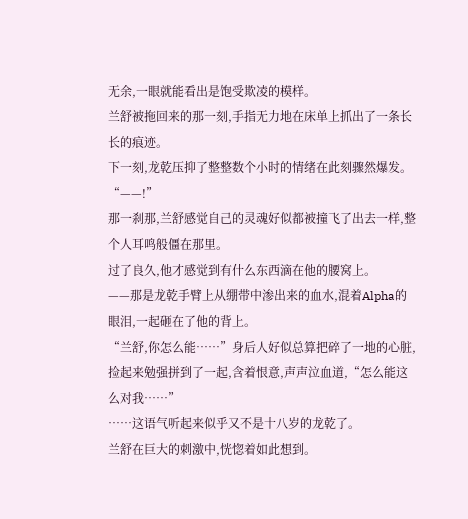无余,一眼就能看出是饱受欺凌的模样。
兰舒被拖回来的那一刻,手指无力地在床单上抓出了一条长长的痕迹。
下一刻,龙乾压抑了整整数个小时的情绪在此刻骤然爆发。
“——!”
那一刹那,兰舒感觉自己的灵魂好似都被撞飞了出去一样,整个人耳鸣般僵在那里。
过了良久,他才感觉到有什么东西滴在他的腰窝上。
——那是龙乾手臂上从绷带中渗出来的血水,混着Alpha的眼泪,一起砸在了他的背上。
“兰舒,你怎么能……”身后人好似总算把碎了一地的心脏,捡起来勉强拼到了一起,含着恨意,声声泣血道,“怎么能这么对我……”
……这语气听起来似乎又不是十八岁的龙乾了。
兰舒在巨大的刺激中,恍惚着如此想到。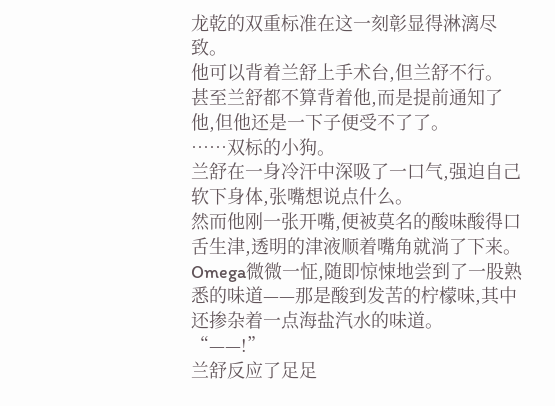龙乾的双重标准在这一刻彰显得淋漓尽致。
他可以背着兰舒上手术台,但兰舒不行。
甚至兰舒都不算背着他,而是提前通知了他,但他还是一下子便受不了了。
……双标的小狗。
兰舒在一身冷汗中深吸了一口气,强迫自己软下身体,张嘴想说点什么。
然而他刚一张开嘴,便被莫名的酸味酸得口舌生津,透明的津液顺着嘴角就淌了下来。
Omega微微一怔,随即惊悚地尝到了一股熟悉的味道——那是酸到发苦的柠檬味,其中还掺杂着一点海盐汽水的味道。
“——!”
兰舒反应了足足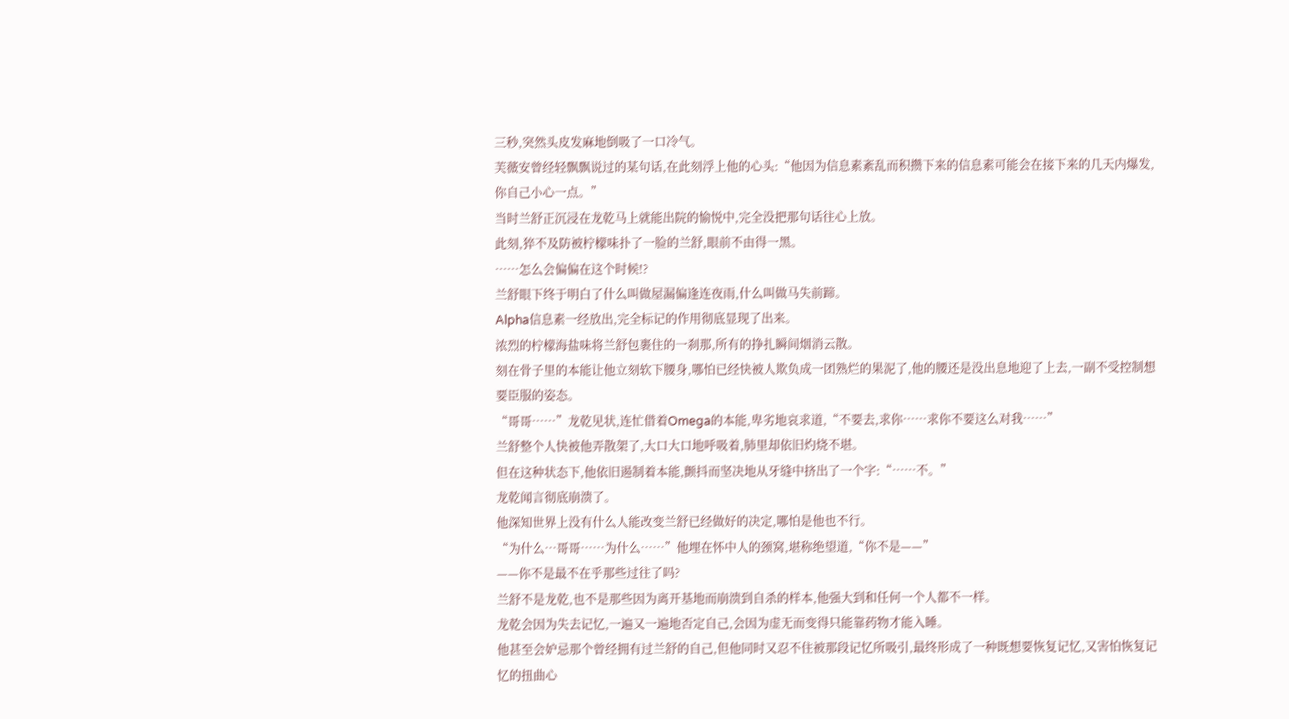三秒,突然头皮发麻地倒吸了一口冷气。
芙薇安曾经轻飘飘说过的某句话,在此刻浮上他的心头:“他因为信息素紊乱而积攒下来的信息素可能会在接下来的几天内爆发,你自己小心一点。”
当时兰舒正沉浸在龙乾马上就能出院的愉悦中,完全没把那句话往心上放。
此刻,猝不及防被柠檬味扑了一脸的兰舒,眼前不由得一黑。
……怎么会偏偏在这个时候!?
兰舒眼下终于明白了什么叫做屋漏偏逢连夜雨,什么叫做马失前蹄。
Alpha信息素一经放出,完全标记的作用彻底显现了出来。
浓烈的柠檬海盐味将兰舒包裹住的一刹那,所有的挣扎瞬间烟消云散。
刻在骨子里的本能让他立刻软下腰身,哪怕已经快被人欺负成一团熟烂的果泥了,他的腰还是没出息地迎了上去,一副不受控制想要臣服的姿态。
“哥哥……”龙乾见状,连忙借着Omega的本能,卑劣地哀求道,“不要去,求你……求你不要这么对我……”
兰舒整个人快被他弄散架了,大口大口地呼吸着,肺里却依旧灼烧不堪。
但在这种状态下,他依旧遏制着本能,颤抖而坚决地从牙缝中挤出了一个字:“……不。”
龙乾闻言彻底崩溃了。
他深知世界上没有什么人能改变兰舒已经做好的决定,哪怕是他也不行。
“为什么…哥哥……为什么……”他埋在怀中人的颈窝,堪称绝望道,“你不是——”
——你不是最不在乎那些过往了吗?
兰舒不是龙乾,也不是那些因为离开基地而崩溃到自杀的样本,他强大到和任何一个人都不一样。
龙乾会因为失去记忆,一遍又一遍地否定自己,会因为虚无而变得只能靠药物才能入睡。
他甚至会妒忌那个曾经拥有过兰舒的自己,但他同时又忍不住被那段记忆所吸引,最终形成了一种既想要恢复记忆,又害怕恢复记忆的扭曲心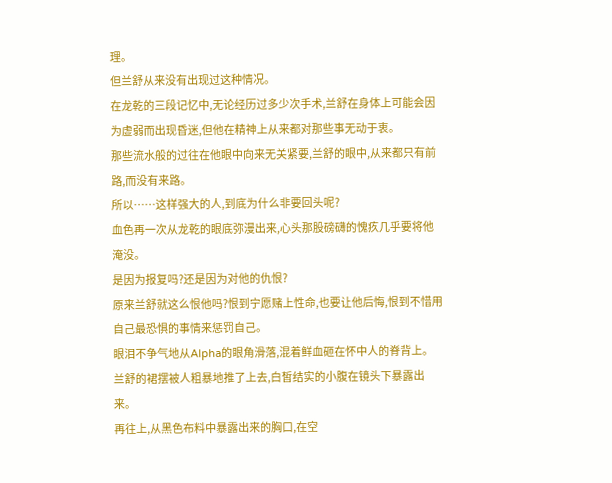理。
但兰舒从来没有出现过这种情况。
在龙乾的三段记忆中,无论经历过多少次手术,兰舒在身体上可能会因为虚弱而出现昏迷,但他在精神上从来都对那些事无动于衷。
那些流水般的过往在他眼中向来无关紧要,兰舒的眼中,从来都只有前路,而没有来路。
所以……这样强大的人,到底为什么非要回头呢?
血色再一次从龙乾的眼底弥漫出来,心头那股磅礴的愧疚几乎要将他淹没。
是因为报复吗?还是因为对他的仇恨?
原来兰舒就这么恨他吗?恨到宁愿赌上性命,也要让他后悔,恨到不惜用自己最恐惧的事情来惩罚自己。
眼泪不争气地从Alpha的眼角滑落,混着鲜血砸在怀中人的脊背上。
兰舒的裙摆被人粗暴地推了上去,白皙结实的小腹在镜头下暴露出来。
再往上,从黑色布料中暴露出来的胸口,在空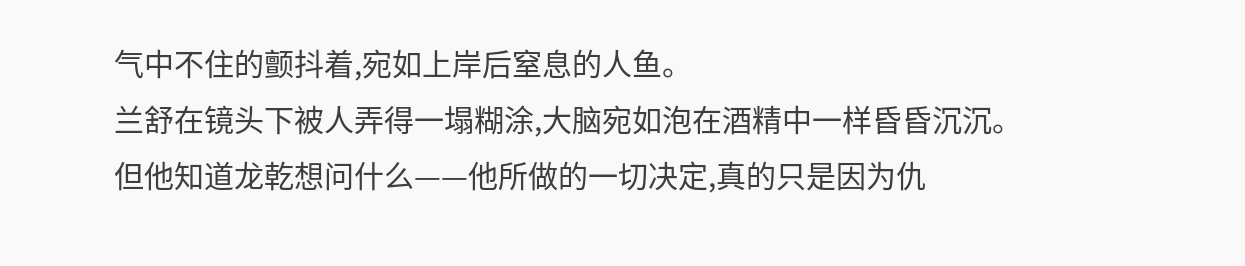气中不住的颤抖着,宛如上岸后窒息的人鱼。
兰舒在镜头下被人弄得一塌糊涂,大脑宛如泡在酒精中一样昏昏沉沉。
但他知道龙乾想问什么——他所做的一切决定,真的只是因为仇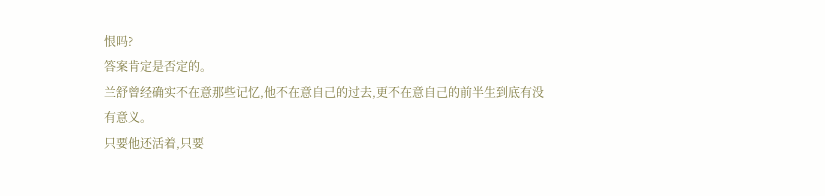恨吗?
答案肯定是否定的。
兰舒曾经确实不在意那些记忆,他不在意自己的过去,更不在意自己的前半生到底有没有意义。
只要他还活着,只要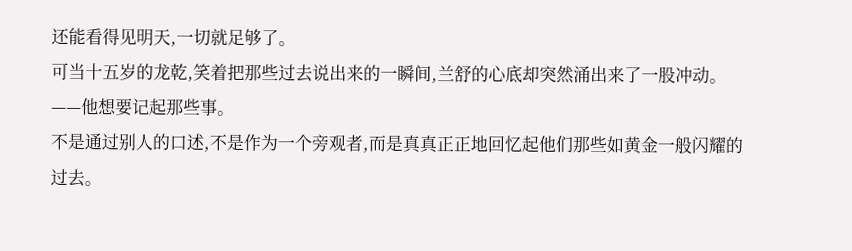还能看得见明天,一切就足够了。
可当十五岁的龙乾,笑着把那些过去说出来的一瞬间,兰舒的心底却突然涌出来了一股冲动。
——他想要记起那些事。
不是通过别人的口述,不是作为一个旁观者,而是真真正正地回忆起他们那些如黄金一般闪耀的过去。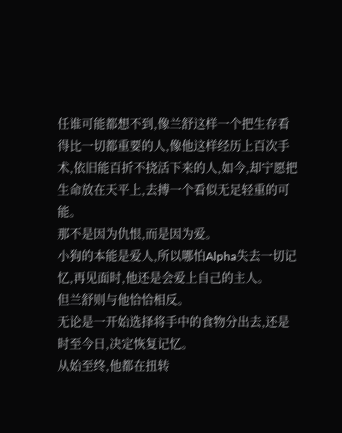任谁可能都想不到,像兰舒这样一个把生存看得比一切都重要的人,像他这样经历上百次手术,依旧能百折不挠活下来的人,如今,却宁愿把生命放在天平上,去搏一个看似无足轻重的可能。
那不是因为仇恨,而是因为爱。
小狗的本能是爱人,所以哪怕Alpha失去一切记忆,再见面时,他还是会爱上自己的主人。
但兰舒则与他恰恰相反。
无论是一开始选择将手中的食物分出去,还是时至今日,决定恢复记忆。
从始至终,他都在扭转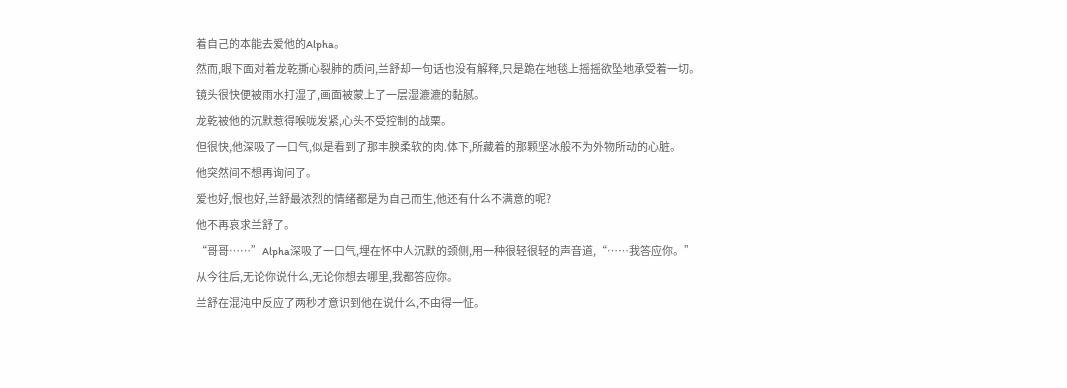着自己的本能去爱他的Alpha。
然而,眼下面对着龙乾撕心裂肺的质问,兰舒却一句话也没有解释,只是跪在地毯上摇摇欲坠地承受着一切。
镜头很快便被雨水打湿了,画面被蒙上了一层湿漉漉的黏腻。
龙乾被他的沉默惹得喉咙发紧,心头不受控制的战栗。
但很快,他深吸了一口气,似是看到了那丰腴柔软的肉.体下,所藏着的那颗坚冰般不为外物所动的心脏。
他突然间不想再询问了。
爱也好,恨也好,兰舒最浓烈的情绪都是为自己而生,他还有什么不满意的呢?
他不再哀求兰舒了。
“哥哥……”Alpha深吸了一口气,埋在怀中人沉默的颈侧,用一种很轻很轻的声音道,“……我答应你。”
从今往后,无论你说什么,无论你想去哪里,我都答应你。
兰舒在混沌中反应了两秒才意识到他在说什么,不由得一怔。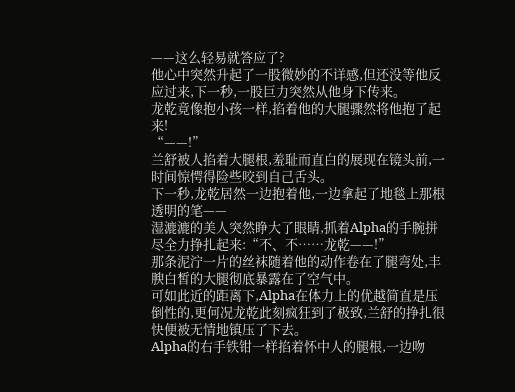——这么轻易就答应了?
他心中突然升起了一股微妙的不详感,但还没等他反应过来,下一秒,一股巨力突然从他身下传来。
龙乾竟像抱小孩一样,掐着他的大腿骤然将他抱了起来!
“——!”
兰舒被人掐着大腿根,羞耻而直白的展现在镜头前,一时间惊愕得险些咬到自己舌头。
下一秒,龙乾居然一边抱着他,一边拿起了地毯上那根透明的笔——
湿漉漉的美人突然睁大了眼睛,抓着Alpha的手腕拼尽全力挣扎起来:“不、不……龙乾——!”
那条泥泞一片的丝袜随着他的动作卷在了腿弯处,丰腴白皙的大腿彻底暴露在了空气中。
可如此近的距离下,Alpha在体力上的优越简直是压倒性的,更何况龙乾此刻疯狂到了极致,兰舒的挣扎很快便被无情地镇压了下去。
Alpha的右手铁钳一样掐着怀中人的腿根,一边吻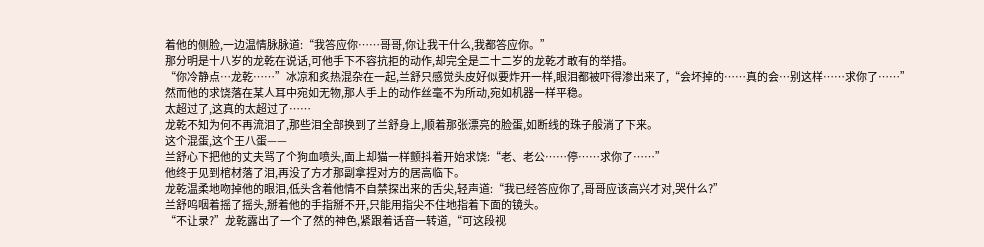着他的侧脸,一边温情脉脉道:“我答应你……哥哥,你让我干什么,我都答应你。”
那分明是十八岁的龙乾在说话,可他手下不容抗拒的动作,却完全是二十二岁的龙乾才敢有的举措。
“你冷静点…龙乾……”冰凉和炙热混杂在一起,兰舒只感觉头皮好似要炸开一样,眼泪都被吓得渗出来了,“会坏掉的……真的会…别这样……求你了……”
然而他的求饶落在某人耳中宛如无物,那人手上的动作丝毫不为所动,宛如机器一样平稳。
太超过了,这真的太超过了……
龙乾不知为何不再流泪了,那些泪全部换到了兰舒身上,顺着那张漂亮的脸蛋,如断线的珠子般淌了下来。
这个混蛋,这个王八蛋——
兰舒心下把他的丈夫骂了个狗血喷头,面上却猫一样颤抖着开始求饶:“老、老公……停……求你了……”
他终于见到棺材落了泪,再没了方才那副拿捏对方的居高临下。
龙乾温柔地吻掉他的眼泪,低头含着他情不自禁探出来的舌尖,轻声道:“我已经答应你了,哥哥应该高兴才对,哭什么?”
兰舒呜咽着摇了摇头,掰着他的手指掰不开,只能用指尖不住地指着下面的镜头。
“不让录?”龙乾露出了一个了然的神色,紧跟着话音一转道,“可这段视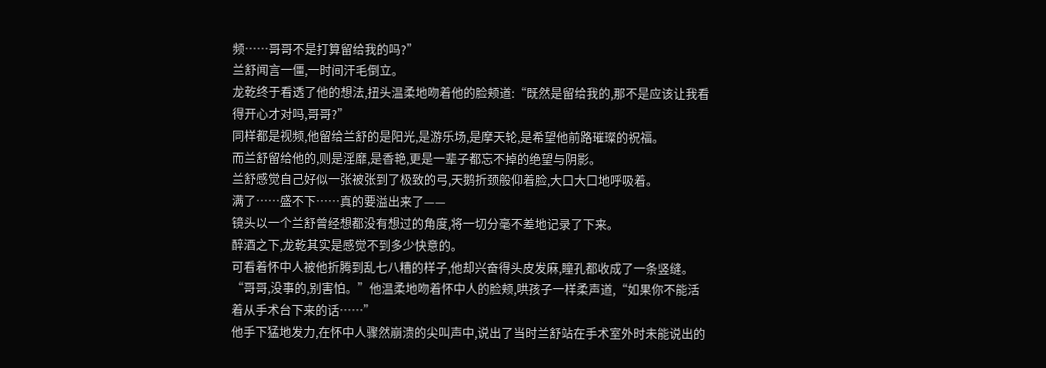频……哥哥不是打算留给我的吗?”
兰舒闻言一僵,一时间汗毛倒立。
龙乾终于看透了他的想法,扭头温柔地吻着他的脸颊道:“既然是留给我的,那不是应该让我看得开心才对吗,哥哥?”
同样都是视频,他留给兰舒的是阳光,是游乐场,是摩天轮,是希望他前路璀璨的祝福。
而兰舒留给他的,则是淫靡,是香艳,更是一辈子都忘不掉的绝望与阴影。
兰舒感觉自己好似一张被张到了极致的弓,天鹅折颈般仰着脸,大口大口地呼吸着。
满了……盛不下……真的要溢出来了——
镜头以一个兰舒曾经想都没有想过的角度,将一切分毫不差地记录了下来。
醉酒之下,龙乾其实是感觉不到多少快意的。
可看着怀中人被他折腾到乱七八糟的样子,他却兴奋得头皮发麻,瞳孔都收成了一条竖缝。
“哥哥,没事的,别害怕。”他温柔地吻着怀中人的脸颊,哄孩子一样柔声道,“如果你不能活着从手术台下来的话……”
他手下猛地发力,在怀中人骤然崩溃的尖叫声中,说出了当时兰舒站在手术室外时未能说出的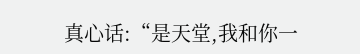真心话:“是天堂,我和你一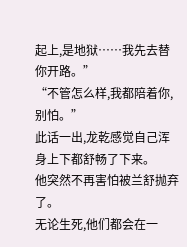起上,是地狱……我先去替你开路。”
“不管怎么样,我都陪着你,别怕。”
此话一出,龙乾感觉自己浑身上下都舒畅了下来。
他突然不再害怕被兰舒抛弃了。
无论生死,他们都会在一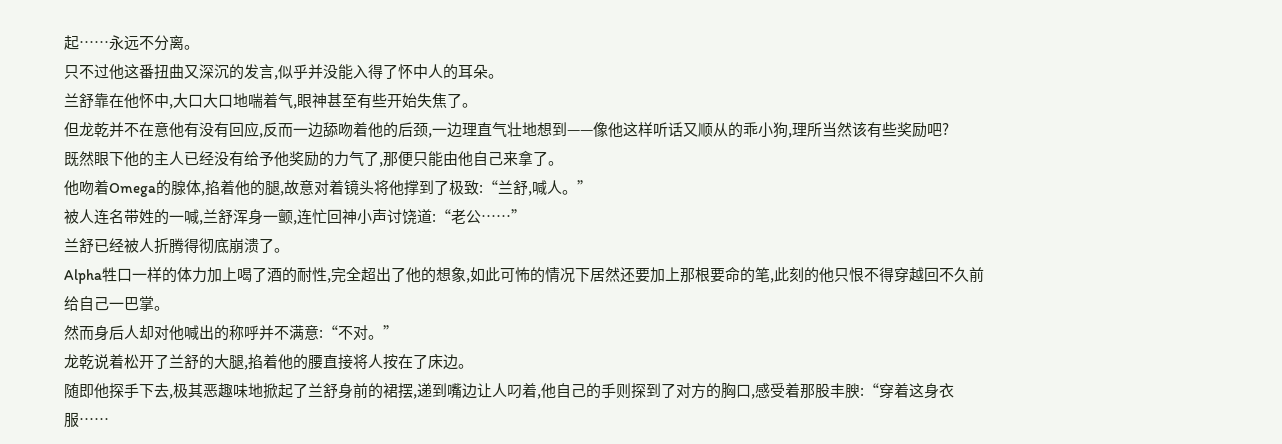起……永远不分离。
只不过他这番扭曲又深沉的发言,似乎并没能入得了怀中人的耳朵。
兰舒靠在他怀中,大口大口地喘着气,眼神甚至有些开始失焦了。
但龙乾并不在意他有没有回应,反而一边舔吻着他的后颈,一边理直气壮地想到——像他这样听话又顺从的乖小狗,理所当然该有些奖励吧?
既然眼下他的主人已经没有给予他奖励的力气了,那便只能由他自己来拿了。
他吻着Omega的腺体,掐着他的腿,故意对着镜头将他撑到了极致:“兰舒,喊人。”
被人连名带姓的一喊,兰舒浑身一颤,连忙回神小声讨饶道:“老公……”
兰舒已经被人折腾得彻底崩溃了。
Alpha牲口一样的体力加上喝了酒的耐性,完全超出了他的想象,如此可怖的情况下居然还要加上那根要命的笔,此刻的他只恨不得穿越回不久前给自己一巴掌。
然而身后人却对他喊出的称呼并不满意:“不对。”
龙乾说着松开了兰舒的大腿,掐着他的腰直接将人按在了床边。
随即他探手下去,极其恶趣味地掀起了兰舒身前的裙摆,递到嘴边让人叼着,他自己的手则探到了对方的胸口,感受着那股丰腴:“穿着这身衣服……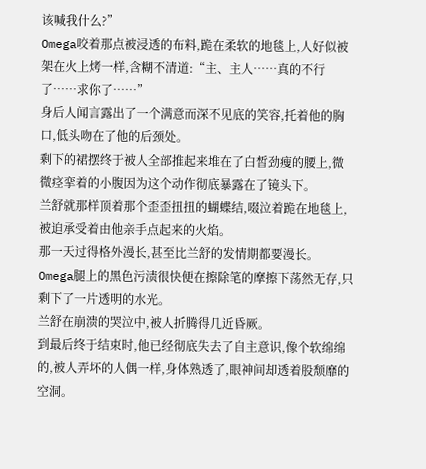该喊我什么?”
Omega咬着那点被浸透的布料,跪在柔软的地毯上,人好似被架在火上烤一样,含糊不清道:“主、主人……真的不行了……求你了……”
身后人闻言露出了一个满意而深不见底的笑容,托着他的胸口,低头吻在了他的后颈处。
剩下的裙摆终于被人全部推起来堆在了白皙劲瘦的腰上,微微痉挛着的小腹因为这个动作彻底暴露在了镜头下。
兰舒就那样顶着那个歪歪扭扭的蝴蝶结,啜泣着跪在地毯上,被迫承受着由他亲手点起来的火焰。
那一天过得格外漫长,甚至比兰舒的发情期都要漫长。
Omega腿上的黑色污渍很快便在擦除笔的摩擦下荡然无存,只剩下了一片透明的水光。
兰舒在崩溃的哭泣中,被人折腾得几近昏厥。
到最后终于结束时,他已经彻底失去了自主意识,像个软绵绵的,被人弄坏的人偶一样,身体熟透了,眼神间却透着股颓靡的空洞。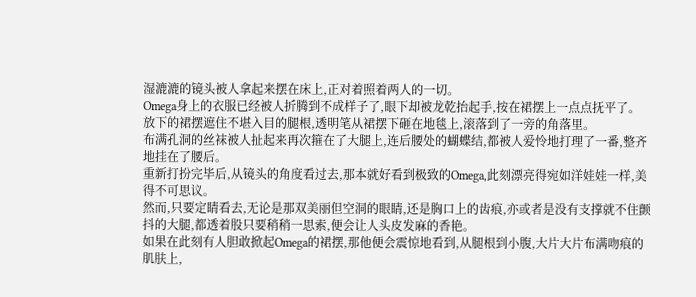湿漉漉的镜头被人拿起来摆在床上,正对着照着两人的一切。
Omega身上的衣服已经被人折腾到不成样子了,眼下却被龙乾抬起手,按在裙摆上一点点抚平了。
放下的裙摆遮住不堪入目的腿根,透明笔从裙摆下砸在地毯上,滚落到了一旁的角落里。
布满孔洞的丝袜被人扯起来再次箍在了大腿上,连后腰处的蝴蝶结,都被人爱怜地打理了一番,整齐地挂在了腰后。
重新打扮完毕后,从镜头的角度看过去,那本就好看到极致的Omega,此刻漂亮得宛如洋娃娃一样,美得不可思议。
然而,只要定睛看去,无论是那双美丽但空洞的眼睛,还是胸口上的齿痕,亦或者是没有支撑就不住颤抖的大腿,都透着股只要稍稍一思索,便会让人头皮发麻的香艳。
如果在此刻有人胆敢掀起Omega的裙摆,那他便会震惊地看到,从腿根到小腹,大片大片布满吻痕的肌肤上,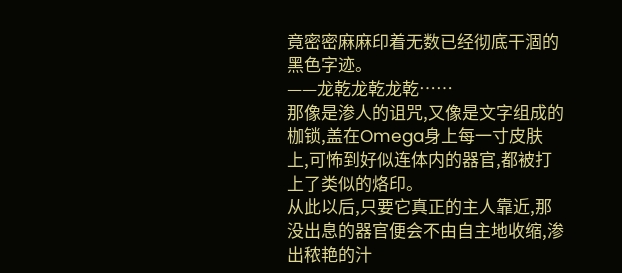竟密密麻麻印着无数已经彻底干涸的黑色字迹。
——龙乾龙乾龙乾……
那像是渗人的诅咒,又像是文字组成的枷锁,盖在Omega身上每一寸皮肤上,可怖到好似连体内的器官,都被打上了类似的烙印。
从此以后,只要它真正的主人靠近,那没出息的器官便会不由自主地收缩,渗出秾艳的汁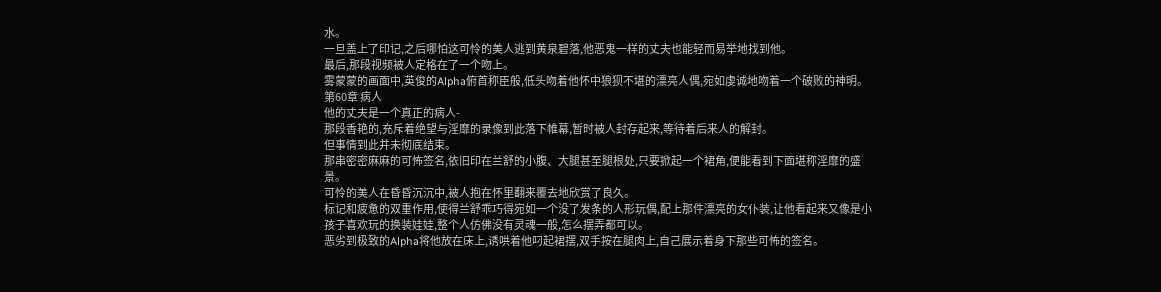水。
一旦盖上了印记,之后哪怕这可怜的美人逃到黄泉碧落,他恶鬼一样的丈夫也能轻而易举地找到他。
最后,那段视频被人定格在了一个吻上。
雾蒙蒙的画面中,英俊的Alpha俯首称臣般,低头吻着他怀中狼狈不堪的漂亮人偶,宛如虔诚地吻着一个破败的神明。
第60章 病人
他的丈夫是一个真正的病人-
那段香艳的,充斥着绝望与淫靡的录像到此落下帷幕,暂时被人封存起来,等待着后来人的解封。
但事情到此并未彻底结束。
那串密密麻麻的可怖签名,依旧印在兰舒的小腹、大腿甚至腿根处,只要掀起一个裙角,便能看到下面堪称淫靡的盛景。
可怜的美人在昏昏沉沉中,被人抱在怀里翻来覆去地欣赏了良久。
标记和疲惫的双重作用,使得兰舒乖巧得宛如一个没了发条的人形玩偶,配上那件漂亮的女仆装,让他看起来又像是小孩子喜欢玩的换装娃娃,整个人仿佛没有灵魂一般,怎么摆弄都可以。
恶劣到极致的Alpha将他放在床上,诱哄着他叼起裙摆,双手按在腿肉上,自己展示着身下那些可怖的签名。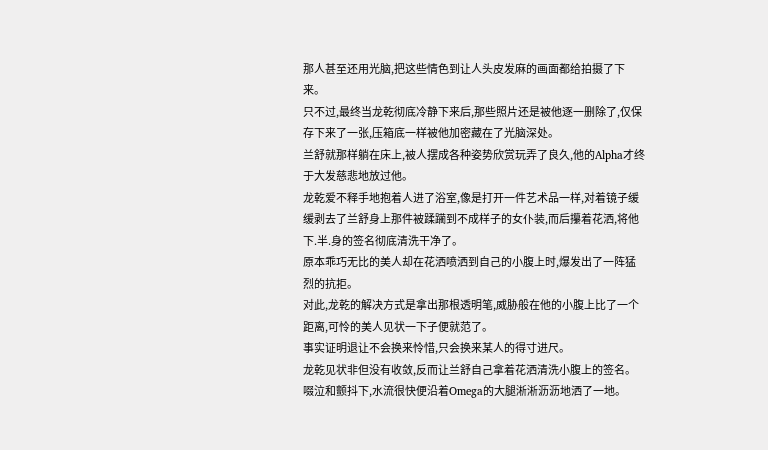那人甚至还用光脑,把这些情色到让人头皮发麻的画面都给拍摄了下来。
只不过,最终当龙乾彻底冷静下来后,那些照片还是被他逐一删除了,仅保存下来了一张,压箱底一样被他加密藏在了光脑深处。
兰舒就那样躺在床上,被人摆成各种姿势欣赏玩弄了良久,他的Alpha才终于大发慈悲地放过他。
龙乾爱不释手地抱着人进了浴室,像是打开一件艺术品一样,对着镜子缓缓剥去了兰舒身上那件被蹂躏到不成样子的女仆装,而后攥着花洒,将他下.半.身的签名彻底清洗干净了。
原本乖巧无比的美人却在花洒喷洒到自己的小腹上时,爆发出了一阵猛烈的抗拒。
对此,龙乾的解决方式是拿出那根透明笔,威胁般在他的小腹上比了一个距离,可怜的美人见状一下子便就范了。
事实证明退让不会换来怜惜,只会换来某人的得寸进尺。
龙乾见状非但没有收敛,反而让兰舒自己拿着花洒清洗小腹上的签名。
啜泣和颤抖下,水流很快便沿着Omega的大腿淅淅沥沥地洒了一地。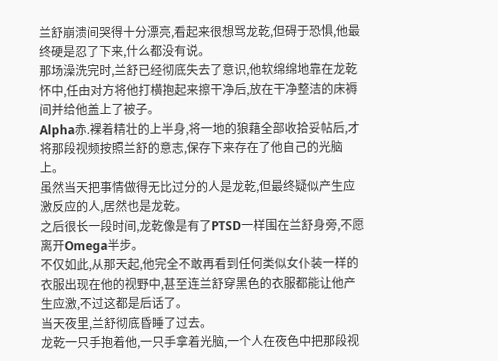兰舒崩溃间哭得十分漂亮,看起来很想骂龙乾,但碍于恐惧,他最终硬是忍了下来,什么都没有说。
那场澡洗完时,兰舒已经彻底失去了意识,他软绵绵地靠在龙乾怀中,任由对方将他打横抱起来擦干净后,放在干净整洁的床褥间并给他盖上了被子。
Alpha赤.裸着精壮的上半身,将一地的狼藉全部收拾妥帖后,才将那段视频按照兰舒的意志,保存下来存在了他自己的光脑上。
虽然当天把事情做得无比过分的人是龙乾,但最终疑似产生应激反应的人,居然也是龙乾。
之后很长一段时间,龙乾像是有了PTSD一样围在兰舒身旁,不愿离开Omega半步。
不仅如此,从那天起,他完全不敢再看到任何类似女仆装一样的衣服出现在他的视野中,甚至连兰舒穿黑色的衣服都能让他产生应激,不过这都是后话了。
当天夜里,兰舒彻底昏睡了过去。
龙乾一只手抱着他,一只手拿着光脑,一个人在夜色中把那段视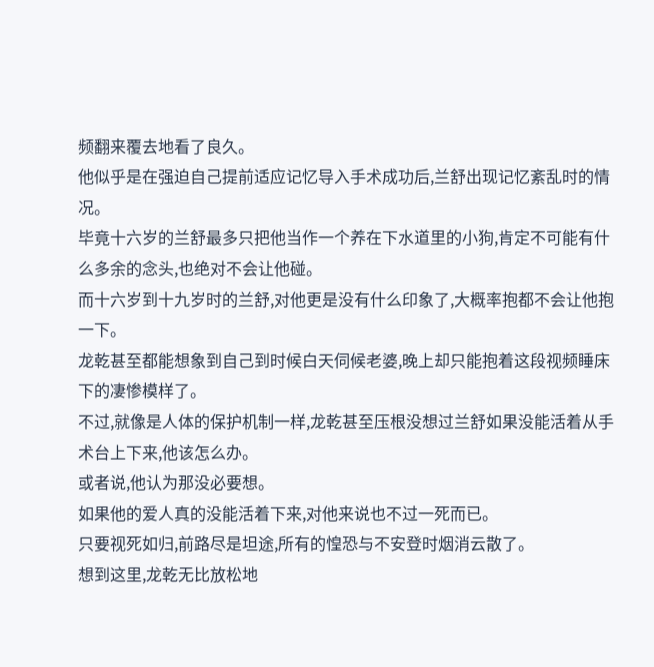频翻来覆去地看了良久。
他似乎是在强迫自己提前适应记忆导入手术成功后,兰舒出现记忆紊乱时的情况。
毕竟十六岁的兰舒最多只把他当作一个养在下水道里的小狗,肯定不可能有什么多余的念头,也绝对不会让他碰。
而十六岁到十九岁时的兰舒,对他更是没有什么印象了,大概率抱都不会让他抱一下。
龙乾甚至都能想象到自己到时候白天伺候老婆,晚上却只能抱着这段视频睡床下的凄惨模样了。
不过,就像是人体的保护机制一样,龙乾甚至压根没想过兰舒如果没能活着从手术台上下来,他该怎么办。
或者说,他认为那没必要想。
如果他的爱人真的没能活着下来,对他来说也不过一死而已。
只要视死如归,前路尽是坦途,所有的惶恐与不安登时烟消云散了。
想到这里,龙乾无比放松地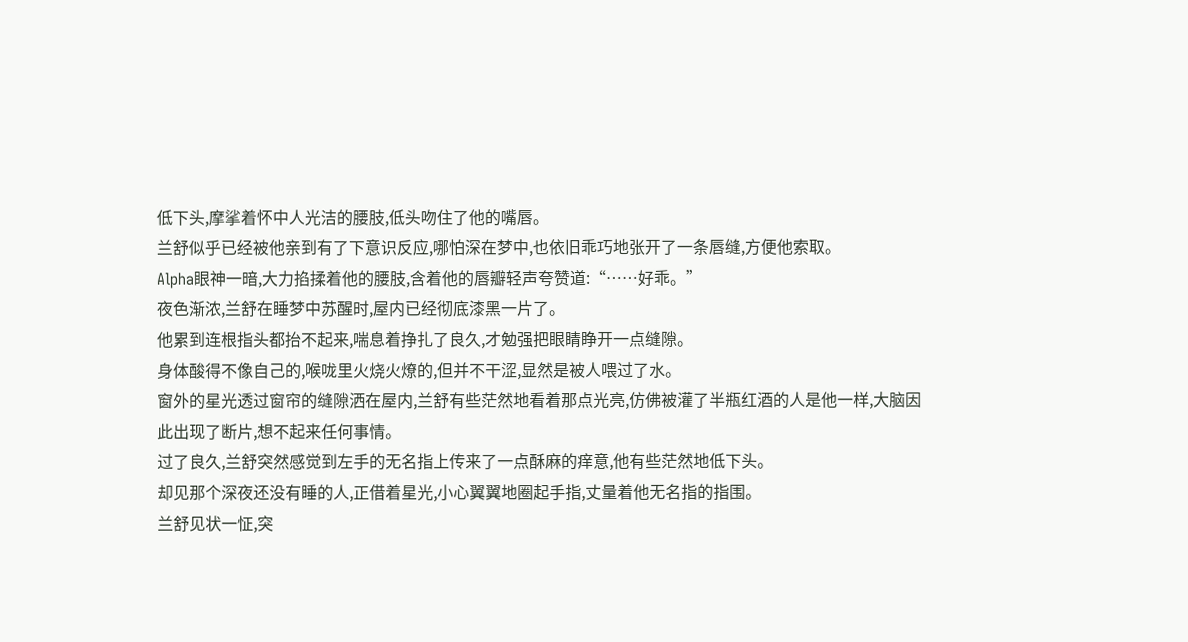低下头,摩挲着怀中人光洁的腰肢,低头吻住了他的嘴唇。
兰舒似乎已经被他亲到有了下意识反应,哪怕深在梦中,也依旧乖巧地张开了一条唇缝,方便他索取。
Alpha眼神一暗,大力掐揉着他的腰肢,含着他的唇瓣轻声夸赞道:“……好乖。”
夜色渐浓,兰舒在睡梦中苏醒时,屋内已经彻底漆黑一片了。
他累到连根指头都抬不起来,喘息着挣扎了良久,才勉强把眼睛睁开一点缝隙。
身体酸得不像自己的,喉咙里火烧火燎的,但并不干涩,显然是被人喂过了水。
窗外的星光透过窗帘的缝隙洒在屋内,兰舒有些茫然地看着那点光亮,仿佛被灌了半瓶红酒的人是他一样,大脑因此出现了断片,想不起来任何事情。
过了良久,兰舒突然感觉到左手的无名指上传来了一点酥麻的痒意,他有些茫然地低下头。
却见那个深夜还没有睡的人,正借着星光,小心翼翼地圈起手指,丈量着他无名指的指围。
兰舒见状一怔,突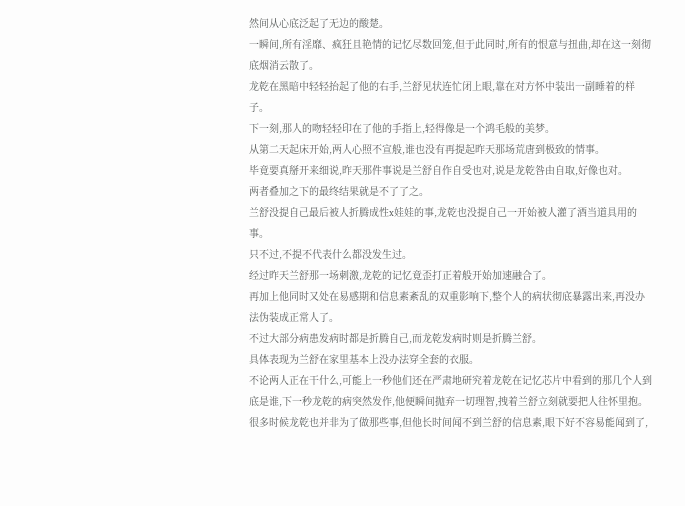然间从心底泛起了无边的酸楚。
一瞬间,所有淫靡、疯狂且艳情的记忆尽数回笼,但于此同时,所有的恨意与扭曲,却在这一刻彻底烟消云散了。
龙乾在黑暗中轻轻抬起了他的右手,兰舒见状连忙闭上眼,靠在对方怀中装出一副睡着的样子。
下一刻,那人的吻轻轻印在了他的手指上,轻得像是一个鸿毛般的美梦。
从第二天起床开始,两人心照不宣般,谁也没有再提起昨天那场荒唐到极致的情事。
毕竟要真掰开来细说,昨天那件事说是兰舒自作自受也对,说是龙乾咎由自取,好像也对。
两者叠加之下的最终结果就是不了了之。
兰舒没提自己最后被人折腾成性x娃娃的事,龙乾也没提自己一开始被人灌了酒当道具用的事。
只不过,不提不代表什么都没发生过。
经过昨天兰舒那一场刺激,龙乾的记忆竟歪打正着般开始加速融合了。
再加上他同时又处在易感期和信息素紊乱的双重影响下,整个人的病状彻底暴露出来,再没办法伪装成正常人了。
不过大部分病患发病时都是折腾自己,而龙乾发病时则是折腾兰舒。
具体表现为兰舒在家里基本上没办法穿全套的衣服。
不论两人正在干什么,可能上一秒他们还在严肃地研究着龙乾在记忆芯片中看到的那几个人到底是谁,下一秒龙乾的病突然发作,他便瞬间抛弃一切理智,拽着兰舒立刻就要把人往怀里抱。
很多时候龙乾也并非为了做那些事,但他长时间闻不到兰舒的信息素,眼下好不容易能闻到了,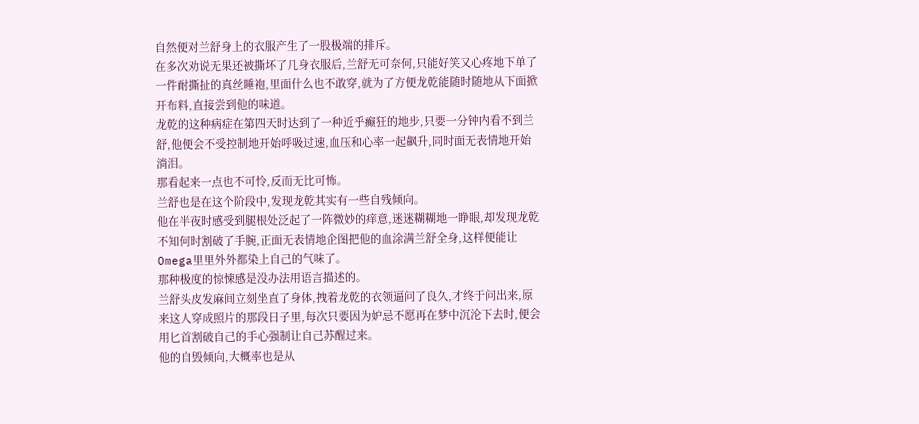自然便对兰舒身上的衣服产生了一股极端的排斥。
在多次劝说无果还被撕坏了几身衣服后,兰舒无可奈何,只能好笑又心疼地下单了一件耐撕扯的真丝睡袍,里面什么也不敢穿,就为了方便龙乾能随时随地从下面掀开布料,直接尝到他的味道。
龙乾的这种病症在第四天时达到了一种近乎癫狂的地步,只要一分钟内看不到兰舒,他便会不受控制地开始呼吸过速,血压和心率一起飙升,同时面无表情地开始淌泪。
那看起来一点也不可怜,反而无比可怖。
兰舒也是在这个阶段中,发现龙乾其实有一些自残倾向。
他在半夜时感受到腿根处泛起了一阵微妙的痒意,迷迷糊糊地一睁眼,却发现龙乾不知何时割破了手腕,正面无表情地企图把他的血涂满兰舒全身,这样便能让Omega里里外外都染上自己的气味了。
那种极度的惊悚感是没办法用语言描述的。
兰舒头皮发麻间立刻坐直了身体,拽着龙乾的衣领逼问了良久,才终于问出来,原来这人穿成照片的那段日子里,每次只要因为妒忌不愿再在梦中沉沦下去时,便会用匕首割破自己的手心强制让自己苏醒过来。
他的自毁倾向,大概率也是从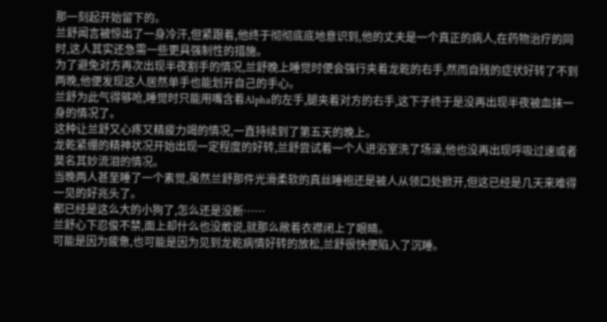那一刻起开始留下的。
兰舒闻言被惊出了一身冷汗,但紧跟着,他终于彻彻底底地意识到,他的丈夫是一个真正的病人,在药物治疗的同时,这人其实还急需一些更具强制性的措施。
为了避免对方再次出现半夜割手的情况,兰舒晚上睡觉时便会强行夹着龙乾的右手,然而自残的症状好转了不到两晚,他便发现这人居然单手也能划开自己的手心。
兰舒为此气得够呛,睡觉时只能用嘴含着Alpha的左手,腿夹着对方的右手,这下子终于是没再出现半夜被血抹一身的情况了。
这种让兰舒又心疼又精疲力竭的情况,一直持续到了第五天的晚上。
龙乾紧绷的精神状况开始出现一定程度的好转,兰舒尝试着一个人进浴室洗了场澡,他也没再出现呼吸过速或者莫名其妙流泪的情况。
当晚两人甚至睡了一个素觉,虽然兰舒那件光滑柔软的真丝睡袍还是被人从领口处掀开,但这已经是几天来难得一见的好兆头了。
都已经是这么大的小狗了,怎么还是没断……
兰舒心下忍俊不禁,面上却什么也没敢说,就那么敞着衣襟闭上了眼睛。
可能是因为疲惫,也可能是因为见到龙乾病情好转的放松,兰舒很快便陷入了沉睡。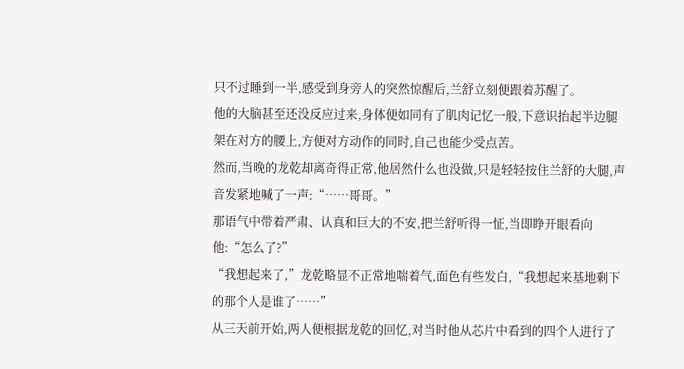只不过睡到一半,感受到身旁人的突然惊醒后,兰舒立刻便跟着苏醒了。
他的大脑甚至还没反应过来,身体便如同有了肌肉记忆一般,下意识抬起半边腿架在对方的腰上,方便对方动作的同时,自己也能少受点苦。
然而,当晚的龙乾却离奇得正常,他居然什么也没做,只是轻轻按住兰舒的大腿,声音发紧地喊了一声:“……哥哥。”
那语气中带着严肃、认真和巨大的不安,把兰舒听得一怔,当即睁开眼看向他:“怎么了?”
“我想起来了,”龙乾略显不正常地喘着气,面色有些发白,“我想起来基地剩下的那个人是谁了……”
从三天前开始,两人便根据龙乾的回忆,对当时他从芯片中看到的四个人进行了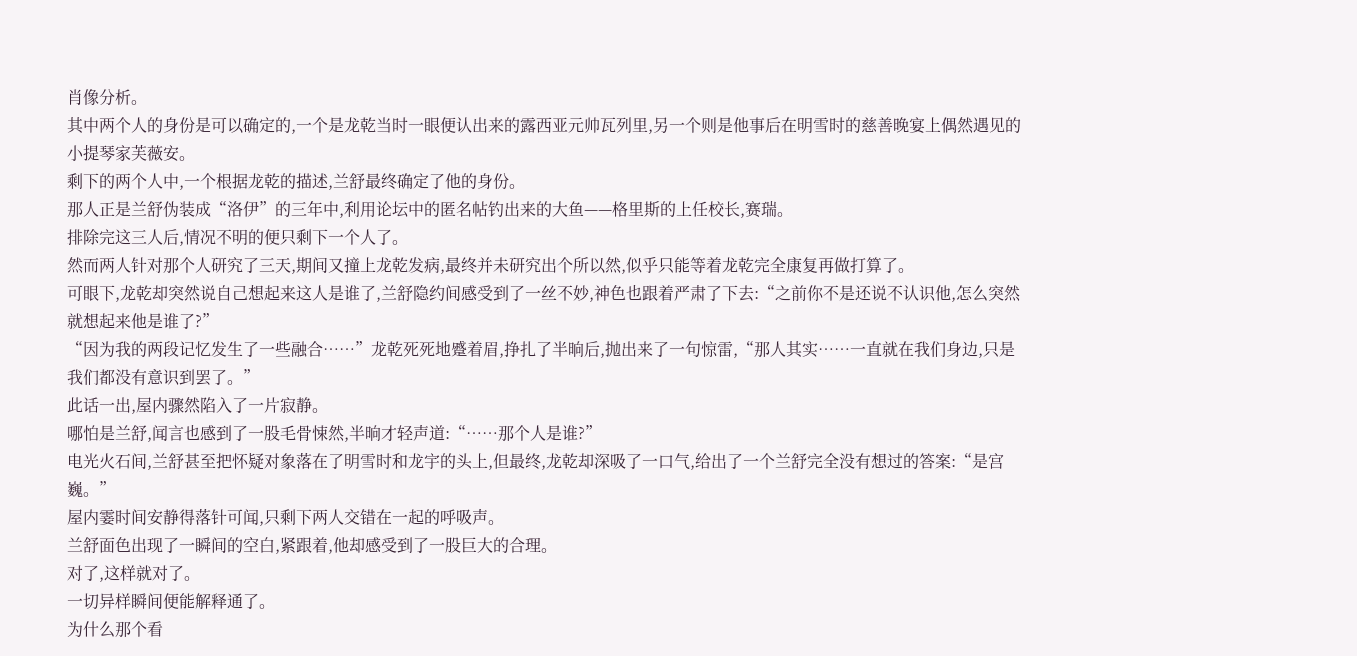肖像分析。
其中两个人的身份是可以确定的,一个是龙乾当时一眼便认出来的露西亚元帅瓦列里,另一个则是他事后在明雪时的慈善晚宴上偶然遇见的小提琴家芙薇安。
剩下的两个人中,一个根据龙乾的描述,兰舒最终确定了他的身份。
那人正是兰舒伪装成“洛伊”的三年中,利用论坛中的匿名帖钓出来的大鱼——格里斯的上任校长,赛瑞。
排除完这三人后,情况不明的便只剩下一个人了。
然而两人针对那个人研究了三天,期间又撞上龙乾发病,最终并未研究出个所以然,似乎只能等着龙乾完全康复再做打算了。
可眼下,龙乾却突然说自己想起来这人是谁了,兰舒隐约间感受到了一丝不妙,神色也跟着严肃了下去:“之前你不是还说不认识他,怎么突然就想起来他是谁了?”
“因为我的两段记忆发生了一些融合……”龙乾死死地蹙着眉,挣扎了半晌后,抛出来了一句惊雷,“那人其实……一直就在我们身边,只是我们都没有意识到罢了。”
此话一出,屋内骤然陷入了一片寂静。
哪怕是兰舒,闻言也感到了一股毛骨悚然,半晌才轻声道:“……那个人是谁?”
电光火石间,兰舒甚至把怀疑对象落在了明雪时和龙宇的头上,但最终,龙乾却深吸了一口气,给出了一个兰舒完全没有想过的答案:“是宫巍。”
屋内霎时间安静得落针可闻,只剩下两人交错在一起的呼吸声。
兰舒面色出现了一瞬间的空白,紧跟着,他却感受到了一股巨大的合理。
对了,这样就对了。
一切异样瞬间便能解释通了。
为什么那个看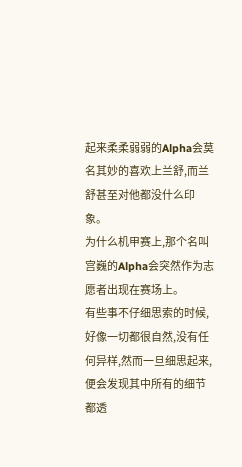起来柔柔弱弱的Alpha会莫名其妙的喜欢上兰舒,而兰舒甚至对他都没什么印象。
为什么机甲赛上,那个名叫宫巍的Alpha会突然作为志愿者出现在赛场上。
有些事不仔细思索的时候,好像一切都很自然,没有任何异样,然而一旦细思起来,便会发现其中所有的细节都透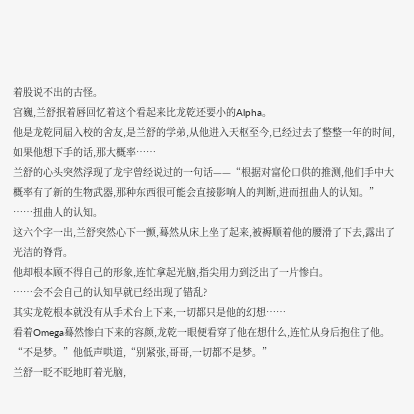着股说不出的古怪。
宫巍,兰舒抿着唇回忆着这个看起来比龙乾还要小的Alpha。
他是龙乾同届入校的舍友,是兰舒的学弟,从他进入天枢至今,已经过去了整整一年的时间,如果他想下手的话,那大概率……
兰舒的心头突然浮现了龙宇曾经说过的一句话——“根据对富伦口供的推测,他们手中大概率有了新的生物武器,那种东西很可能会直接影响人的判断,进而扭曲人的认知。”
……扭曲人的认知。
这六个字一出,兰舒突然心下一颤,蓦然从床上坐了起来,被褥顺着他的腰滑了下去,露出了光洁的脊背。
他却根本顾不得自己的形象,连忙拿起光脑,指尖用力到泛出了一片惨白。
……会不会自己的认知早就已经出现了错乱?
其实龙乾根本就没有从手术台上下来,一切都只是他的幻想……
看着Omega蓦然惨白下来的容颜,龙乾一眼便看穿了他在想什么,连忙从身后抱住了他。
“不是梦。”他低声哄道,“别紧张,哥哥,一切都不是梦。”
兰舒一眨不眨地盯着光脑,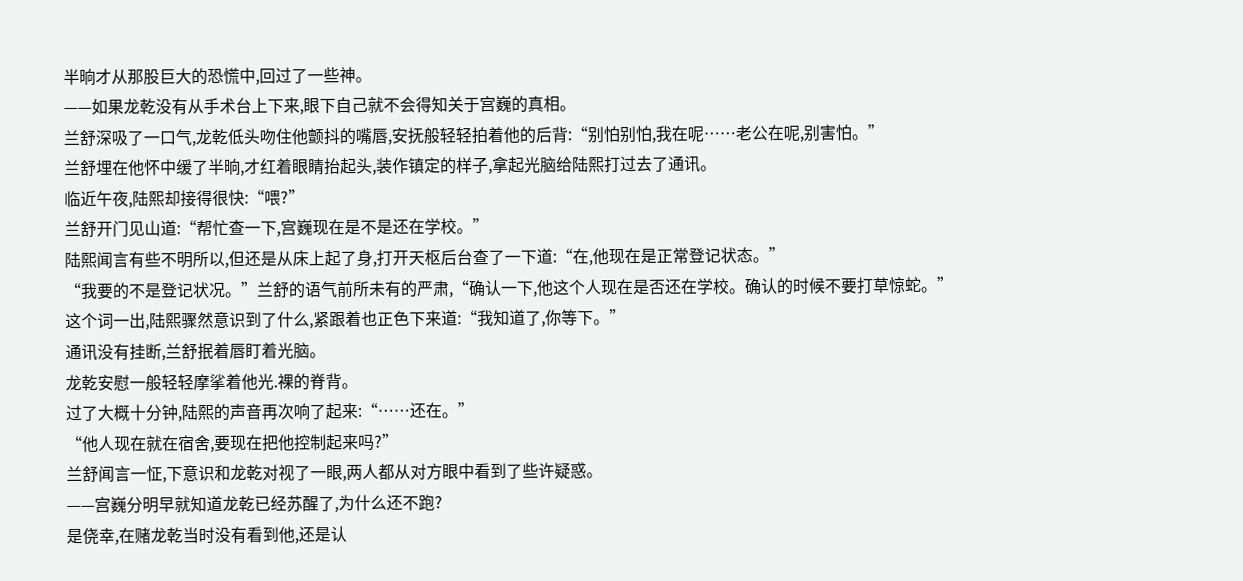半晌才从那股巨大的恐慌中,回过了一些神。
——如果龙乾没有从手术台上下来,眼下自己就不会得知关于宫巍的真相。
兰舒深吸了一口气,龙乾低头吻住他颤抖的嘴唇,安抚般轻轻拍着他的后背:“别怕别怕,我在呢……老公在呢,别害怕。”
兰舒埋在他怀中缓了半晌,才红着眼睛抬起头,装作镇定的样子,拿起光脑给陆熙打过去了通讯。
临近午夜,陆熙却接得很快:“喂?”
兰舒开门见山道:“帮忙查一下,宫巍现在是不是还在学校。”
陆熙闻言有些不明所以,但还是从床上起了身,打开天枢后台查了一下道:“在,他现在是正常登记状态。”
“我要的不是登记状况。”兰舒的语气前所未有的严肃,“确认一下,他这个人现在是否还在学校。确认的时候不要打草惊蛇。”
这个词一出,陆熙骤然意识到了什么,紧跟着也正色下来道:“我知道了,你等下。”
通讯没有挂断,兰舒抿着唇盯着光脑。
龙乾安慰一般轻轻摩挲着他光.裸的脊背。
过了大概十分钟,陆熙的声音再次响了起来:“……还在。”
“他人现在就在宿舍,要现在把他控制起来吗?”
兰舒闻言一怔,下意识和龙乾对视了一眼,两人都从对方眼中看到了些许疑惑。
——宫巍分明早就知道龙乾已经苏醒了,为什么还不跑?
是侥幸,在赌龙乾当时没有看到他,还是认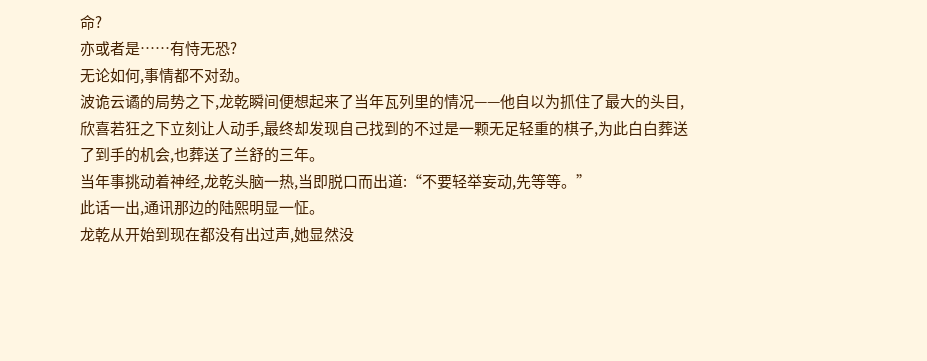命?
亦或者是……有恃无恐?
无论如何,事情都不对劲。
波诡云谲的局势之下,龙乾瞬间便想起来了当年瓦列里的情况——他自以为抓住了最大的头目,欣喜若狂之下立刻让人动手,最终却发现自己找到的不过是一颗无足轻重的棋子,为此白白葬送了到手的机会,也葬送了兰舒的三年。
当年事挑动着神经,龙乾头脑一热,当即脱口而出道:“不要轻举妄动,先等等。”
此话一出,通讯那边的陆熙明显一怔。
龙乾从开始到现在都没有出过声,她显然没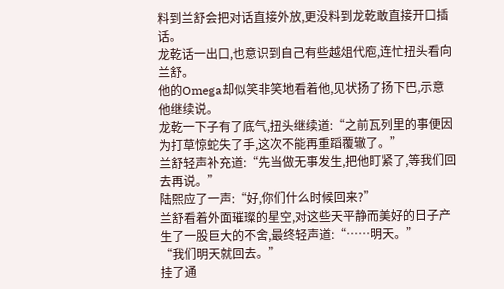料到兰舒会把对话直接外放,更没料到龙乾敢直接开口插话。
龙乾话一出口,也意识到自己有些越俎代庖,连忙扭头看向兰舒。
他的Omega却似笑非笑地看着他,见状扬了扬下巴,示意他继续说。
龙乾一下子有了底气,扭头继续道:“之前瓦列里的事便因为打草惊蛇失了手,这次不能再重蹈覆辙了。”
兰舒轻声补充道:“先当做无事发生,把他盯紧了,等我们回去再说。”
陆熙应了一声:“好,你们什么时候回来?”
兰舒看着外面璀璨的星空,对这些天平静而美好的日子产生了一股巨大的不舍,最终轻声道:“……明天。”
“我们明天就回去。”
挂了通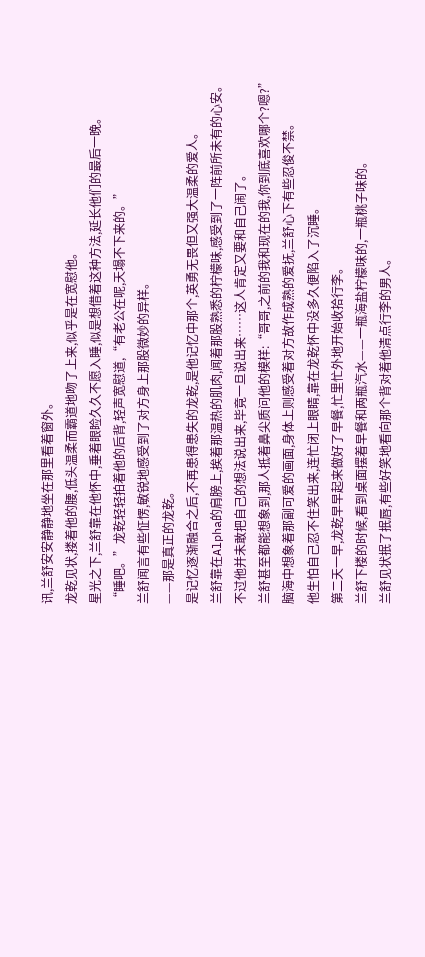讯,兰舒安安静静地坐在那里看着窗外。
龙乾见状,搂着他的腰,低头温柔而霸道地吻了上来,似乎是在宽慰他。
星光之下,兰舒靠在他怀中,垂着眼睑久久不愿入睡,似是想借着这种方法,延长他们的最后一晚。
“睡吧。”龙乾轻轻拍着他的后背,轻声宽慰道,“有老公在呢,天塌不下来的。”
兰舒闻言有些怔愣,敏锐地感受到了对方身上那股微妙的异样。
——那是真正的龙乾。
是记忆逐渐融合之后,不再患得患失的龙乾,是他记忆中那个,英勇无畏但又强大温柔的爱人。
兰舒靠在Alpha的肩膀上,挨着那温热的肌肉,闻着那股熟悉的柠檬味,感受到了一阵前所未有的心安。
不过他并未敢把自己的想法说出来,毕竟一旦说出来……这人肯定又要和自己闹了。
兰舒甚至都能想象到,那人抵着鼻尖质问他的模样:“哥哥,之前的我和现在的我,你到底喜欢哪个?嗯?”
脑海中想象着那副可爱的画面,身体上则感受着对方故作成熟的爱抚,兰舒心下有些忍俊不禁。
他生怕自己忍不住笑出来,连忙闭上眼睛,靠在龙乾怀中没多久便陷入了沉睡。
第二天一早,龙乾早早起来做好了早餐,忙里忙外地开始收拾行李。
兰舒下楼的时候,看到桌面摆着早餐和两瓶汽水——一瓶海盐柠檬味的,一瓶桃子味的。
兰舒见状抿了抿唇,有些好笑地看向那个背对着他清点行李的男人。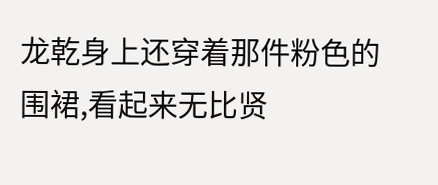龙乾身上还穿着那件粉色的围裙,看起来无比贤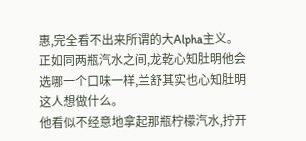惠,完全看不出来所谓的大Alpha主义。
正如同两瓶汽水之间,龙乾心知肚明他会选哪一个口味一样,兰舒其实也心知肚明这人想做什么。
他看似不经意地拿起那瓶柠檬汽水,拧开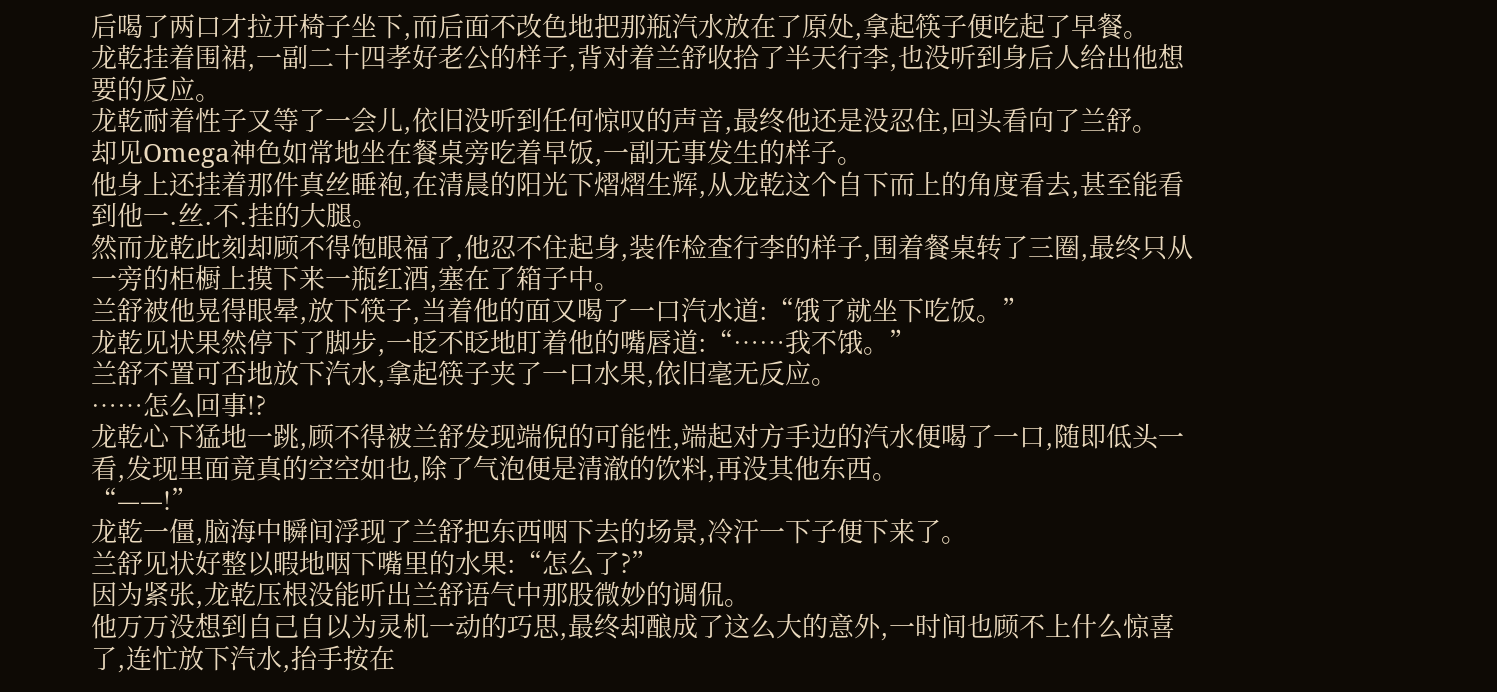后喝了两口才拉开椅子坐下,而后面不改色地把那瓶汽水放在了原处,拿起筷子便吃起了早餐。
龙乾挂着围裙,一副二十四孝好老公的样子,背对着兰舒收拾了半天行李,也没听到身后人给出他想要的反应。
龙乾耐着性子又等了一会儿,依旧没听到任何惊叹的声音,最终他还是没忍住,回头看向了兰舒。
却见Omega神色如常地坐在餐桌旁吃着早饭,一副无事发生的样子。
他身上还挂着那件真丝睡袍,在清晨的阳光下熠熠生辉,从龙乾这个自下而上的角度看去,甚至能看到他一.丝.不.挂的大腿。
然而龙乾此刻却顾不得饱眼福了,他忍不住起身,装作检查行李的样子,围着餐桌转了三圈,最终只从一旁的柜橱上摸下来一瓶红酒,塞在了箱子中。
兰舒被他晃得眼晕,放下筷子,当着他的面又喝了一口汽水道:“饿了就坐下吃饭。”
龙乾见状果然停下了脚步,一眨不眨地盯着他的嘴唇道:“……我不饿。”
兰舒不置可否地放下汽水,拿起筷子夹了一口水果,依旧毫无反应。
……怎么回事!?
龙乾心下猛地一跳,顾不得被兰舒发现端倪的可能性,端起对方手边的汽水便喝了一口,随即低头一看,发现里面竟真的空空如也,除了气泡便是清澈的饮料,再没其他东西。
“——!”
龙乾一僵,脑海中瞬间浮现了兰舒把东西咽下去的场景,冷汗一下子便下来了。
兰舒见状好整以暇地咽下嘴里的水果:“怎么了?”
因为紧张,龙乾压根没能听出兰舒语气中那股微妙的调侃。
他万万没想到自己自以为灵机一动的巧思,最终却酿成了这么大的意外,一时间也顾不上什么惊喜了,连忙放下汽水,抬手按在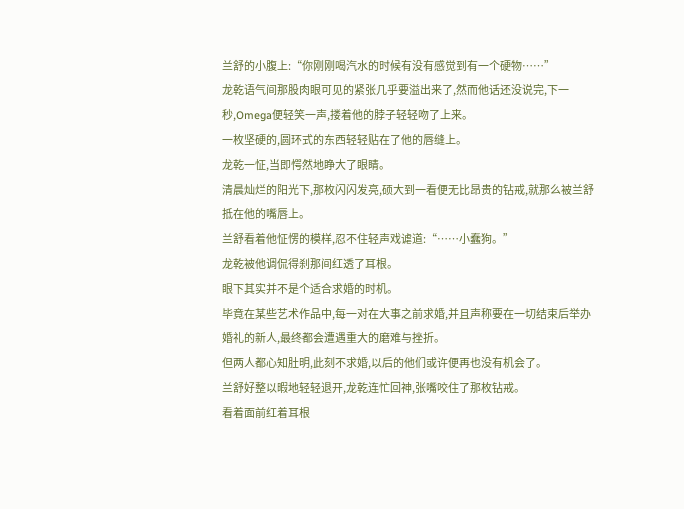兰舒的小腹上:“你刚刚喝汽水的时候有没有感觉到有一个硬物……”
龙乾语气间那股肉眼可见的紧张几乎要溢出来了,然而他话还没说完,下一秒,Omega便轻笑一声,搂着他的脖子轻轻吻了上来。
一枚坚硬的,圆环式的东西轻轻贴在了他的唇缝上。
龙乾一怔,当即愕然地睁大了眼睛。
清晨灿烂的阳光下,那枚闪闪发亮,硕大到一看便无比昂贵的钻戒,就那么被兰舒抵在他的嘴唇上。
兰舒看着他怔愣的模样,忍不住轻声戏谑道:“……小蠢狗。”
龙乾被他调侃得刹那间红透了耳根。
眼下其实并不是个适合求婚的时机。
毕竟在某些艺术作品中,每一对在大事之前求婚,并且声称要在一切结束后举办婚礼的新人,最终都会遭遇重大的磨难与挫折。
但两人都心知肚明,此刻不求婚,以后的他们或许便再也没有机会了。
兰舒好整以暇地轻轻退开,龙乾连忙回神,张嘴咬住了那枚钻戒。
看着面前红着耳根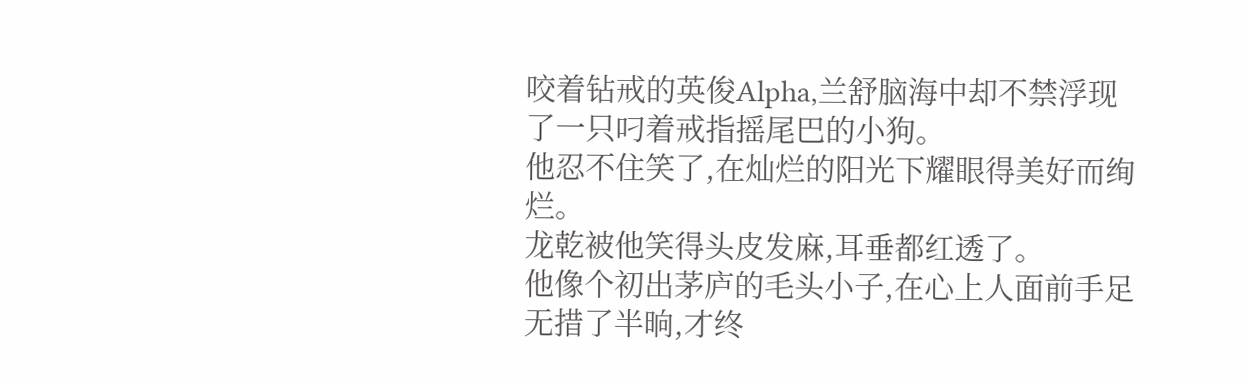咬着钻戒的英俊Alpha,兰舒脑海中却不禁浮现了一只叼着戒指摇尾巴的小狗。
他忍不住笑了,在灿烂的阳光下耀眼得美好而绚烂。
龙乾被他笑得头皮发麻,耳垂都红透了。
他像个初出茅庐的毛头小子,在心上人面前手足无措了半晌,才终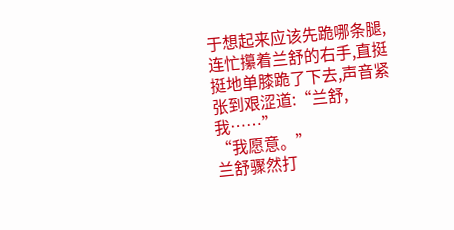于想起来应该先跪哪条腿,连忙攥着兰舒的右手,直挺挺地单膝跪了下去,声音紧张到艰涩道:“兰舒,我……”
“我愿意。”
兰舒骤然打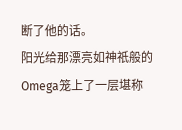断了他的话。
阳光给那漂亮如神祇般的Omega笼上了一层堪称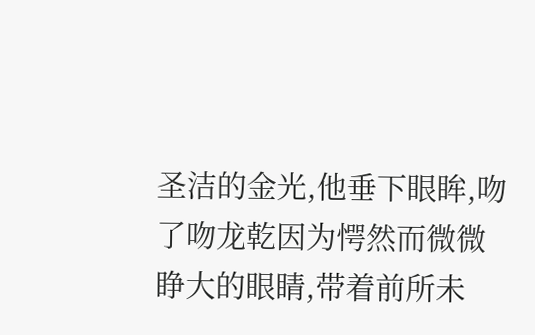圣洁的金光,他垂下眼眸,吻了吻龙乾因为愕然而微微睁大的眼睛,带着前所未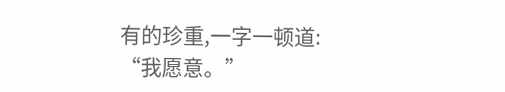有的珍重,一字一顿道:
“我愿意。”